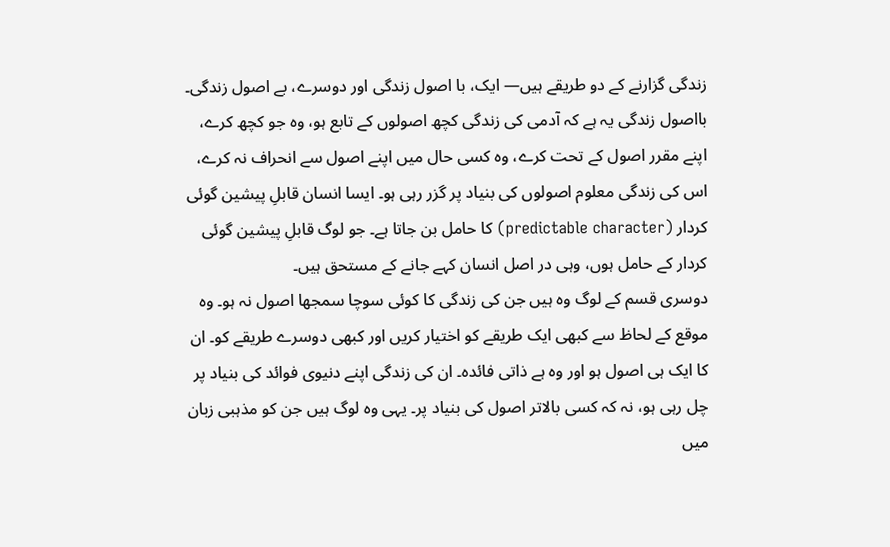زندگی گزارنے کے دو طریقے ہیں— ایک، با اصول زندگی اور دوسرے، بے اصول زندگی۔ بااصول زندگی یہ ہے کہ آدمی کی زندگی کچھ اصولوں کے تابع ہو، وہ جو کچھ کرے، اپنے مقرر اصول کے تحت کرے، وہ کسی حال میں اپنے اصول سے انحراف نہ کرے، اس کی زندگی معلوم اصولوں کی بنیاد پر گزر رہی ہو۔ ایسا انسان قابلِ پیشین گوئی کردار (predictable character) کا حامل بن جاتا ہے۔ جو لوگ قابلِ پیشین گوئی کردار کے حامل ہوں، وہی در اصل انسان کہے جانے کے مستحق ہیں۔
دوسری قسم کے لوگ وہ ہیں جن کی زندگی کا کوئی سوچا سمجھا اصول نہ ہو۔ وہ موقع کے لحاظ سے کبھی ایک طریقے کو اختیار کریں اور کبھی دوسرے طریقے کو۔ ان کا ایک ہی اصول ہو اور وہ ہے ذاتی فائدہ۔ ان کی زندگی اپنے دنیوی فوائد کی بنیاد پر چل رہی ہو، نہ کہ کسی بالاتر اصول کی بنیاد پر۔ یہی وہ لوگ ہیں جن کو مذہبی زبان میں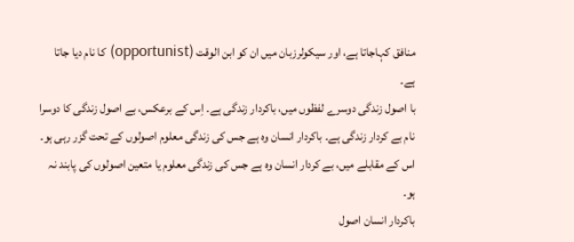منافق کہاجاتا ہے، اور سیکولرزبان میں ان کو ابن الوقت (opportunist) کا نام دیا جاتا ہے۔
با اصول زندگی دوسرے لفظوں میں، باکردار زندگی ہے۔ اِس کے برعکس، بے اصول زندگی کا دوسرا نام بے کردار زندگی ہے۔ باکردار انسان وہ ہے جس کی زندگی معلوم اصولوں کے تحت گزر رہی ہو۔ اس کے مقابلے میں، بے کردار انسان وہ ہے جس کی زندگی معلوم یا متعین اصولوں کی پابند نہ ہو۔
باکردار انسان اصول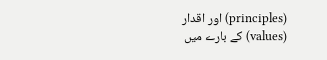(principles) اور اقدار (values) کے بارے میں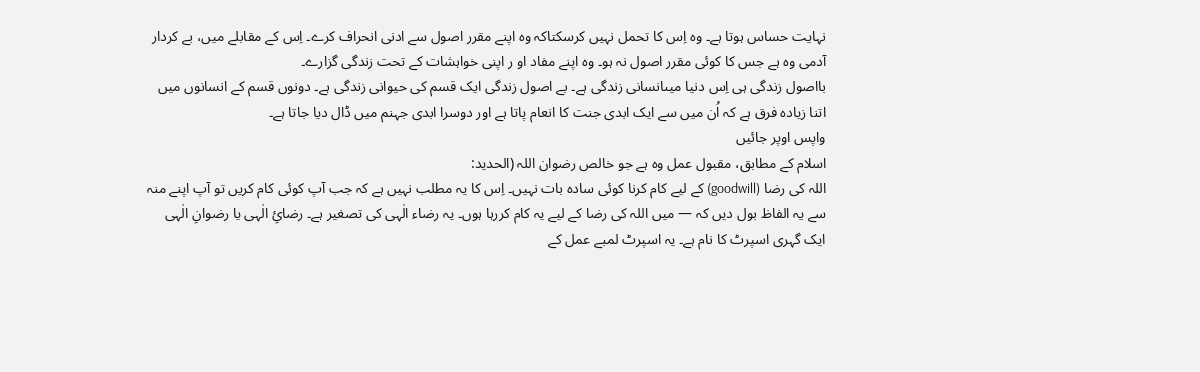نہایت حساس ہوتا ہے۔ وہ اِس کا تحمل نہیں کرسکتاکہ وہ اپنے مقرر اصول سے ادنی انحراف کرے۔ اِس کے مقابلے میں، بے کردار آدمی وہ ہے جس کا کوئی مقرر اصول نہ ہو۔ وہ اپنے مفاد او ر اپنی خواہشات کے تحت زندگی گزارے۔
بااصول زندگی ہی اِس دنیا میںانسانی زندگی ہے۔ بے اصول زندگی ایک قسم کی حیوانی زندگی ہے۔ دونوں قسم کے انسانوں میں اتنا زیادہ فرق ہے کہ اُن میں سے ایک ابدی جنت کا انعام پاتا ہے اور دوسرا ابدی جہنم میں ڈال دیا جاتا ہے۔
واپس اوپر جائیں
اسلام کے مطابق، مقبول عمل وہ ہے جو خالص رضوان اللہ (الحدید:
اللہ کی رضا (goodwill) کے لیے کام کرنا کوئی سادہ بات نہیں۔ اِس کا یہ مطلب نہیں ہے کہ جب آپ کوئی کام کریں تو آپ اپنے منہ سے یہ الفاظ بول دیں کہ — میں اللہ کی رضا کے لیے یہ کام کررہا ہوں۔ یہ رضاء الٰہی کی تصغیر ہے۔ رضائِ الٰہی یا رضوانِ الٰہی ایک گہری اسپرٹ کا نام ہے۔ یہ اسپرٹ لمبے عمل کے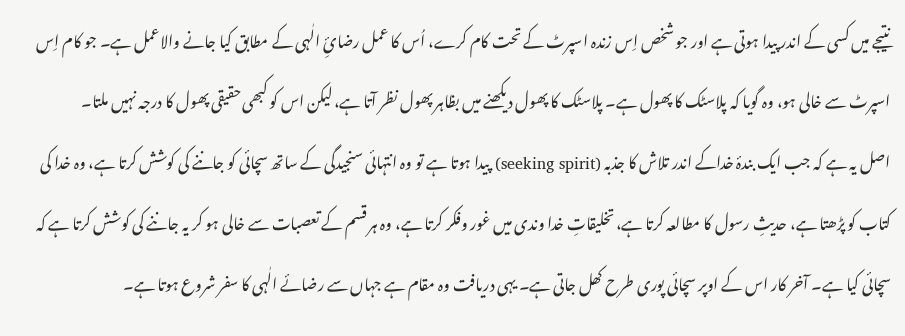نتیجے میں کسی کے اندر پیدا ہوتی ہے اور جو شخص اِس زندہ اسپرٹ کے تحت کام کرے، اُس کا عمل رضائِ الٰہی کے مطابق کیا جانے والاعمل ہے۔ جو کام اِس اسپرٹ سے خالی ہو، وہ گویا کہ پلاسٹک کا پھول ہے۔ پلاسٹک کا پھول دیکھنے میں بظاہر پھول نظر آتا ہے، لیکن اس کو کبھی حقیقی پھول کا درجہ نہیں ملتا۔
اصل یہ ہے کہ جب ایک بندۂ خداکے اندر تلاش کا جذبہ (seeking spirit) پیدا ہوتا ہے تو وہ انتہائی سنجیدگی کے ساتھ سچائی کو جاننے کی کوشش کرتا ہے، وہ خدا کی کتاب کو پڑھتا ہے، حدیثِ رسول کا مطالعہ کرتا ہے، تخلیقاتِ خدا وندی میں غور وفکر کرتا ہے، وہ ہر قسم کے تعصبات سے خالی ہو کر یہ جاننے کی کوشش کرتا ہے کہ سچائی کیا ہے۔ آخر کار اس کے اوپر سچائی پوری طرح کھل جاتی ہے۔ یہی دریافت وہ مقام ہے جہاں سے رضائے الٰہی کا سفر شروع ہوتا ہے۔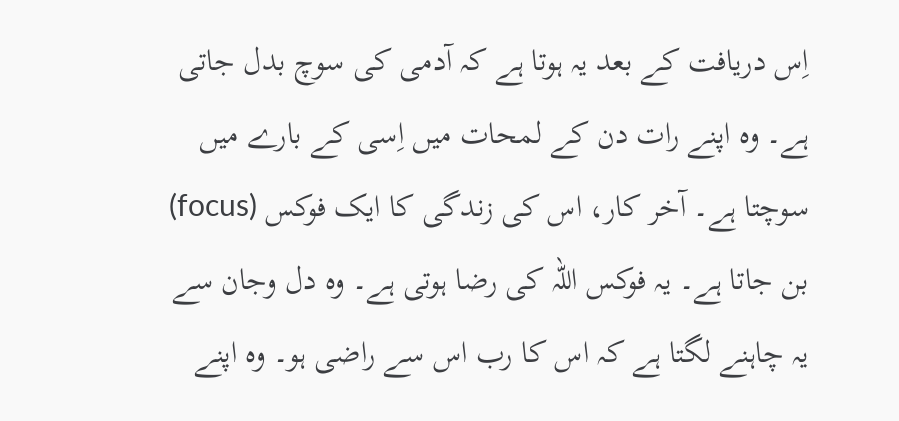اِس دریافت کے بعد یہ ہوتا ہے کہ آدمی کی سوچ بدل جاتی ہے۔ وہ اپنے رات دن کے لمحات میں اِسی کے بارے میں سوچتا ہے۔ آخر کار، اس کی زندگی کا ایک فوکس (focus) بن جاتا ہے۔ یہ فوکس اللہ کی رضا ہوتی ہے۔ وہ دل وجان سے یہ چاہنے لگتا ہے کہ اس کا رب اس سے راضی ہو۔ وہ اپنے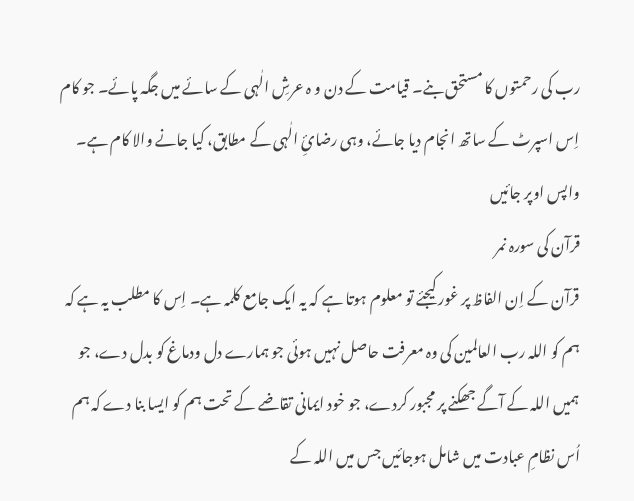رب کی رحمتوں کا مستحق بنے۔ قیامت کے دن و ہ عرشِ الٰہی کے سائے میں جگہ پائے۔ جو کام اِس اسپرٹ کے ساتھ انجام دیا جائے، وہی رضائِ الٰہی کے مطابق، کیا جانے والا کام ہے۔
واپس اوپر جائیں
قرآن کی سورہ نمر
قرآن کے اِن الفاظ پر غور کیجئے تو معلوم ہوتا ہے کہ یہ ایک جامع کلمہ ہے۔ اِس کا مطلب یہ ہے کہ ہم کو اللہ رب العالمین کی وہ معرفت حاصل نہیں ہوئی جو ہمارے دل ودماغ کو بدل دے، جو ہمیں اللہ کے آگے جھکنے پر مجبور کردے، جو خود ایمانی تقاضے کے تحت ہم کو ایسا بنا دے کہ ہم اُس نظامِ عبادت میں شامل ہوجائیں جس میں اللہ کے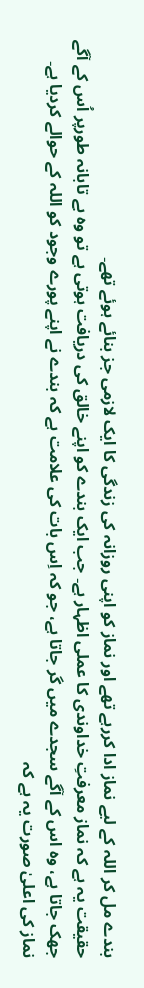بندے مل کر اللہ کے لیے نماز ادا کررہے تھے اور نماز کو اپنی روزانہ کی زندگی کا ایک لازمی جز بنائے ہوئے تھے۔
حقیقت یہ ہے کہ نماز معرفتِ خداوندی کا عملی اظہار ہے۔ جب ایک بندے کو اپنے خالق کی دریافت ہوتی ہے تو وہ بے تابانہ طورپر اُس کے آگے جھک جاتا ہے، وہ اس کے آگے سجدے میں گر جاتا ہے، جو کہ اِس بات کی علامت ہے کہ بندے نے اپنے پورے وجود کو اللہ کے حوالے کردیا ہے۔
نماز کی اعلیٰ صورت یہ ہے کہ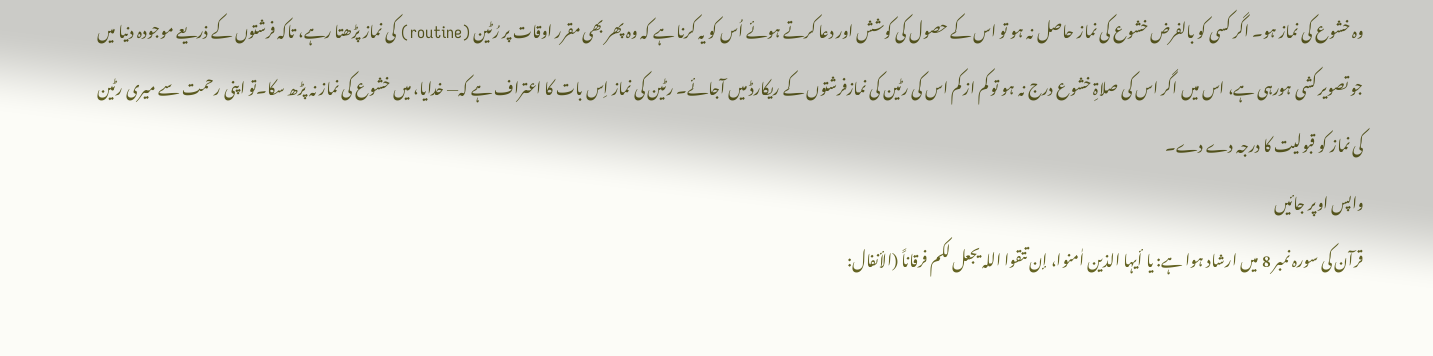وہ خشوع کی نماز ہو۔ اگر کسی کو بالفرض خشوع کی نماز حاصل نہ ہو تو اس کے حصول کی کوشش اور دعا کرتے ہوئے اُس کو یہ کرنا ہے کہ وہ پھر بھی مقرر اوقات پر رُٹین (routine) کی نماز پڑھتا رہے، تاکہ فرشتوں کے ذریعے موجودہ دنیا میں جو تصویر کشی ہورہی ہے، اس میں اگر اس کی صلاۃِ خشوع درج نہ ہو تو کم از کم اس کی رٹین کی نمازفرشتوں کے ریکارڈ میں آجائے۔ رٹین کی نماز اِس بات کا اعتراف ہے کہ— خدایا، میں خشوع کی نماز نہ پڑھ سکا۔تو اپنی رحمت سے میری رٹین کی نماز کو قبولیت کا درجہ دے دے۔
واپس اوپر جائیں
قرآن کی سورہ نمبر 8 میں ارشاد ہوا ہے: یا أیہا الذین اٰمنوا، إن تتقوا اللہ یجعل لکم فرقاناً (الأنفال: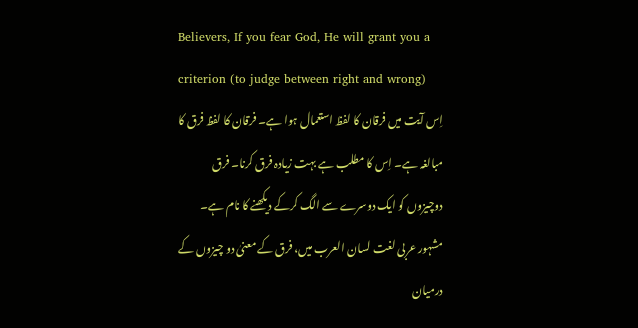Believers, If you fear God, He will grant you a criterion (to judge between right and wrong)
اِس آیت میں فرقان کا لفظ استعمال ہوا ہے۔ فرقان کا لفظ فرق کا مبالغہ ہے۔ اِس کا مطلب ہے بہت زیادہ فرق کرنا۔ فرق دوچیزوں کو ایک دوسرے سے الگ کرکے دیکھنے کا نام ہے۔ مشہور عربی لغت لسان العرب میں، فرق کے معنیٰ دو چیزوں کے درمیان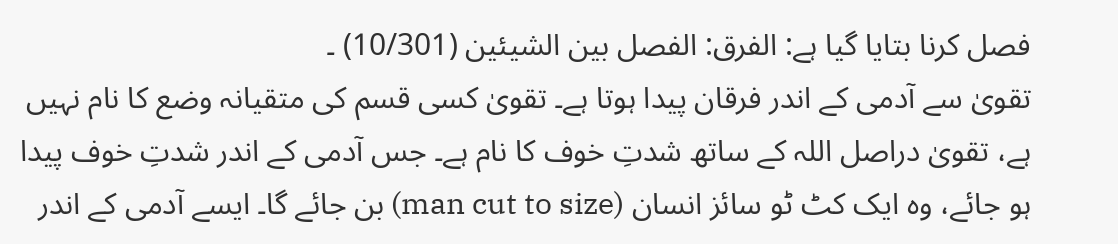فصل کرنا بتایا گیا ہے: الفرق: الفصل بین الشیئین (10/301) ۔
تقویٰ سے آدمی کے اندر فرقان پیدا ہوتا ہے۔ تقویٰ کسی قسم کی متقیانہ وضع کا نام نہیں ہے، تقویٰ دراصل اللہ کے ساتھ شدتِ خوف کا نام ہے۔ جس آدمی کے اندر شدتِ خوف پیدا ہو جائے، وہ ایک کٹ ٹو سائز انسان (man cut to size) بن جائے گا۔ ایسے آدمی کے اندر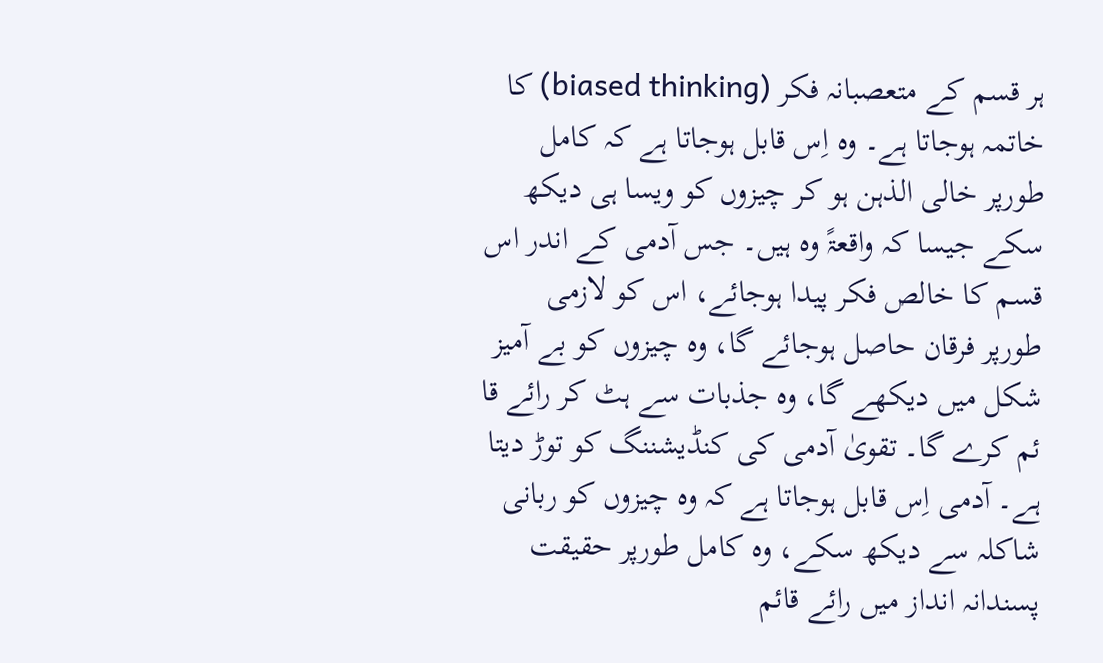ہر قسم کے متعصبانہ فکر (biased thinking) کا خاتمہ ہوجاتا ہے۔ وہ اِس قابل ہوجاتا ہے کہ کامل طورپر خالی الذہن ہو کر چیزوں کو ویسا ہی دیکھ سکے جیسا کہ واقعۃً وہ ہیں۔ جس آدمی کے اندر اس قسم کا خالص فکر پیدا ہوجائے، اس کو لازمی طورپر فرقان حاصل ہوجائے گا، وہ چیزوں کو بے آمیز شکل میں دیکھے گا، وہ جذبات سے ہٹ کر رائے قا ئم کرے گا۔ تقویٰ آدمی کی کنڈیشننگ کو توڑ دیتا ہے۔ آدمی اِس قابل ہوجاتا ہے کہ وہ چیزوں کو ربانی شاکلہ سے دیکھ سکے، وہ کامل طورپر حقیقت پسندانہ انداز میں رائے قائم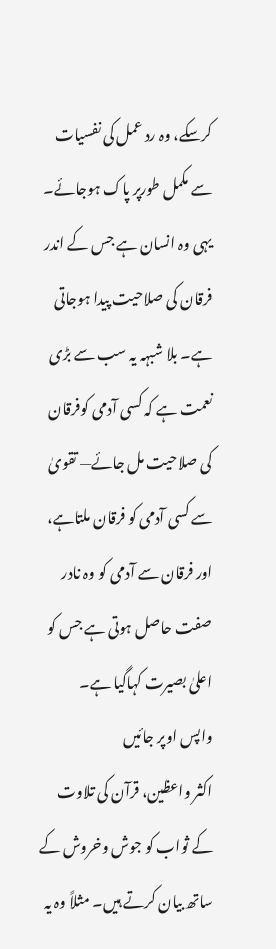کرسکے، وہ رد عمل کی نفسیات سے مکمل طورپر پاک ہوجائے۔ یہی وہ انسان ہے جس کے اندر فرقان کی صلاحیت پیدا ہوجاتی ہے۔ بلا شبہہ یہ سب سے بڑی نعمت ہے کہ کسی آدمی کوفرقان کی صلاحیت مل جائے— تقویٰ سے کسی آدمی کو فرقان ملتاہے، اور فرقان سے آدمی کو وہ نادر صفت حاصل ہوتی ہے جس کو اعلیٰ بصیرت کہاگیا ہے۔
واپس اوپر جائیں
اکثر واعظین، قرآن کی تلاوت کے ثواب کو جوش وخروش کے ساتھ بیان کرتے ہیں۔ مثلاً وہ یہ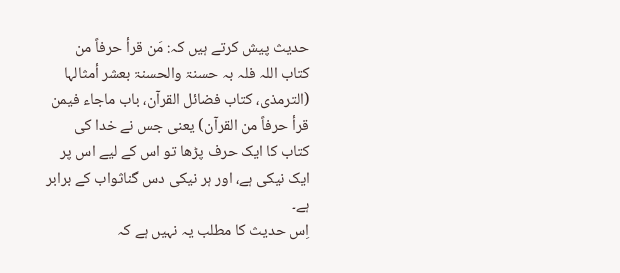حدیث پیش کرتے ہیں کہ: مَن قرأ حرفاً من کتاب اللہ فلہ بہ حسنۃ والحسنۃ بعشر أمثالہا (الترمذی، کتاب فضائل القرآن، باب ماجاء فیمن قرأ حرفاً من القرآن) یعنی جس نے خدا کی کتاب کا ایک حرف پڑھا تو اس کے لیے اس پر ایک نیکی ہے، اور ہر نیکی دس گناثواب کے برابر ہے۔
اِس حدیث کا مطلب یہ نہیں ہے کہ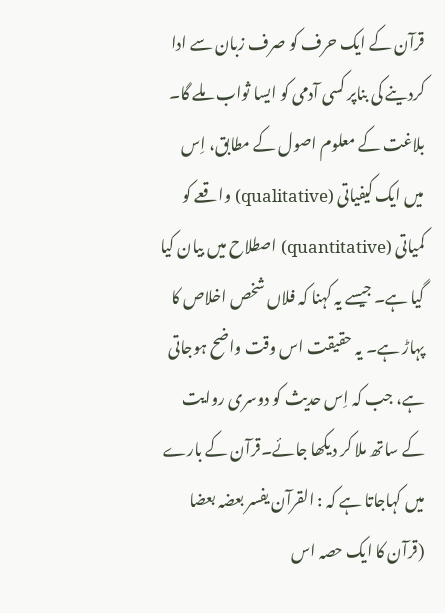قرآن کے ایک حرف کو صرف زبان سے ادا کردینے کی بناپر کسی آدمی کو ایسا ثواب ملے گا۔ بلاغت کے معلوم اصول کے مطابق، اِس میں ایک کیفیاتی (qualitative) واقعے کو کمیاتی (quantitative) اصطلاح میں بیان کیا گیا ہے۔ جیسے یہ کہنا کہ فلاں شخص اخلاص کا پہاڑ ہے۔ یہ حقیقت اس وقت واضح ہوجاتی ہے، جب کہ اِس حدیث کو دوسری روایت کے ساتھ ملا کر دیکھا جائے۔قرآن کے بارے میں کہاجاتا ہے کہ : القرآن یفسر بعضہ بعضا (قرآن کا ایک حصہ اس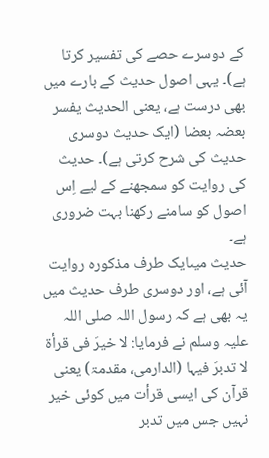کے دوسرے حصے کی تفسیر کرتا ہے)۔ یہی اصول حدیث کے بارے میں بھی درست ہے، یعنی الحدیث یفسر بعضہ بعضا (ایک حدیث دوسری حدیث کی شرح کرتی ہے)۔ حدیث کی روایت کو سمجھنے کے لیے اِس اصول کو سامنے رکھنا بہت ضروری ہے۔
حدیث میںایک طرف مذکورہ روایت آئی ہے، اور دوسری طرف حدیث میں یہ بھی ہے کہ رسول اللہ صلی اللہ علیہ وسلم نے فرمایا: لا خیرَ فی قرأۃ لا تدبرَ فیہا (الدارمی، مقدمۃ) یعنی قرآن کی ایسی قرأت میں کوئی خیر نہیں جس میں تدبر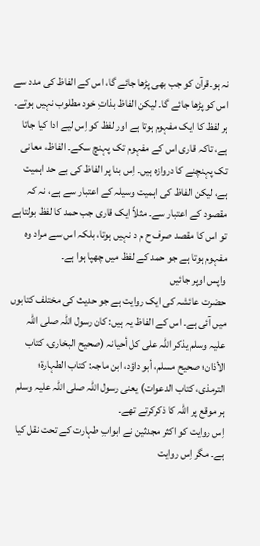نہ ہو۔قرآن کو جب بھی پڑھا جائے گا، اس کے الفاظ کی مدد سے اس کو پڑھا جائے گا۔ لیکن الفاظ بذاتِ خود مطلوب نہیں ہوتے۔ ہر لفظ کا ایک مفہوم ہوتا ہے اور لفظ کو اِس لیے ادا کیا جاتا ہے، تاکہ قاری اس کے مفہوم تک پہنچ سکے۔ الفاظ، معانی تک پہنچنے کا دروازہ ہیں۔ اِس بنا پر الفاظ کی بے حد اہمیت ہے، لیکن الفاظ کی اہمیت وسیلہ کے اعتبار سے ہے، نہ کہ مقصود کے اعتبار سے۔ مثلاً ایک قاری جب حمد کا لفظ بولتاہے تو اس کا مقصد صرف ح م د نہیں ہوتا، بلکہ اس سے مراد وہ مفہوم ہوتا ہے جو حمد کے لفظ میں چھپا ہوا ہے۔
واپس اوپر جائیں
حضرت عائشہ کی ایک روایت ہے جو حدیث کی مختلف کتابوں میں آئی ہے۔ اس کے الفاظ یہ ہیں: کان رسول اللہ صلی اللہ علیہ وسلم یذکر اللہ علی کل أحیانہ (صحیح البخاری، کتاب الأذان؛ صحیح مسلم، أبو داؤد، ابن ماجہ: کتاب الطہارۃ؛ الترمذی، کتاب الدعوات) یعنی رسول اللہ صلی اللہ علیہ وسلم ہر موقع پر اللہ کا ذکرکرتے تھے۔
اِس روایت کو اکثر مجدثین نے ابوابِ طہارت کے تحت نقل کیا ہے۔ مگر اِس روایت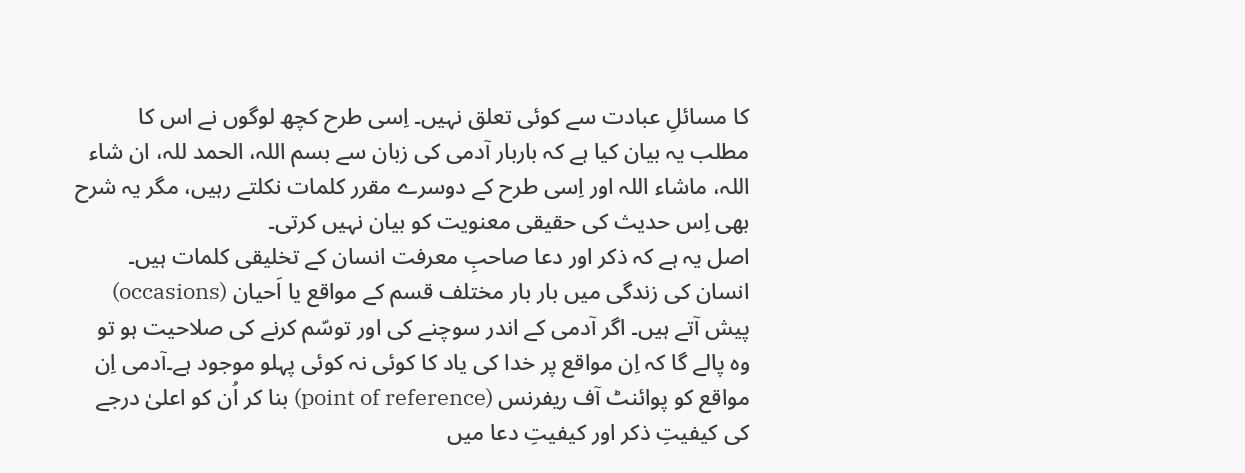کا مسائلِ عبادت سے کوئی تعلق نہیں۔ اِسی طرح کچھ لوگوں نے اس کا مطلب یہ بیان کیا ہے کہ باربار آدمی کی زبان سے بسم اللہ، الحمد للہ، ان شاء اللہ، ماشاء اللہ اور اِسی طرح کے دوسرے مقرر کلمات نکلتے رہیں، مگر یہ شرح بھی اِس حدیث کی حقیقی معنویت کو بیان نہیں کرتی۔
اصل یہ ہے کہ ذکر اور دعا صاحبِ معرفت انسان کے تخلیقی کلمات ہیں۔ انسان کی زندگی میں بار بار مختلف قسم کے مواقع یا اَحیان (occasions) پیش آتے ہیں۔ اگر آدمی کے اندر سوچنے کی اور توسّم کرنے کی صلاحیت ہو تو وہ پالے گا کہ اِن مواقع پر خدا کی یاد کا کوئی نہ کوئی پہلو موجود ہے۔آدمی اِن مواقع کو پوائنٹ آف ریفرنس (point of reference) بنا کر اُن کو اعلیٰ درجے کی کیفیتِ ذکر اور کیفیتِ دعا میں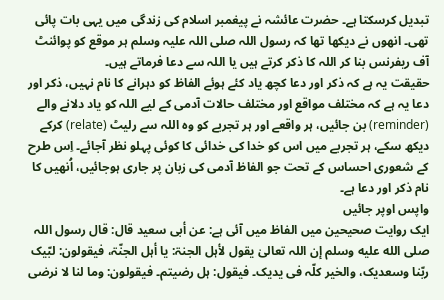تبدیل کرسکتا ہے۔ حضرت عائشہ نے پیغمبر اسلام کی زندگی میں یہی بات پائی تھی۔ انھوں نے دیکھا تھا کہ رسول اللہ صلی اللہ علیہ وسلم ہر موقع کو پوائنٹ آف ریفرنس بنا کر اللہ کا ذکر کرتے ہیں یا اللہ سے دعا فرماتے ہیں۔
حقیقت یہ ہے کہ ذکر اور دعا کچھ یاد کئے ہوئے الفاظ کو دہرانے کا نام نہیں، ذکر اور دعا یہ ہے کہ مختلف مواقع اور مختلف حالات آدمی کے لیے اللہ کو یاد دلانے والے (reminder) بن جائیں، ہر واقعے اور ہر تجربے کو وہ اللہ سے رلیٹ (relate) کرکے دیکھ سکے، ہر تجربے میں اس کو خدا کی خدائی کا کوئی پہلو نظر آجائے۔ اِس طرح کے شعوری احساس کے تحت جو الفاظ آدمی کی زبان پر جاری ہوجائیں، اُنھیں کا نام ذکر اور دعا ہے۔
واپس اوپر جائیں
ایک روایت صحیحین میں الفاظ میں آئی ہے: عن أبی سعید قال: قال رسول اللہ صلى الله عليه وسلم إن اللہ تعالیٰ یقول لأہل الجنۃ: یا أہل الجنّۃ، فیقولون: لبّیک ربّنا وسعدیک، والخیر کلّہ فی یدیک۔ فیقول: ہل رضیتم۔ فیقولون: وما لنا لا نرضی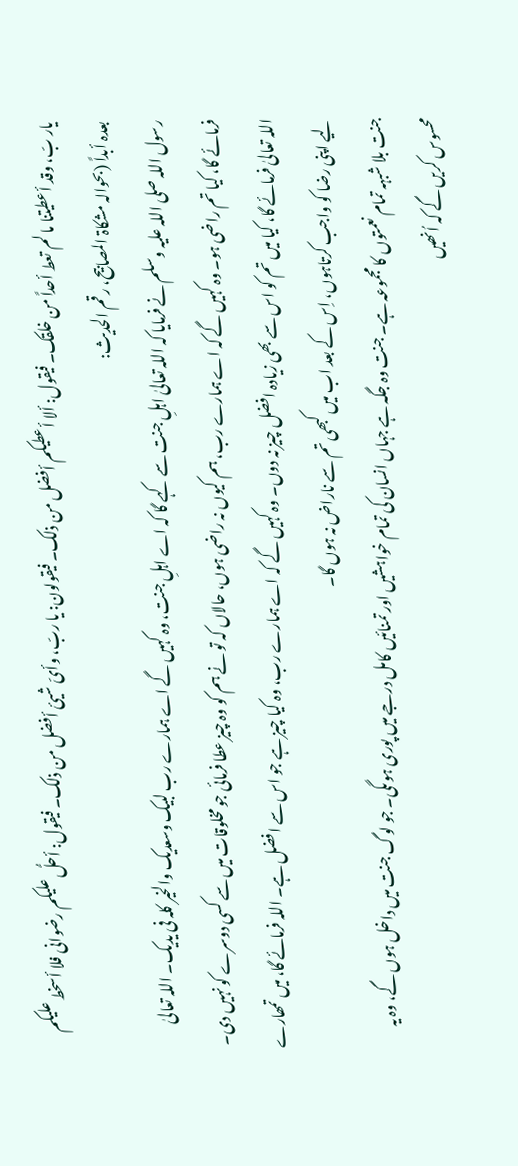یار بّ، وقد أعطیتنا ما لم تعط أحداً من خلقک۔ فیقول: ألا أعطیکم أفضل من ذلک۔ فیقولون: یا ربّ، وأیّ شییٔ أفضل من ذلک۔ فیقول: أحلُّ علیکم رضوانی فلا أسخط علیکم بعدہ أبداً (بحوالہ مشکاۃ المصابیح، رقم الحدیث:
رسول اللہ صلی اللہ علیہ وسلم نے فرمایا کہ اللہ تعالیٰ اہلِ جنت سے کہے گا کہ اے اہلِ جنت، وہ کہیں گے اے ہمارے رب لبیک وسعدیک والخیر کلہ فی یدیک۔ اللہ تعالیٰ فرمائے گا، کیا تم راضی ہو۔ وہ کہیں گے کہ اے ہمارے رب، ہم کیوں نہ راضی ہوں، حالاں کہ تو نے ہم کو وہ چیز عطا فرمائی جو مخلوقات میں سے کسی دوسرے کو نہیں دی۔ اللہ تعالیٰ فرمائے گا، کیا میں تم کو اس سے بھی زیادہ افضل چیز نہ دوں۔ وہ کہیں گے کہ اے ہمارے رب، وہ کیا چیز ہے جو اس سے افضل ہے۔ اللہ فرمائے گا، میں تمھارے لیے اپنی رضا کو واجب کرتاہوں، اِس کے بعد اب میں کبھی تم سے ناراض نہ ہوں گا۔
جنت بلا شبہہ تمام نعمتوں کا مجموعہ ہے۔ جنت وہ جگہ ہے جہاں انسان کی تمام خواہشیں اور تمنائیں کامل درجے میں پوری ہوںگی۔ جو لوگ جنت میں داخل ہوں گے، وہ یہ محسوس کریں گے کہ اُنھیں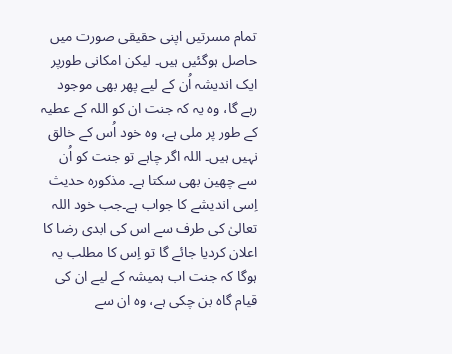تمام مسرتیں اپنی حقیقی صورت میں حاصل ہوگئیں ہیں۔ لیکن امکانی طورپر ایک اندیشہ اُن کے لیے پھر بھی موجود رہے گا، وہ یہ کہ جنت ان کو اللہ کے عطیہ کے طور پر ملی ہے، وہ خود اُس کے خالق نہیں ہیں۔ اللہ اگر چاہے تو جنت کو اُن سے چھین بھی سکتا ہے۔ مذکورہ حدیث اِسی اندیشے کا جواب ہے۔جب خود اللہ تعالیٰ کی طرف سے اس کی ابدی رضا کا اعلان کردیا جائے گا تو اِس کا مطلب یہ ہوگا کہ جنت اب ہمیشہ کے لیے ان کی قیام گاہ بن چکی ہے، وہ ان سے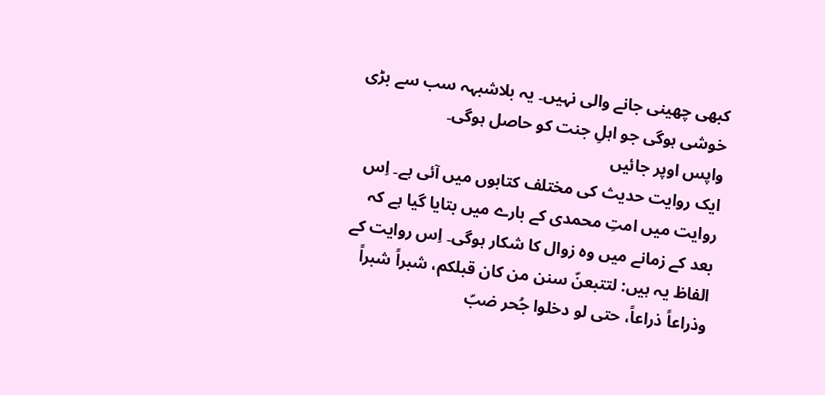کبھی چھینی جانے والی نہیں۔ یہ بلاشبہہ سب سے بڑی خوشی ہوگی جو اہلِ جنت کو حاصل ہوگی۔
واپس اوپر جائیں
ایک روایت حدیث کی مختلف کتابوں میں آئی ہے۔ اِس روایت میں امتِ محمدی کے بارے میں بتایا گیا ہے کہ بعد کے زمانے میں وہ زوال کا شکار ہوگی۔ اِس روایت کے الفاظ یہ ہیں: لتتبعنّ سنن من کان قبلکم، شبراً شبراً وذراعاً ذراعاً، حتی لو دخلوا جُحر ضبّ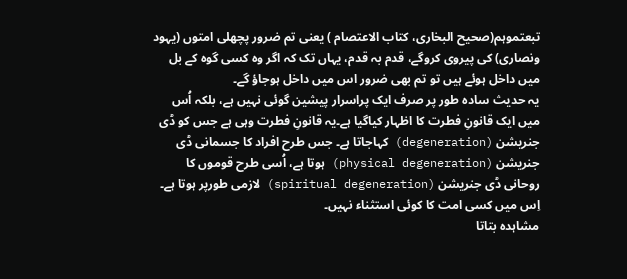تبعتموہم(صحیح البخاری، کتاب الاعتصام ) یعنی تم ضرور پچھلی امتوں (یہود ونصاری) کی پیروی کروگے، قدم بہ قدم، یہاں تک کہ اگر وہ کسی گوہ کے بل میں داخل ہوئے ہیں تو تم بھی ضرور اس میں داخل ہوجاؤ گے۔
یہ حدیث سادہ طور پر صرف ایک پراسرار پیشین گوئی نہیں ہے، بلکہ اُس میں ایک قانونِ فطرت کا اظہار کیاگیا ہے۔یہ قانونِ فطرت وہی ہے جس کو ڈی جنریشن (degeneration) کہاجاتا ہے۔ جس طرح افراد کا جسمانی ڈی جنریشن (physical degeneration) ہوتا ہے، اُسی طرح قوموں کا روحانی ڈی جنریشن (spiritual degeneration) لازمی طورپر ہوتا ہے۔ اِس میں کسی امت کا کوئی استثناء نہیں۔
مشاہدہ بتاتا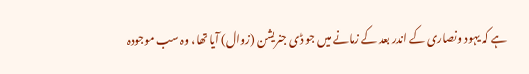ہے کہ یہود ونصاری کے اندر بعد کے زمانے میں جو ڈی جنریشن (زوال) آیا تھا، وہ سب موجودہ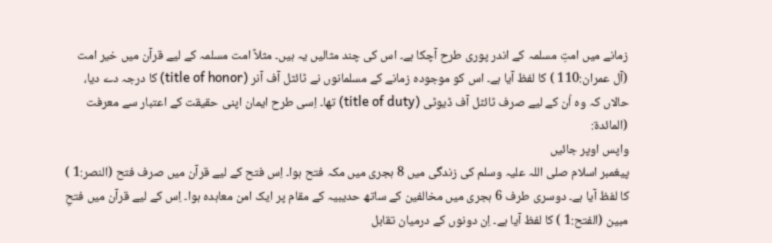زمانے میں امتِ مسلمہ کے اندر پوری طرح آچکا ہے۔ اس کی چند مثالیں یہ ہیں۔ مثلاً امت مسلمہ کے لیے قرآن میں خیر امت (آل عمران:110 ) کا لفظ آیا ہے۔ اس کو موجودہ زمانے کے مسلمانوں نے ٹائٹل آف آنر (title of honor) کا درجہ دے دیا، حالاں کہ وہ اُن کے لیے صرف ٹائٹل آف ڈیوٹی (title of duty) تھا۔ اِسی طرح ایمان اپنی حقیقت کے اعتبار سے معرفت (المائدۃ:
واپس اوپر جائیں
پیغمبر اسلام صلی اللہ علیہ وسلم کی زندگی میں 8 ہجری میں مکہ فتح ہوا۔ اِس فتح کے لیے قرآن میں صرف فتح (النصر:1 ) کا لفظ آیا ہے۔ دوسری طرف 6 ہجری میں مخالفین کے ساتھ حدیبیہ کے مقام پر ایک امن معاہدہ ہوا۔ اِس کے لیے قرآن میں فتحِ مبین (الفتح:1 ) کا لفظ آیا ہے۔ اِن دونوں کے درمیان تقابل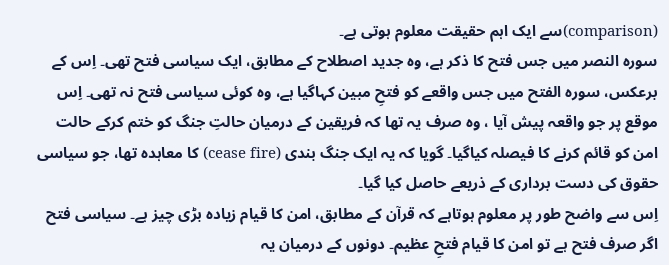(comparison)سے ایک اہم حقیقت معلوم ہوتی ہے۔
سورہ النصر میں جس فتح کا ذکر ہے، وہ جدید اصطلاح کے مطابق، ایک سیاسی فتح تھی۔ اِس کے برعکس، سورہ الفتح میں جس واقعے کو فتحِ مبین کہاگیا ہے، وہ کوئی سیاسی فتح نہ تھی۔ اِس موقع پر جو واقعہ پیش آیا ، وہ صرف یہ تھا کہ فریقین کے درمیان حالتِ جنگ کو ختم کرکے حالت امن کو قائم کرنے کا فیصلہ کیاگیا۔ گویا کہ یہ ایک جنگ بندی (cease fire) کا معاہدہ تھا، جو سیاسی حقوق کی دست برداری کے ذریعے حاصل کیا گیا۔
اِس سے واضح طور پر معلوم ہوتاہے کہ قرآن کے مطابق، امن کا قیام زیادہ بڑی چیز ہے۔ سیاسی فتح اگر صرف فتح ہے تو امن کا قیام فتحِ عظیم۔ دونوں کے درمیان یہ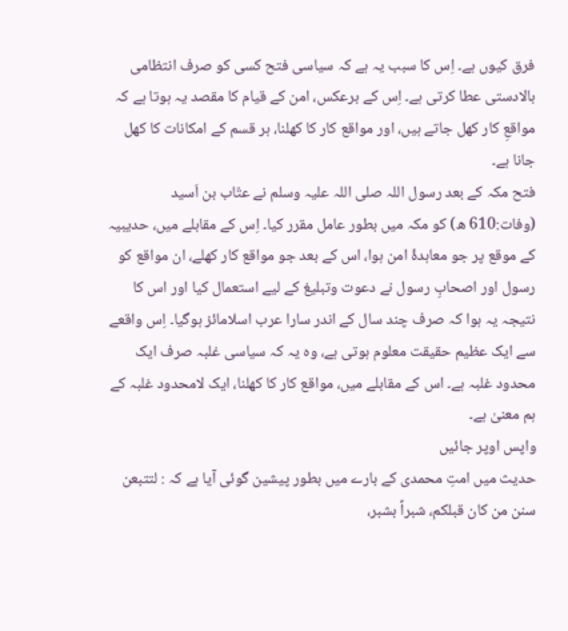فرق کیوں ہے۔ اِس کا سبب یہ ہے کہ سیاسی فتح کسی کو صرف انتظامی بالادستی عطا کرتی ہے۔ اِس کے برعکس، امن کے قیام کا مقصد یہ ہوتا ہے کہ مواقعِ کار کھل جاتے ہیں، اور مواقع کار کا کھلنا، ہر قسم کے امکانات کا کھل جانا ہے۔
فتح مکہ کے بعد رسول اللہ صلی اللہ علیہ وسلم نے عتّاب بن اَسید (وفات:610 ھ) کو مکہ میں بطور عامل مقرر کیا۔ اِس کے مقابلے میں، حدیبیہ کے موقع پر جو معاہدۂ امن ہوا، اس کے بعد جو مواقع کار کھلے، ان مواقع کو رسول اور اصحابِ رسول نے دعوت وتبلیغ کے لیے استعمال کیا اور اس کا نتیجہ یہ ہوا کہ صرف چند سال کے اندر سارا عرب اسلامائز ہوگیا۔ اِس واقعے سے ایک عظیم حقیقت معلوم ہوتی ہے، وہ یہ کہ سیاسی غلبہ صرف ایک محدود غلبہ ہے۔ اس کے مقابلے میں، مواقع کار کا کھلنا، ایک لامحدود غلبہ کے ہم معنیٰ ہے۔
واپس اوپر جائیں
حدیث میں امتِ محمدی کے بارے میں بطور پیشین گوئی آیا ہے کہ : لتتبعن سنن من کان قبلکم، شبراً بشبر،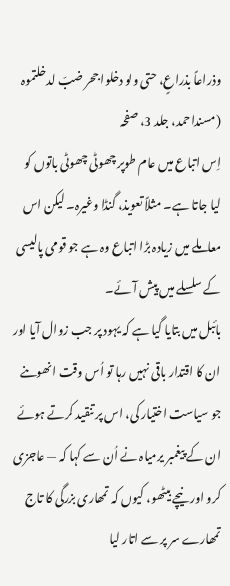وذراعاً بذراعٍ، حتی ولو دخلوا جحر ضبّ لدخلتموہ (مسنداحمد، جلد 3، صفحہ
اِس اتباع میں عام طوپر چھوٹی چھوٹی باتوں کو لیا جاتا ہے۔ مثلاً تعویذ، گنڈا وغیرہ۔ لیکن اس معاملے میں زیادہ بڑا اتباع وہ ہے جو قومی پالیسی کے سلسلے میں پیش آئے۔
بائبل میں بتایا گیا ہے کہ یہود پر جب زوال آیا اور ان کا اقتدار باقی نہیں رہا تو اُس وقت انھوںنے جو سیاست اختیار کی، اس پر تنقید کرتے ہوئے ان کے پیغمبر یرمیاہ نے اُن سے کہا کہ — عاجزی کرو اور نیچے بیٹھو، کیوں کہ تمھاری بزرگی کا تاج تمھارے سر پر سے اتار لیا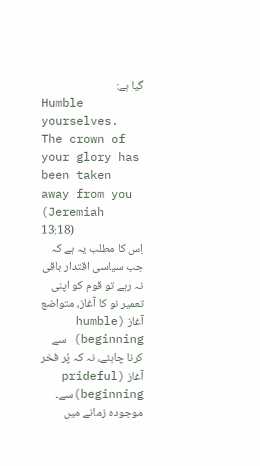گیا ہے:
Humble yourselves. The crown of your glory has been taken away from you (Jeremiah 13:18)
اِس کا مطلب یہ ہے کہ جب سیاسی اقتدار باقی نہ رہے تو قوم کو اپنی تعمیر نو کا آغاز، متواضع آغاز (humble beginning) سے کرنا چاہئے، نہ کہ پُر فخر آغاز (prideful beginning)سے۔
موجودہ زمانے میں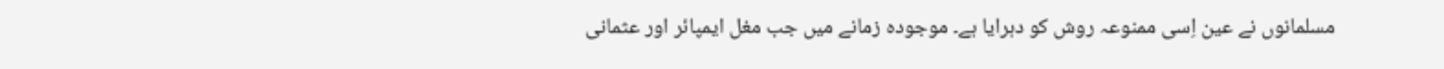مسلمانوں نے عین اِسی ممنوعہ روش کو دہرایا ہے۔ موجودہ زمانے میں جب مغل ایمپائر اور عثمانی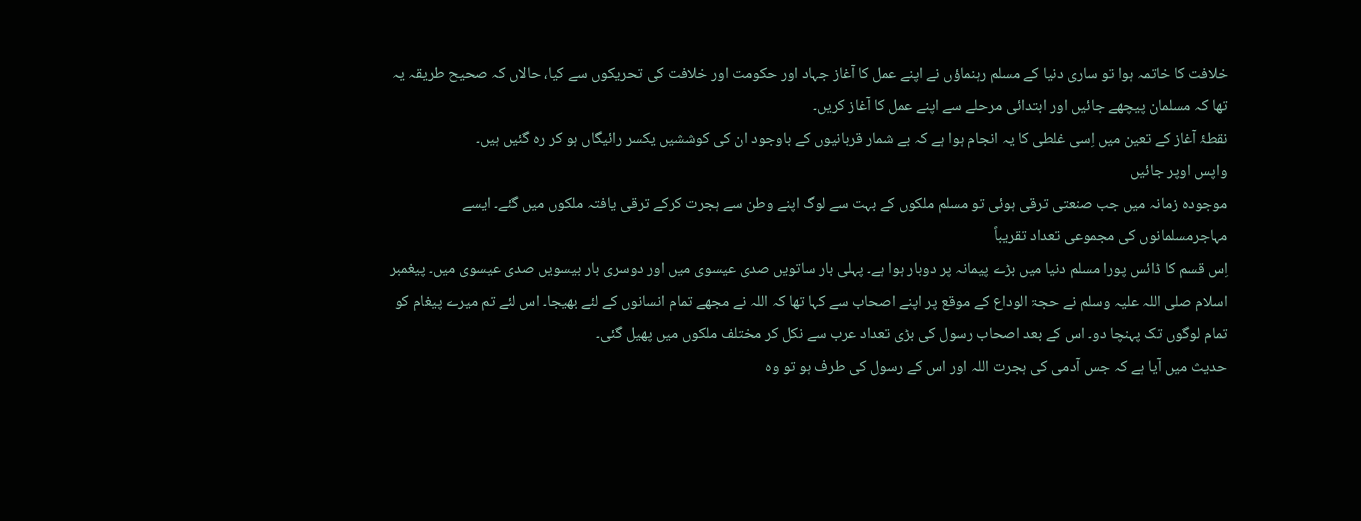خلافت کا خاتمہ ہوا تو ساری دنیا کے مسلم رہنماؤں نے اپنے عمل کا آغاز جہاد اور حکومت اور خلافت کی تحریکوں سے کیا، حالاں کہ صحیح طریقہ یہ تھا کہ مسلمان پیچھے جائیں اور ابتدائی مرحلے سے اپنے عمل کا آغاز کریں۔
نقطۂ آغاز کے تعین میں اِسی غلطی کا یہ انجام ہوا ہے کہ بے شمار قربانیوں کے باوجود ان کی کوششیں یکسر رائیگاں ہو کر رہ گئیں ہیں۔
واپس اوپر جائیں
موجودہ زمانہ میں جب صنعتی ترقی ہوئی تو مسلم ملکوں کے بہت سے لوگ اپنے وطن سے ہجرت کرکے ترقی یافتہ ملکوں میں گئے۔ ایسے مہاجرمسلمانوں کی مجموعی تعداد تقریباً
اِس قسم کا ڈائس پورا مسلم دنیا میں بڑے پیمانہ پر دوبار ہوا ہے۔ پہلی بار ساتویں صدی عیسوی میں اور دوسری بار بیسویں صدی عیسوی میں۔ پیغمبر اسلام صلی اللہ علیہ وسلم نے حجۃ الوداع کے موقع پر اپنے اصحاب سے کہا تھا کہ اللہ نے مجھے تمام انسانوں کے لئے بھیجا۔ اس لئے تم میرے پیغام کو تمام لوگوں تک پہنچا دو۔ اس کے بعد اصحاب رسول کی بڑی تعداد عرب سے نکل کر مختلف ملکوں میں پھیل گئی۔
حدیث میں آیا ہے کہ جس آدمی کی ہجرت اللہ اور اس کے رسول کی طرف ہو تو وہ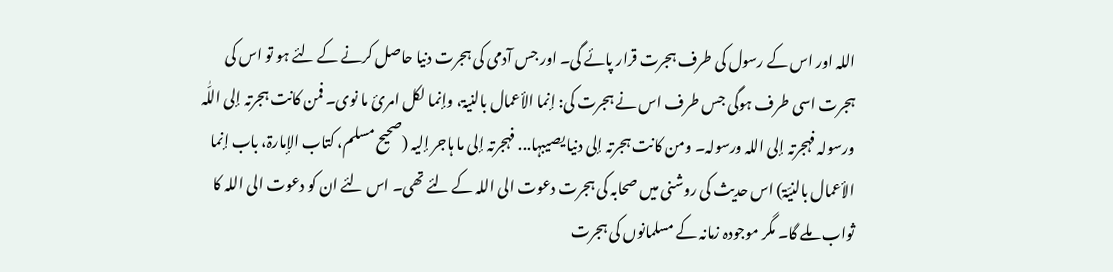اللہ اور اس کے رسول کی طرف ہجرت قرار پائے گی۔ اور جس آدمی کی ہجرت دنیا حاصل کرنے کے لئے ہو تو اس کی ہجرت اسی طرف ہوگی جس طرف اس نے ہجرت کی: إنما الأعمال بالنیۃ، وإنما لکل امریٔ ما نوی۔ فمن کانت ہجرتہ إلی اللّٰہ ورسولہ فہجرتہ إلی اللہ ورسولہ۔ ومن کانت ہجرتہ إلی دنیا یصیبہا... فہجرتہ إلی ما ہاجر إلیہ (صحیح مسلم، کتاب الإمارۃ، باب إنما الأعمال بالنیّۃ) اس حدیث کی روشنی میں صحابہ کی ہجرت دعوت الی اللہ کے لئے تھی۔ اس لئے ان کو دعوت الی اللہ کا ثواب ملے گا۔ مگر موجودہ زمانہ کے مسلمانوں کی ہجرت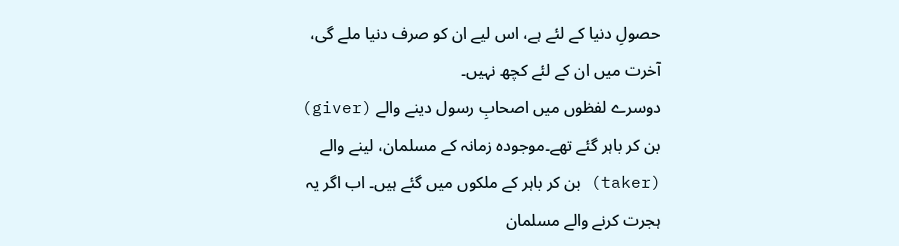حصولِ دنیا کے لئے ہے، اس لیے ان کو صرف دنیا ملے گی، آخرت میں ان کے لئے کچھ نہیں۔
دوسرے لفظوں میں اصحابِ رسول دینے والے (giver) بن کر باہر گئے تھے۔موجودہ زمانہ کے مسلمان، لینے والے (taker) بن کر باہر کے ملکوں میں گئے ہیں۔ اب اگر یہ ہجرت کرنے والے مسلمان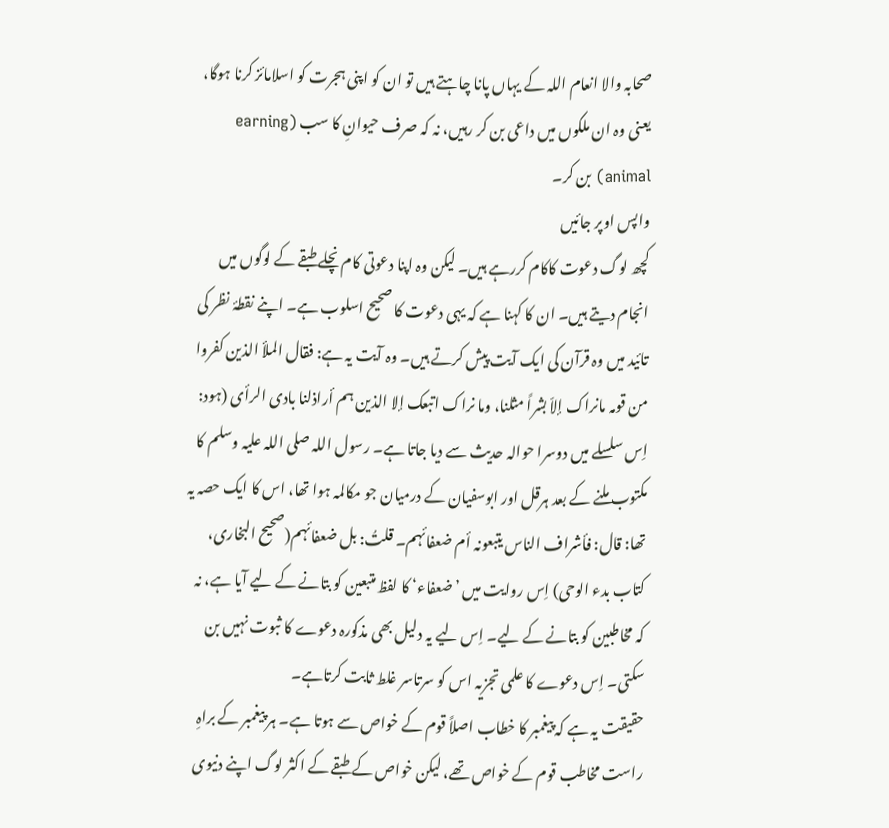صحابہ والا انعام اللہ کے یہاں پانا چاہتے ہیں تو ان کو اپنی ہجرت کو اسلامائز کرنا ہوگا، یعنی وہ ان ملکوں میں داعی بن کر رہیں، نہ کہ صرف حیوانِ کا سب (earning animal) بن کر۔
واپس اوپر جائیں
کچھ لوگ دعوت کاکام کررہے ہیں۔ لیکن وہ اپنا دعوتی کام نچلے طبقے کے لوگوں میں انجام دیتے ہیں۔ ان کا کہنا ہے کہ یہی دعوت کا صحیح اسلوب ہے۔ اپنے نقطۂ نظر کی تائید میں وہ قرآن کی ایک آیت پیش کرتے ہیں۔ وہ آیت یہ ہے: فقال الملأ الذین کفروا من قومہ مانراک إلاّ بشراً مثلنا، وما نراک اتبعک إلا الذین ہم أراذلنا بادی الرأی (ہود:
اِس سلسلے میں دوسرا حوالہ حدیث سے دیا جاتا ہے۔ رسول اللہ صلی اللہ علیہ وسلم کا مکتوب ملنے کے بعد ہرقل اور ابوسفیان کے درمیان جو مکالمہ ہوا تھا، اس کا ایک حصہ یہ تھا: قال: فأشراف الناس یتبعونہ أم ضعفائہم۔ قلتُ: بل ضعفائہم(صحیح البخاری، کتاب بدء الوحی) اِس روایت میں ’ضعفاء‘ کا لفظ متبعین کو بتانے کے لیے آیا ہے، نہ کہ مخاطبین کو بتانے کے لیے۔ اِس لیے یہ دلیل بھی مذکورہ دعوے کا ثبوت نہیں بن سکتی۔ اِس دعوے کا علمی تجزیہ اس کو سرتاسر غلط ثابت کرتاہے۔
حقیقت یہ ہے کہ پیغمبر کا خطاب اصلاً قوم کے خواص سے ہوتا ہے۔ ہر پیغمبر کے براہِ راست مخاطب قوم کے خواص تھے، لیکن خواص کے طبقے کے اکثر لوگ اپنے دنیوی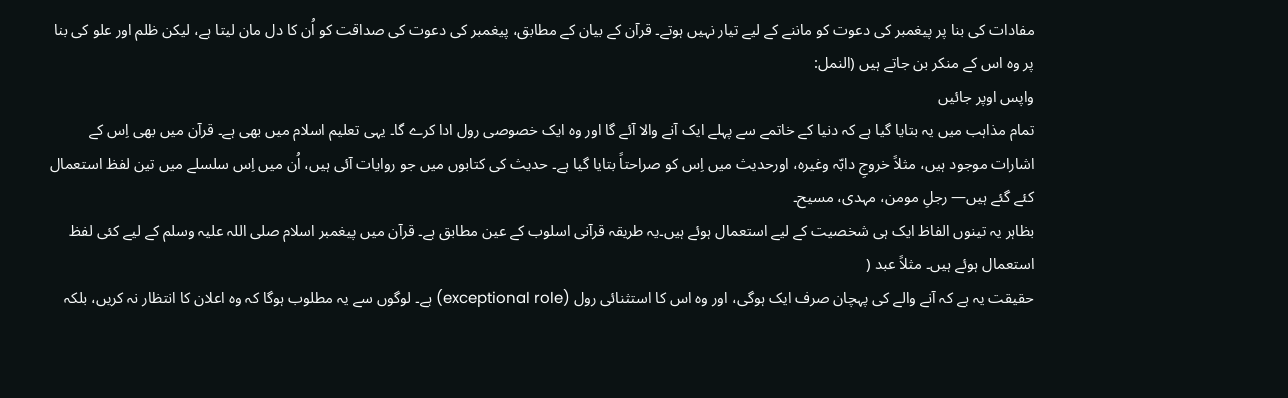مفادات کی بنا پر پیغمبر کی دعوت کو ماننے کے لیے تیار نہیں ہوتے۔ قرآن کے بیان کے مطابق، پیغمبر کی دعوت کی صداقت کو اُن کا دل مان لیتا ہے، لیکن ظلم اور علو کی بنا پر وہ اس کے منکر بن جاتے ہیں (النمل:
واپس اوپر جائیں
تمام مذاہب میں یہ بتایا گیا ہے کہ دنیا کے خاتمے سے پہلے ایک آنے والا آئے گا اور وہ ایک خصوصی رول ادا کرے گا۔ یہی تعلیم اسلام میں بھی ہے۔ قرآن میں بھی اِس کے اشارات موجود ہیں، مثلاً خروجِ دابّہ وغیرہ، اورحدیث میں اِس کو صراحتاً بتایا گیا ہے۔ حدیث کی کتابوں میں جو روایات آئی ہیں، اُن میں اِس سلسلے میں تین لفظ استعمال کئے گئے ہیں— رجلِ مومن، مہدی، مسیح۔
بظاہر یہ تینوں الفاظ ایک ہی شخصیت کے لیے استعمال ہوئے ہیں۔یہ طریقہ قرآنی اسلوب کے عین مطابق ہے۔ قرآن میں پیغمبر اسلام صلی اللہ علیہ وسلم کے لیے کئی لفظ استعمال ہوئے ہیں۔ مثلاً عبد (
حقیقت یہ ہے کہ آنے والے کی پہچان صرف ایک ہوگی، اور وہ اس کا استثنائی رول (exceptional role) ہے۔ لوگوں سے یہ مطلوب ہوگا کہ وہ اعلان کا انتظار نہ کریں، بلکہ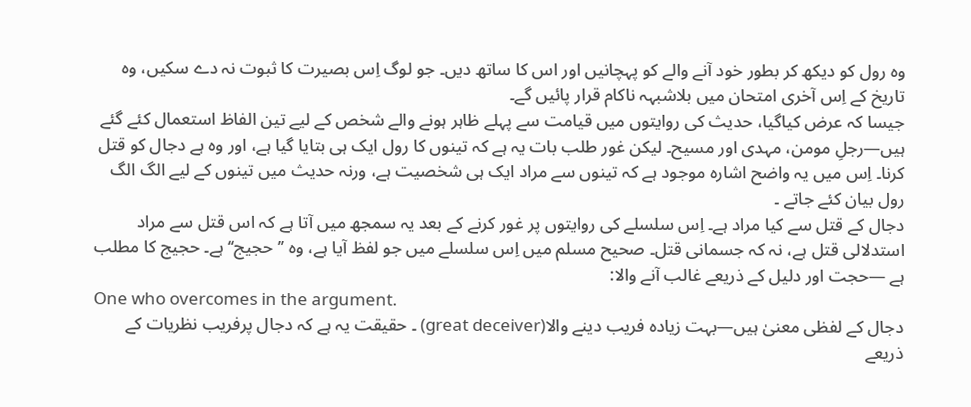وہ رول کو دیکھ کر بطور خود آنے والے کو پہچانیں اور اس کا ساتھ دیں۔ جو لوگ اِس بصیرت کا ثبوت نہ دے سکیں، وہ تاریخ کے اِس آخری امتحان میں بلاشبہہ ناکام قرار پائیں گے۔
جیسا کہ عرض کیاگیا، حدیث کی روایتوں میں قیامت سے پہلے ظاہر ہونے والے شخص کے لیے تین الفاظ استعمال کئے گئے ہیں—رجلِ مومن، مہدی اور مسیح۔ لیکن غور طلب بات یہ ہے کہ تینوں کا رول ایک ہی بتایا گیا ہے، اور وہ ہے دجال کو قتل کرنا۔ اِس میں یہ واضح اشارہ موجود ہے کہ تینوں سے مراد ایک ہی شخصیت ہے، ورنہ حدیث میں تینوں کے لیے الگ الگ رول بیان کئے جاتے ۔
دجال کے قتل سے کیا مراد ہے۔ اِس سلسلے کی روایتوں پر غور کرنے کے بعد یہ سمجھ میں آتا ہے کہ اس قتل سے مراد استدلالی قتل ہے، نہ کہ جسمانی قتل۔ صحیح مسلم میں اِس سلسلے میں جو لفظ آیا ہے، وہ ’’حجیج‘‘ ہے۔ حجیج کا مطلب ہے —حجت اور دلیل کے ذریعے غالب آنے والا:
One who overcomes in the argument.
دجال کے لفظی معنیٰ ہیں—بہت زیادہ فریب دینے والا(great deceiver) ۔ حقیقت یہ ہے کہ دجال پرفریب نظریات کے ذریعے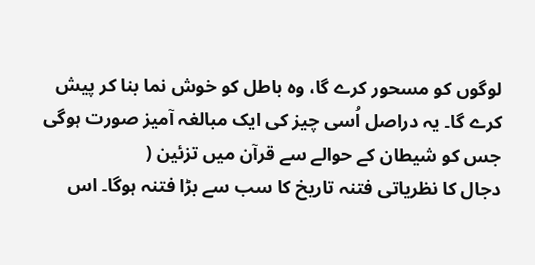لوگوں کو مسحور کرے گا، وہ باطل کو خوش نما بنا کر پیش کرے گا۔ یہ دراصل اُسی چیز کی ایک مبالغہ آمیز صورت ہوگی جس کو شیطان کے حوالے سے قرآن میں تزئین (
دجال کا نظریاتی فتنہ تاریخ کا سب سے بڑا فتنہ ہوگا۔ اس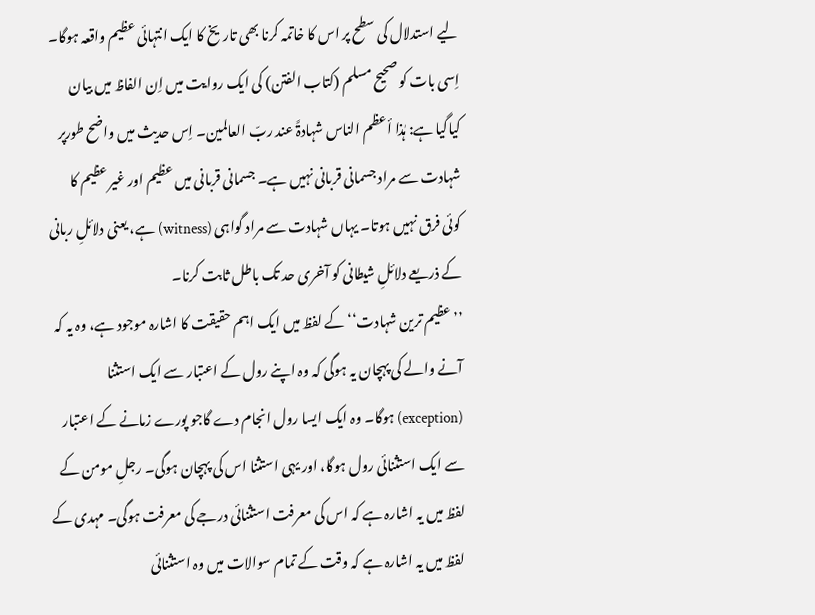لیے استدلال کی سطح پر اس کا خاتمہ کرنا بھی تاریخ کا ایک انتہائی عظیم واقعہ ہوگا۔ اِسی بات کو صحیح مسلم (کتاب الفتن) کی ایک روایت میں اِن الفاظ میں بیان کیاگیا ہے: ہٰذا أعظم الناس شہادۃً عند ربّ العالمین۔ اِس حدیث میں واضح طورپر شہادت سے مراد جسمانی قربانی نہیں ہے۔ جسمانی قربانی میں عظیم اور غیر عظیم کا کوئی فرق نہیں ہوتا۔ یہاں شہادت سے مراد گواہی (witness) ہے، یعنی دلائلِ ربانی کے ذریعے دلائلِ شیطانی کو آخری حد تک باطل ثابت کرنا۔
’’عظیم ترین شہادت‘‘ کے لفظ میں ایک اہم حقیقت کا اشارہ موجود ہے، وہ یہ کہ آنے والے کی پہچان یہ ہوگی کہ وہ اپنے رول کے اعتبار سے ایک استثنا (exception) ہوگا۔ وہ ایک ایسا رول انجام دے گاجو پورے زمانے کے اعتبار سے ایک استثنائی رول ہوگا، اور یہی استثنا اس کی پہچان ہوگی۔ رجلِ مومن کے لفظ میں یہ اشارہ ہے کہ اس کی معرفت استثنائی درجے کی معرفت ہوگی۔ مہدی کے لفظ میں یہ اشارہ ہے کہ وقت کے تمام سوالات میں وہ استثنائی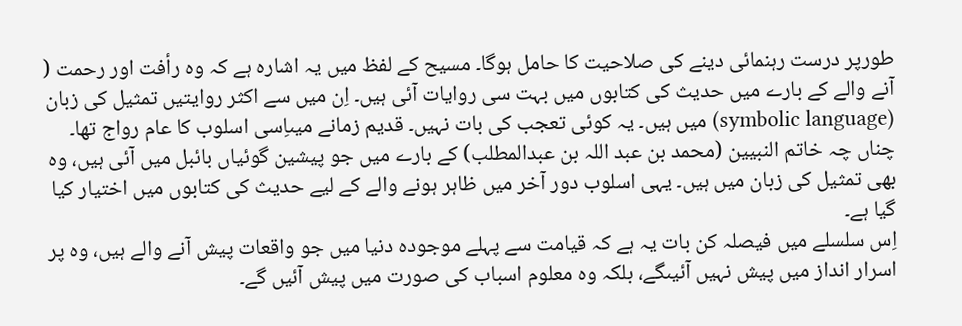طورپر درست رہنمائی دینے کی صلاحیت کا حامل ہوگا۔ مسیح کے لفظ میں یہ اشارہ ہے کہ وہ رأفت اور رحمت (
آنے والے کے بارے میں حدیث کی کتابوں میں بہت سی روایات آئی ہیں۔ اِن میں سے اکثر روایتیں تمثیل کی زبان (symbolic language) میں ہیں۔ یہ کوئی تعجب کی بات نہیں۔ قدیم زمانے میںاِسی اسلوب کا عام رواج تھا۔ چناں چہ خاتم النبیین (محمد بن عبد اللہ بن عبدالمطلب) کے بارے میں جو پیشین گوئیاں بائبل میں آئی ہیں، وہ بھی تمثیل کی زبان میں ہیں۔ یہی اسلوب دور آخر میں ظاہر ہونے والے کے لیے حدیث کی کتابوں میں اختیار کیا گیا ہے۔
اِس سلسلے میں فیصلہ کن بات یہ ہے کہ قیامت سے پہلے موجودہ دنیا میں جو واقعات پیش آنے والے ہیں، وہ پر اسرار انداز میں پیش نہیں آئیںگے، بلکہ وہ معلوم اسباب کی صورت میں پیش آئیں گے۔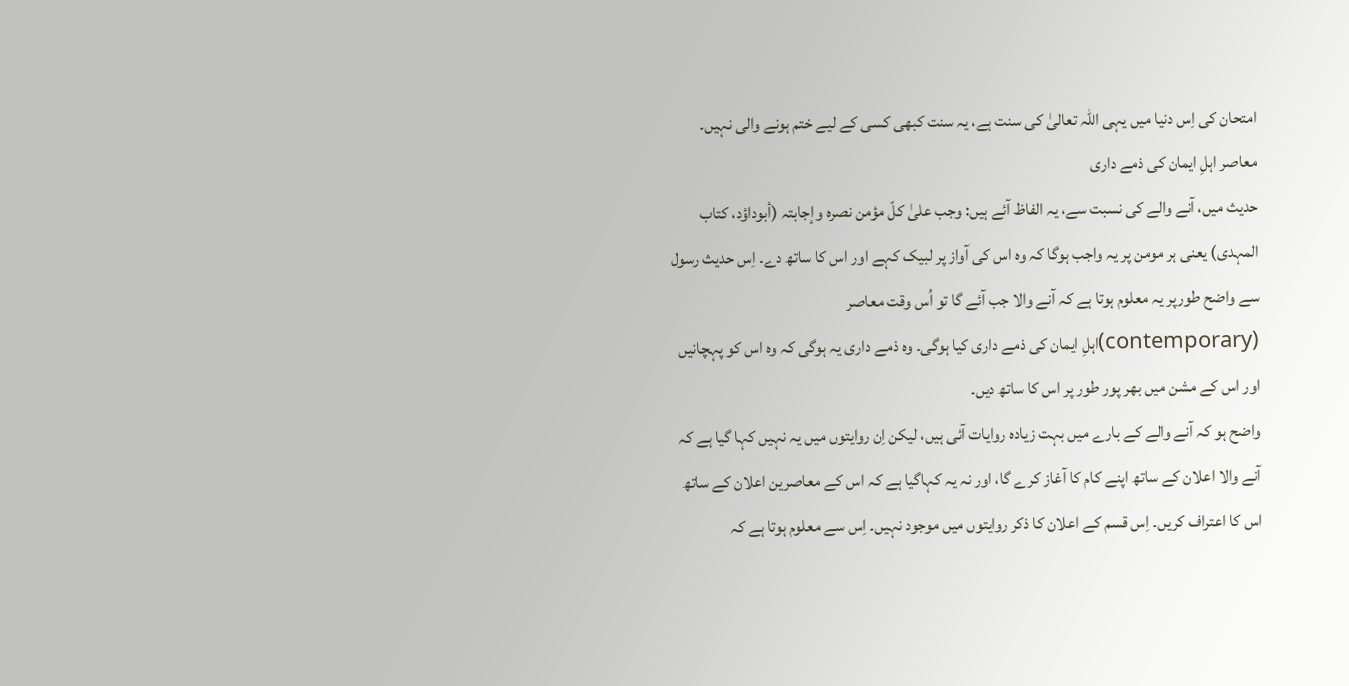امتحان کی اِس دنیا میں یہی اللہ تعالیٰ کی سنت ہے، یہ سنت کبھی کسی کے لیے ختم ہونے والی نہیں۔
معاصر اہلِ ایمان کی ذمے داری
حدیث میں، آنے والے کی نسبت سے، یہ الفاظ آئے ہیں: وجب علیٰ کلّ مؤمن نصرہ وإجابتہ (أبوداؤد، کتاب المہدی) یعنی ہر مومن پر یہ واجب ہوگا کہ وہ اس کی آواز پر لبیک کہے اور اس کا ساتھ دے۔ اِس حدیث رسول سے واضح طورپر یہ معلوم ہوتا ہے کہ آنے والا جب آئے گا تو اُس وقت معاصر (contemporary)اہلِ ایمان کی ذمے داری کیا ہوگی۔ وہ ذمے داری یہ ہوگی کہ وہ اس کو پہچانیں اور اس کے مشن میں بھر پور طور پر اس کا ساتھ دیں۔
واضح ہو کہ آنے والے کے بارے میں بہت زیادہ روایات آئی ہیں، لیکن اِن روایتوں میں یہ نہیں کہا گیا ہے کہ آنے والا اعلان کے ساتھ اپنے کام کا آغاز کرے گا، اور نہ یہ کہاگیا ہے کہ اس کے معاصرین اعلان کے ساتھ اس کا اعتراف کریں۔ اِس قسم کے اعلان کا ذکر روایتوں میں موجود نہیں۔ اِس سے معلوم ہوتا ہے کہ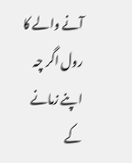آنے والے کا رول اگر چہ اپنے زمانے کے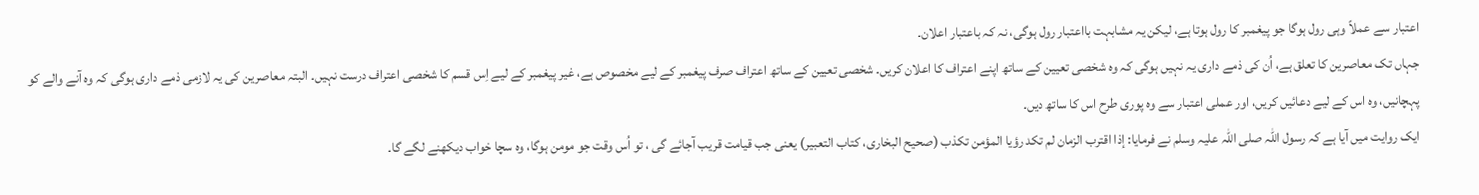اعتبار سے عملاً وہی رول ہوگا جو پیغمبر کا رول ہوتا ہے، لیکن یہ مشابہت بااعتبار رول ہوگی، نہ کہ باعتبار اعلان۔
جہاں تک معاصرین کا تعلق ہے، اُن کی ذمے داری یہ نہیں ہوگی کہ وہ شخصی تعیین کے ساتھ اپنے اعتراف کا اعلان کریں۔ شخصی تعیین کے ساتھ اعتراف صرف پیغمبر کے لیے مخصوص ہے، غیر پیغمبر کے لیے اِس قسم کا شخصی اعتراف درست نہیں۔ البتہ معاصرین کی یہ لازمی ذمے داری ہوگی کہ وہ آنے والے کو پہچانیں، وہ اس کے لیے دعائیں کریں، اور عملی اعتبار سے وہ پوری طرح اس کا ساتھ دیں۔
ایک روایت میں آیا ہے کہ رسول اللہ صلی اللہ علیہ وسلم نے فرمایا: إذا اقترب الزمان لم تکد رؤیا المؤمن تکذب (صحیح البخاری، کتاب التعبیر) یعنی جب قیامت قریب آجائے گی ، تو اُس وقت جو مومن ہوگا، وہ سچا خواب دیکھنے لگے گا۔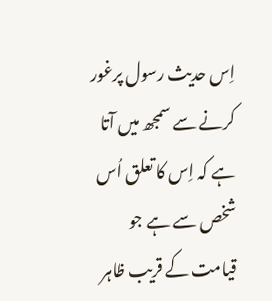اِس حدیث رسول پرغور کرنے سے سمجھ میں آتا ہے کہ اِس کا تعلق اُس شخص سے ہے جو قیامت کے قریب ظاہر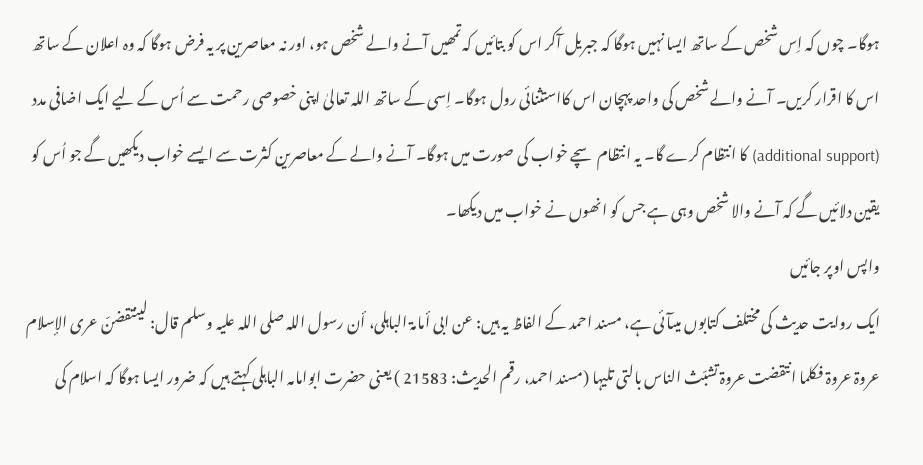ہوگا۔ چوں کہ اِس شخص کے ساتھ ایسا نہیں ہوگا کہ جبریل آکر اس کو بتائیں کہ تمھیں آنے والے شخص ہو، اور نہ معاصرین پر یہ فرض ہوگا کہ وہ اعلان کے ساتھ اس کا اقرار کریں۔ آنے والے شخص کی واحد پہچان اس کااستثنائی رول ہوگا۔ اِسی کے ساتھ اللہ تعالیٰ اپنی خصوصی رحمت سے اُس کے لیے ایک اضافی مدد (additional support) کا انتظام کرے گا۔ یہ انتظام سچے خواب کی صورت میں ہوگا۔ آنے والے کے معاصرین کثرت سے ایسے خواب دیکھیں گے جو اُس کو یقین دلائیں گے کہ آنے والا شخص وہی ہے جس کو انھوں نے خواب میں دیکھا۔
واپس اوپر جائیں
ایک روایت حدیث کی مختلف کتابوں میںآئی ہے، مسند احمد کے الفاظ یہ ہیں: عن ابی أمامۃ الباہلی، أن رسول اللہ صلی اللہ علیہ وسلم قال: لینتقضنّ عری الإسلام عروۃ عروۃ فکلما انتقضت عروۃ تشبّث الناس بالتی تلیہا (مسند احمد، رقم الحدیث: 21583 ) یعنی حضرت ابوامامہ الباہلی کہتے ہیں کہ ضرور ایسا ہوگا کہ اسلام کی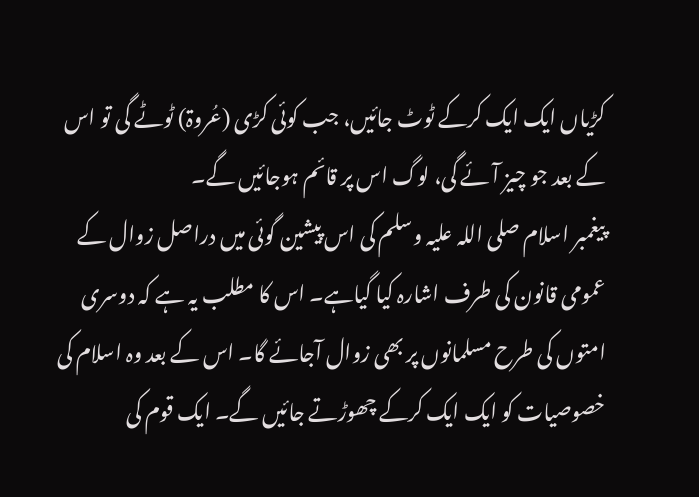کڑیاں ایک ایک کرکے ٹوٹ جائیں، جب کوئی کڑی (عُروۃ) ٹوٹے گی تو اس کے بعد جو چیز آئے گی، لوگ اس پر قائم ہوجائیں گے۔
پیغمبر اسلام صلی اللہ علیہ وسلم کی اس پیشین گوئی میں دراصل زوال کے عمومی قانون کی طرف اشارہ کیا گیاہے۔ اس کا مطلب یہ ہے کہ دوسری امتوں کی طرح مسلمانوں پر بھی زوال آجائے گا۔ اس کے بعد وہ اسلام کی خصوصیات کو ایک ایک کرکے چھوڑتے جائیں گے۔ ایک قوم کی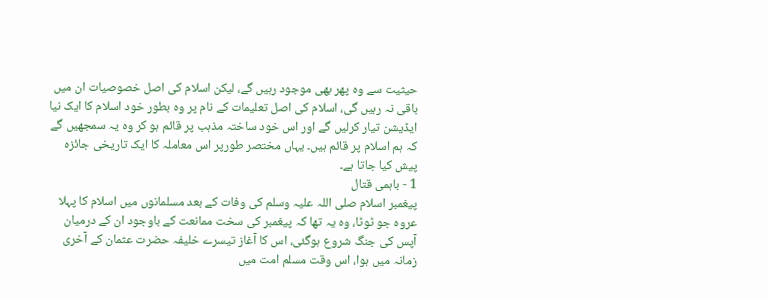حیثیت سے وہ پھر بھی موجود رہیں گے، لیکن اسلام کی اصل خصوصیات ان میں باقی نہ رہیں گی، اسلام کی اصل تعلیمات کے نام پر وہ بطور خود اسلام کا ایک نیا ایڈیشن تیار کرلیں گے اور اس خود ساختہ مذہب پر قائم ہو کر وہ یہ سمجھیں گے کہ ہم اسلام پر قائم ہیں۔ یہاں مختصر طورپر اس معاملہ کا ایک تاریخی جائزہ پیش کیا جاتا ہے۔
1 - باہمی قتال
پیغمبر اسلام صلی اللہ علیہ وسلم کی وفات کے بعد مسلمانوں میں اسلام کا پہلا عروہ جو ٹوٹا، وہ یہ تھا کہ پیغمبر کی سخت ممانعت کے باوجود ان کے درمیان آپس کی جنگ شروع ہوگئی، اس کا آغاز تیسرے خلیفہ حضرت عثمان کے آخری زمانہ میں ہوا، اس وقت مسلم امت میں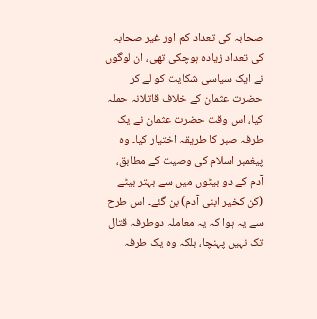صحابہ کی تعداد کم اور غیر صحابہ کی تعداد زیادہ ہوچکی تھی، ان لوگوں نے ایک سیاسی شکایت کو لے کر حضرت عثمان کے خلاف قاتلانہ حملہ کیا، اس وقت حضرت عثمان نے یک طرفہ صبر کا طریقہ اختیار کیا۔ وہ پیغمبر اسلام کی وصیت کے مطابق، آدم کے دو بیٹوں میں سے بہتر بیٹے (کن کخیر ابنی آدم) بن گئے۔ اس طرح سے یہ ہوا کہ یہ معاملہ دوطرفہ قتال تک نہیں پہنچا، بلکہ وہ یک طرفہ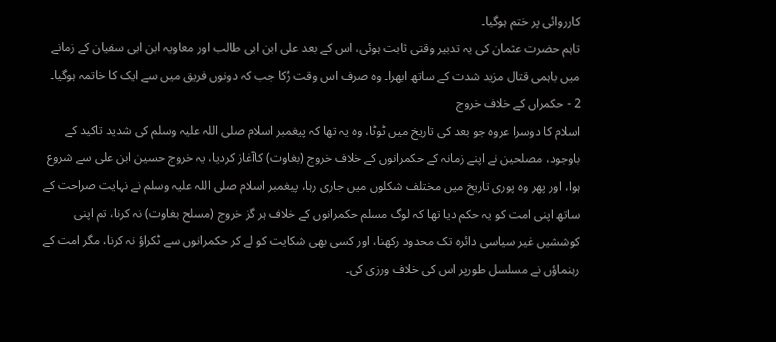کارروائی پر ختم ہوگیا۔
تاہم حضرت عثمان کی یہ تدبیر وقتی ثابت ہوئی، اس کے بعد علی ابن ابی طالب اور معاویہ ابن ابی سفیان کے زمانے میں باہمی قتال مزید شدت کے ساتھ ابھرا۔ وہ صرف اس وقت رُکا جب کہ دونوں فریق میں سے ایک کا خاتمہ ہوگیا۔
2 - حکمراں کے خلاف خروج
اسلام کا دوسرا عروہ جو بعد کی تاریخ میں ٹوٹا، وہ یہ تھا کہ پیغمبر اسلام صلی اللہ علیہ وسلم کی شدید تاکید کے باوجود، مصلحین نے اپنے زمانہ کے حکمرانوں کے خلاف خروج (بغاوت) کاآغاز کردیا، یہ خروج حسین ابن علی سے شروع ہوا، اور پھر وہ پوری تاریخ میں مختلف شکلوں میں جاری رہا، پیغمبر اسلام صلی اللہ علیہ وسلم نے نہایت صراحت کے ساتھ اپنی امت کو یہ حکم دیا تھا کہ لوگ مسلم حکمرانوں کے خلاف ہر گز خروج (مسلح بغاوت) نہ کرنا، تم اپنی کوششیں غیر سیاسی دائرہ تک محدود رکھنا، اور کسی بھی شکایت کو لے کر حکمرانوں سے ٹکراؤ نہ کرنا، مگر امت کے رہنماؤں نے مسلسل طورپر اس کی خلاف ورزی کی۔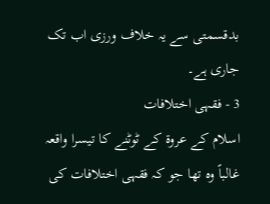بدقسمتی سے یہ خلاف ورزی اب تک جاری ہے۔
3 - فقہی اختلافات
اسلام کے عروۃ کے ٹوٹنے کا تیسرا واقعہ غالباً وہ تھا جو کہ فقہی اختلافات کی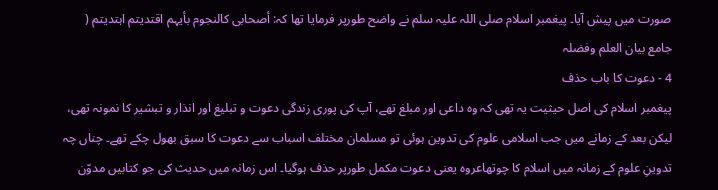صورت میں پیش آیا۔ پیغمبر اسلام صلی اللہ علیہ سلم نے واضح طورپر فرمایا تھا کہ: أصحابی کالنجوم بأیہم اقتدیتم اہتدیتم ( جامع بیان العلم وفضلہ
4 - دعوت کا باب حذف
پیغمبر اسلام کی اصل حیثیت یہ تھی کہ وہ داعی اور مبلغ تھے، آپ کی پوری زندگی دعوت و تبلیغ اور انذار و تبشیر کا نمونہ تھی، لیکن بعد کے زمانے میں جب اسلامی علوم کی تدوین ہوئی تو مسلمان مختلف اسباب سے دعوت کا سبق بھول چکے تھے۔ چناں چہ تدوینِ علوم کے زمانہ میں اسلام کا چوتھاعروہ یعنی دعوت مکمل طورپر حذف ہوگیا۔ اس زمانہ میں حدیث کی جو کتابیں مدوّن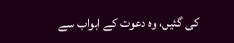کی گئیں، وہ دعوت کے ابواب سے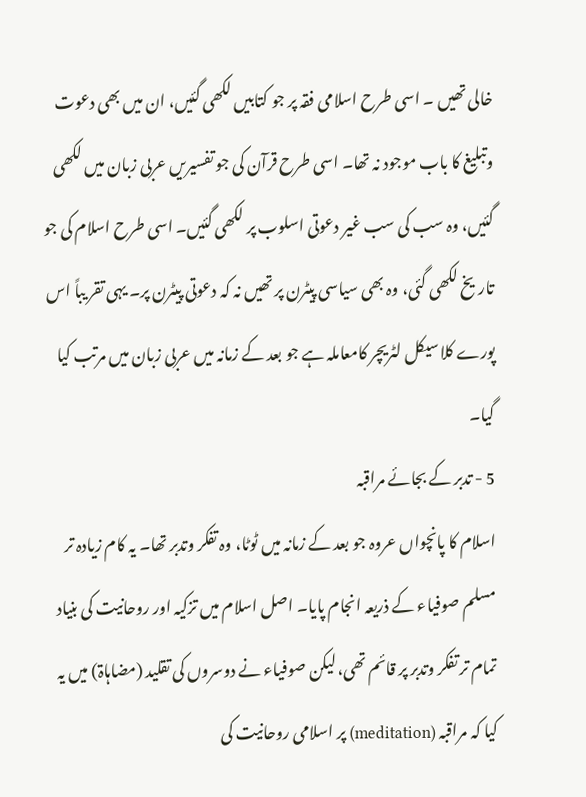خالی تھیں ۔ اسی طرح اسلامی فقہ پر جو کتابیں لکھی گئیں، ان میں بھی دعوت وتبلیغ کا باب موجود نہ تھا۔ اسی طرح قرآن کی جو تفسیریں عربی زبان میں لکھی گئیں، وہ سب کی سب غیر دعوتی اسلوب پر لکھی گئیں۔ اسی طرح اسلام کی جو تاریخ لکھی گئی، وہ بھی سیاسی پیٹرن پر تھیں نہ کہ دعوتی پیٹرن پر۔ یہی تقر یباً اس پورے کلا سیکل لٹریچر کامعاملہ ہے جو بعد کے زمانہ میں عربی زبان میں مرتب کیا گیا۔
5 - تدبر کے بجائے مراقبہ
اسلام کا پانچواں عروہ جو بعد کے زمانہ میں ٹوٹا، وہ تفکر وتدبر تھا۔ یہ کام زیادہ تر مسلم صوفیاء کے ذریعہ انجام پایا۔ اصل اسلام میں تزکیہ اور روحانیت کی بنیاد تمام تر تفکر وتدبر پر قائم تھی، لیکن صوفیاء نے دوسروں کی تقلید (مضاہاۃ) میں یہ کیا کہ مراقبہ (meditation) پر اسلامی روحانیت کی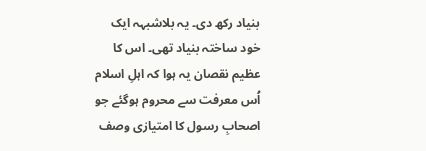بنیاد رکھ دی۔ یہ بلاشبہہ ایک خود ساختہ بنیاد تھی۔ اس کا عظیم نقصان یہ ہوا کہ اہلِ اسلام اُس معرفت سے محروم ہوگئے جو اصحابِ رسول کا امتیازی وصف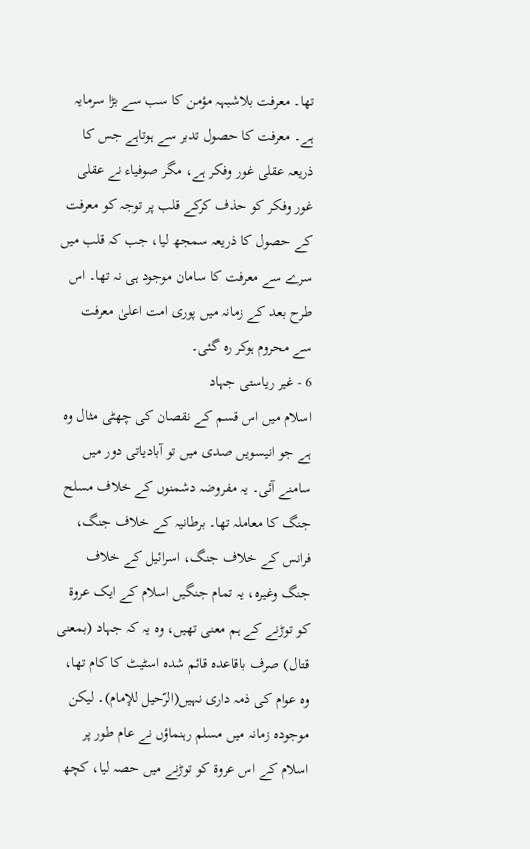تھا۔ معرفت بلاشبہہ مؤمن کا سب سے بڑا سرمایہ ہے۔ معرفت کا حصول تدبر سے ہوتاہے جس کا ذریعہ عقلی غور وفکر ہے، مگر صوفیاء نے عقلی غور وفکر کو حذف کرکے قلب پر توجہ کو معرفت کے حصول کا ذریعہ سمجھ لیا، جب کہ قلب میں سرے سے معرفت کا سامان موجود ہی نہ تھا۔ اس طرح بعد کے زمانہ میں پوری امت اعلیٰ معرفت سے محروم ہوکر رہ گئی۔
6 - غیر ریاستی جہاد
اسلام میں اس قسم کے نقصان کی چھٹی مثال وہ ہے جو انیسویں صدی میں تو آبادیاتی دور میں سامنے آئی۔ یہ مفروضہ دشمنوں کے خلاف مسلح جنگ کا معاملہ تھا۔ برطانیہ کے خلاف جنگ، فرانس کے خلاف جنگ، اسرائیل کے خلاف جنگ وغیرہ، یہ تمام جنگیں اسلام کے ایک عروۃ کو توڑنے کے ہم معنی تھیں، وہ یہ کہ جہاد (بمعنی قتال) صرف باقاعدہ قائم شدہ اسٹیٹ کا کام تھا، وہ عوام کی ذمہ داری نہیں(الرّحیل للإمام)۔ لیکن موجودہ زمانہ میں مسلم رہنماؤں نے عام طور پر اسلام کے اس عروۃ کو توڑنے میں حصہ لیا، کچھ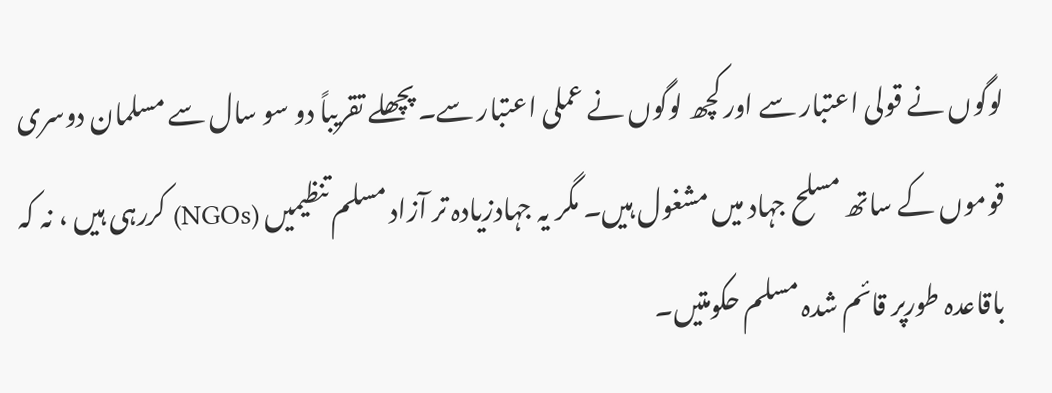لوگوں نے قولی اعتبار سے اور کچھ لوگوں نے عملی اعتبار سے۔ پچھلے تقریباً دو سو سال سے مسلمان دوسری قوموں کے ساتھ مسلح جہاد میں مشغول ہیں۔ مگر یہ جہادزیادہ تر آزاد مسلم تنظیمیں (NGOs) کررہی ہیں ، نہ کہ باقاعدہ طورپر قائم شدہ مسلم حکومتیں۔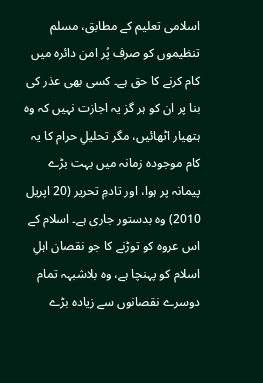اسلامی تعلیم کے مطابق، مسلم تنظیموں کو صرف پُر امن دائرہ میں کام کرنے کا حق ہے۔ کسی بھی عذر کی بنا پر ان کو ہر گز یہ اجازت نہیں کہ وہ ہتھیار اٹھائیں، مگر تحلیلِ حرام کا یہ کام موجودہ زمانہ میں بہت بڑے پیمانہ پر ہوا، اور تادمِ تحریر (20 اپریل 2010) وہ بدستور جاری ہے۔ اسلام کے اس عروہ کو توڑنے کا جو نقصان اہلِ اسلام کو پہنچا ہے، وہ بلاشبہہ تمام دوسرے نقصانوں سے زیادہ بڑے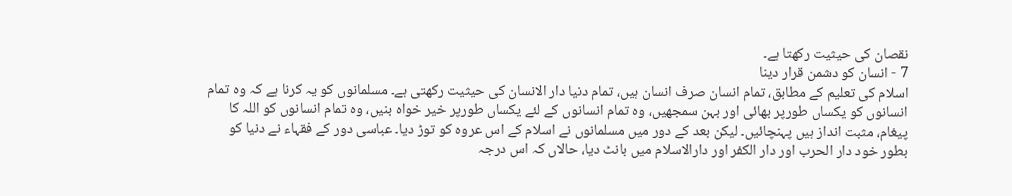نقصان کی حیثیت رکھتا ہے۔
7 - انسان کو دشمن قرار دینا
اسلام کی تعلیم کے مطابق، تمام انسان صرف انسان ہیں، تمام دنیا دار الانسان کی حیثیت رکھتی ہے۔ مسلمانوں کو یہ کرنا ہے کہ وہ تمام انسانوں کو یکساں طورپر بھائی اور بہن سمجھیں، وہ تمام انسانوں کے لئے یکساں طورپر خیر خواہ بنیں، وہ تمام انسانوں کو اللہ کا پیغام، مثبت انداز ہیں پہنچائیں۔ لیکن بعد کے دور میں مسلمانوں نے اسلام کے اس عروہ کو توڑ دیا۔ عباسی دور کے فقہاء نے دنیا کو بطور خود دار الحرب اور دار الکفر اور دارالاسلام میں بانٹ دیا، حالاں کہ اس درجہ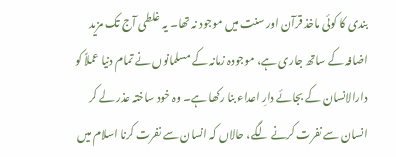بندی کا کوئی ماخذ قرآن اور سنت میں موجود نہ تھا۔ یہ غلطی آج تک مزید اضافہ کے ساتھ جاری ہے، موجودہ زمانہ کے مسلمانوں نے تمام دنیا عملاً کو دارالانسان کے بجائے دارِ اعداء بنا رکھا ہے۔ وہ خود ساختہ عذر لے کر انسان سے نفرت کرنے لگے، حالاں کہ انسان سے نفرت کرنا اسلام میں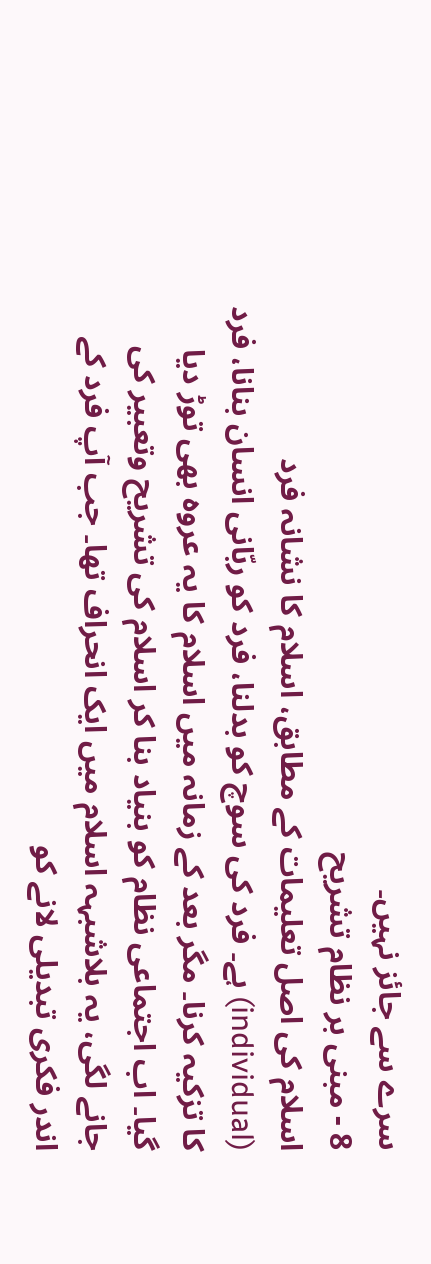سرے سے جائز نہیں۔
8 - مبنی بر نظام تشریح
اسلام کی اصل تعلیمات کے مطابق، اسلام کا نشانہ فرد (individual) ہے۔ فرد کی سوچ کو بدلنا، فرد کو ربّانی انسان بنانا، فرد کا تزکیہ کرنا۔ مگر بعد کے زمانہ میں اسلام کا یہ عروہ بھی توڑ دیا گیا۔ اب اجتماعی نظام کو بنیاد بنا کر اسلام کی تشریح وتعبیر کی جانے لگی، یہ بلاشبہہ اسلام میں ایک انحراف تھا۔ جب آپ فرد کے اندر فکری تبدیلی لانے کو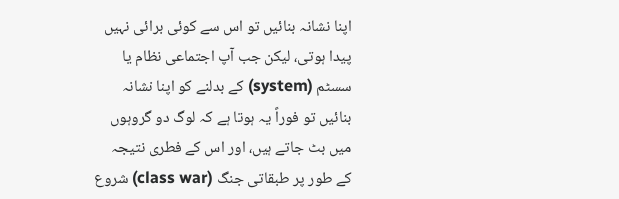اپنا نشانہ بنائیں تو اس سے کوئی برائی نہیں پیدا ہوتی، لیکن جب آپ اجتماعی نظام یا سسٹم (system) کے بدلنے کو اپنا نشانہ بنائیں تو فوراً یہ ہوتا ہے کہ لوگ دو گروہوں میں بٹ جاتے ہیں، اور اس کے فطری نتیجہ کے طور پر طبقاتی جنگ (class war) شروع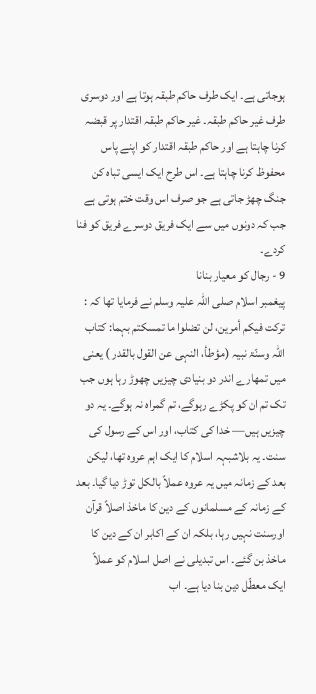ہوجاتی ہے۔ ایک طرف حاکم طبقہ ہوتا ہے اور دوسری طرف غیر حاکم طبقہ۔ غیر حاکم طبقہ اقتدار پر قبضہ کرنا چاہتا ہے اور حاکم طبقہ اقتدار کو اپنے پاس محفوظ کرنا چاہتا ہے۔ اس طرح ایک ایسی تباہ کن جنگ چھڑ جاتی ہے جو صرف اس وقت ختم ہوتی ہے جب کہ دونوں میں سے ایک فریق دوسرے فریق کو فنا کردے۔
9 - رجال کو معیار بنانا
پیغمبر اسلام صلی اللہ علیہ وسلم نے فرمایا تھا کہ : ترکت فیکم أمرین، لن تضلوا ما تمسکتم بہما: کتاب اللہ وسنّۃ نبیہ (مؤطأ، النہی عن القول بالقدر ) یعنی میں تمھارے اندر دو بنیادی چیزیں چھوڑ رہا ہوں جب تک تم ان کو پکڑے رہوگے، تم گمراہ نہ ہوگے۔ یہ دو چیزیں ہیں— خدا کی کتاب، اور اس کے رسول کی سنت۔ یہ بلاشبہہ اسلام کا ایک اہم عروہ تھا، لیکن بعد کے زمانہ میں یہ عروہ عملاً بالکل توڑ دیا گیا۔ بعد کے زمانہ کے مسلمانوں کے دین کا ماخذ اصلاً قرآن اورسنت نہیں رہا، بلکہ ان کے اکابر ان کے دین کا ماخذ بن گئے۔ اس تبدیلی نے اصل اسلام کو عملاً ایک معطّل دین بنا دیا ہے۔ اب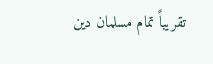تقریباً تمام مسلمان دین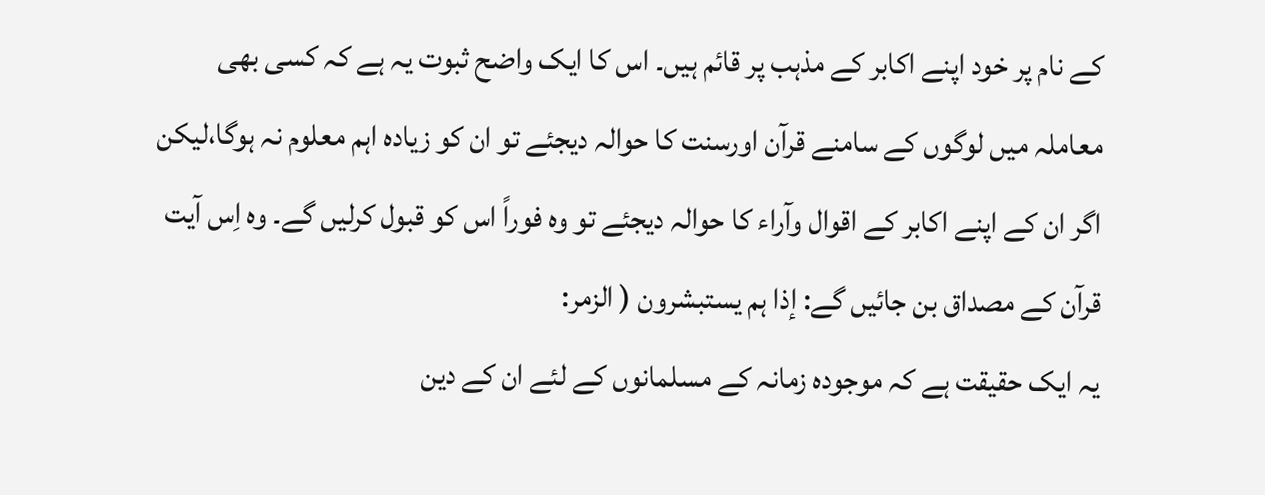کے نام پر خود اپنے اکابر کے مذہب پر قائم ہیں۔ اس کا ایک واضح ثبوت یہ ہے کہ کسی بھی معاملہ میں لوگوں کے سامنے قرآن اورسنت کا حوالہ دیجئے تو ان کو زیادہ اہم معلوم نہ ہوگا،لیکن اگر ان کے اپنے اکابر کے اقوال وآراء کا حوالہ دیجئے تو وہ فوراً اس کو قبول کرلیں گے۔ وہ اِس آیت قرآن کے مصداق بن جائیں گے: إذا ہم یستبشرون ( الزمر:
یہ ایک حقیقت ہے کہ موجودہ زمانہ کے مسلمانوں کے لئے ان کے دین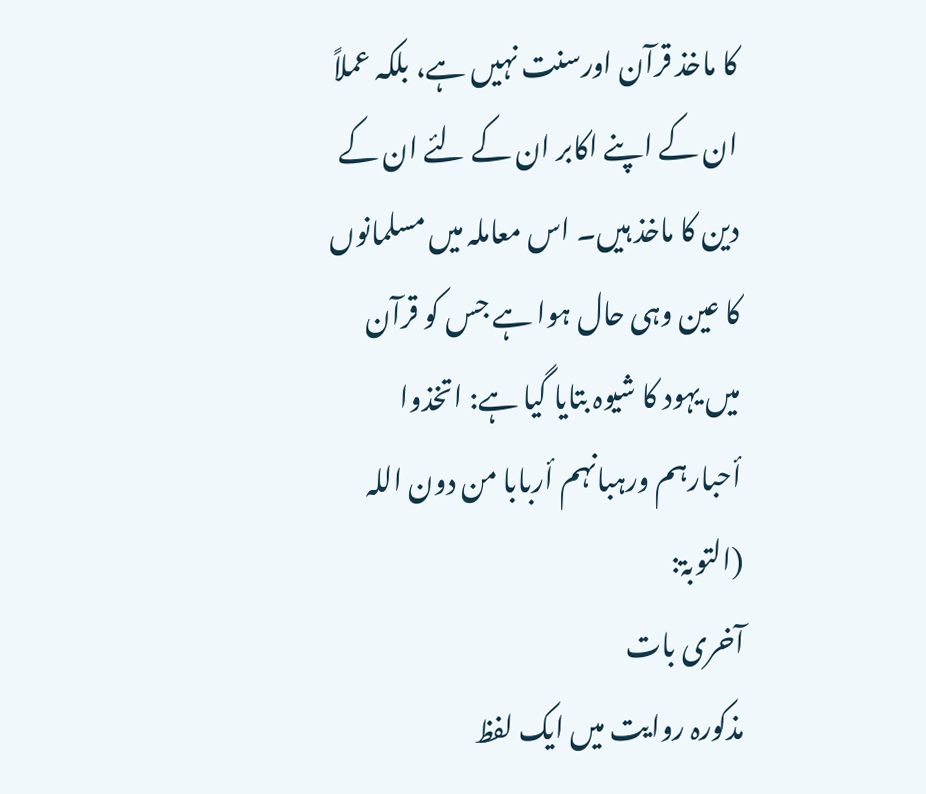کا ماخذ قرآن اورسنت نہیں ہے، بلکہ عملاً ان کے اپنے اکابر ان کے لئے ان کے دین کا ماخذ ہیں۔ اس معاملہ میں مسلمانوں کا عین وہی حال ہوا ہے جس کو قرآن میں یہود کا شیوہ بتایا گیا ہے: اتخذوا أحبارہم ورہبانہم أربابا من دون اللہ (التوبۃ:
آخری بات
مذکورہ روایت میں ایک لفظ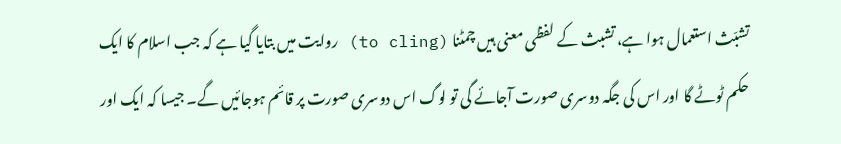تشبّث استعمال ہوا ہے، تشبث کے لفظی معنی ہیں چمٹنا (to cling) روایت میں بتایا گیا ہے کہ جب اسلام کا ایک حکم ٹوٹے گا اور اس کی جگہ دوسری صورت آجائے گی تو لوگ اس دوسری صورت پر قائم ہوجائیں گے۔ جیسا کہ ایک اور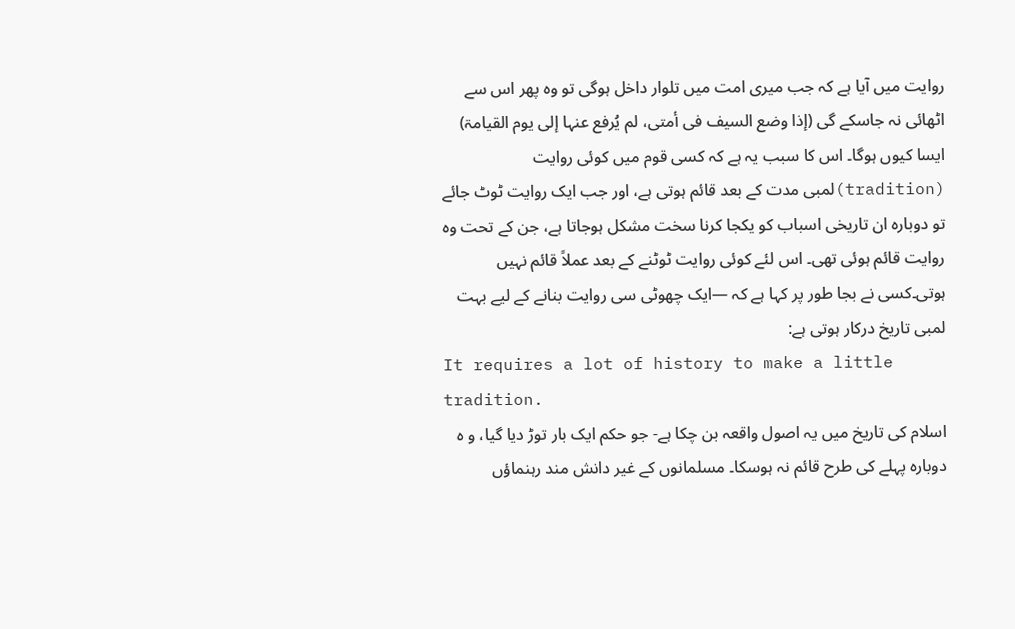روایت میں آیا ہے کہ جب میری امت میں تلوار داخل ہوگی تو وہ پھر اس سے اٹھائی نہ جاسکے گی (إذا وضع السیف فی أمتی، لم یُرفع عنہا إلی یوم القیامۃ) ایسا کیوں ہوگا۔ اس کا سبب یہ ہے کہ کسی قوم میں کوئی روایت (tradition)لمبی مدت کے بعد قائم ہوتی ہے، اور جب ایک روایت ٹوٹ جائے تو دوبارہ ان تاریخی اسباب کو یکجا کرنا سخت مشکل ہوجاتا ہے، جن کے تحت وہ روایت قائم ہوئی تھی۔ اس لئے کوئی روایت ٹوٹنے کے بعد عملاً قائم نہیں ہوتی۔کسی نے بجا طور پر کہا ہے کہ —ایک چھوٹی سی روایت بنانے کے لیے بہت لمبی تاریخ درکار ہوتی ہے:
It requires a lot of history to make a little tradition.
اسلام کی تاریخ میں یہ اصول واقعہ بن چکا ہے- جو حکم ایک بار توڑ دیا گیا، و ہ دوبارہ پہلے کی طرح قائم نہ ہوسکا۔ مسلمانوں کے غیر دانش مند رہنماؤں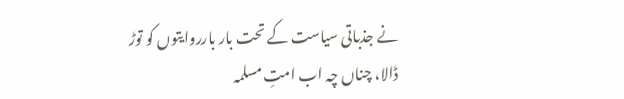نے جذباتی سیاست کے تحت بار بارروایتوں کو توڑ ڈالا، چناں چہ اب امتِ مسلمہ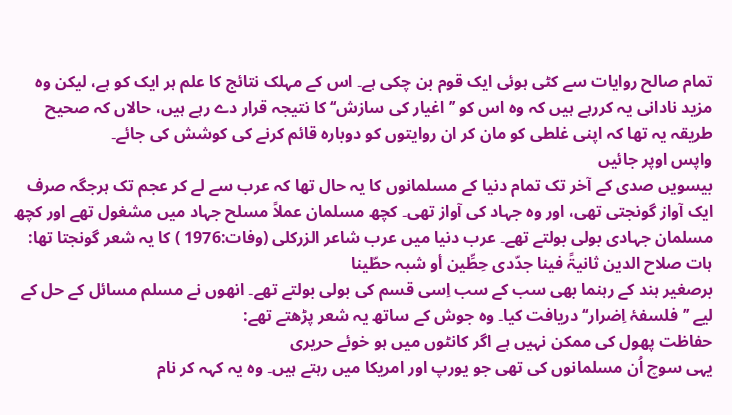تمام صالح روایات سے کٹی ہوئی ایک قوم بن چکی ہے۔ اس کے مہلک نتائج کا علم ہر ایک کو ہے، لیکن وہ مزید نادانی یہ کررہے ہیں کہ وہ اس کو ’’اغیار کی سازش‘‘ کا نتیجہ قرار دے رہے ہیں، حالاں کہ صحیح طریقہ یہ تھا کہ اپنی غلطی کو مان کر ان روایتوں کو دوبارہ قائم کرنے کی کوشش کی جائے۔
واپس اوپر جائیں
بیسویں صدی کے آخر تک تمام دنیا کے مسلمانوں کا یہ حال تھا کہ عرب سے لے کر عجم تک ہرجگہ صرف ایک آواز گونجتی تھی، اور وہ جہاد کی آواز تھی۔ کچھ مسلمان عملاً مسلح جہاد میں مشغول تھے اور کچھ مسلمان جہادی بولی بولتے تھے۔ عرب دنیا میں عرب شاعر الزرکلی (وفات:1976 ) کا یہ شعر گونجتا تھا:
ہات صلاح الدین ثانیۃً فینا جدّدی حِطِّین أو شبہ حطّینا
برصغیر ہند کے رہنما بھی سب کے سب اِسی قسم کی بولی بولتے تھے۔ انھوں نے مسلم مسائل کے حل کے لیے ’’فلسفۂ اِضرار‘‘ دریافت کیا۔ وہ جوش کے ساتھ یہ شعر پڑھتے تھے:
حفاظت پھول کی ممکن نہیں ہے اگر کانٹوں میں ہو خوئے حریری
یہی سوچ اُن مسلمانوں کی تھی جو یورپ اور امریکا میں رہتے ہیں۔ وہ یہ کہہ کر نام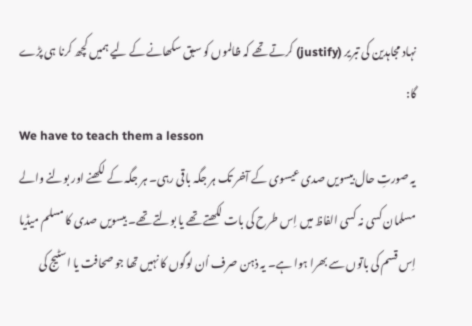نہاد مجاہدین کی تبریر (justify) کرتے تھے کہ ظالموں کو سبق سکھانے کے لیے ہمیں کچھ کرنا ہی پڑے گا:
We have to teach them a lesson
یہ صورتِ حال بیسویں صدی عیسوی کے آخر تک ہر جگہ باقی رہی۔ ہر جگہ کے لکھنے اور بولنے والے مسلمان کسی نہ کسی الفاظ میں اِس طرح کی بات لکھتے تھے یا بولتے تھے۔ بیسویں صدی کا مسلم میڈیا اِس قسم کی باتوں سے بھرا ہوا ہے۔ یہ ذہن صرف اُن لوگوں کا نہیں تھا جو صحافت یا اسٹیج کی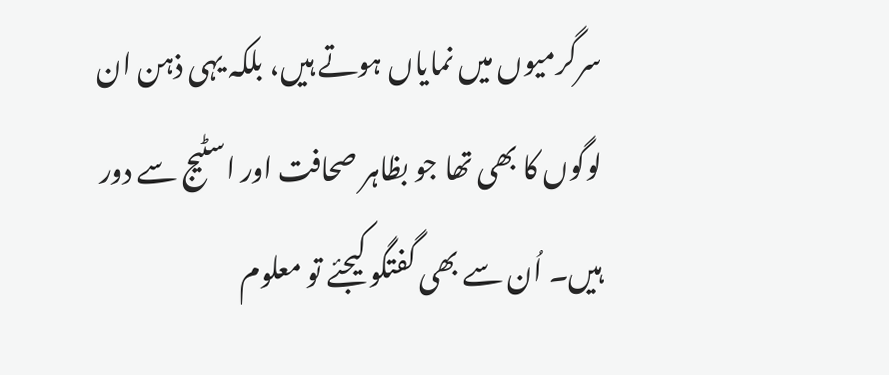سرگرمیوں میں نمایاں ہوتے ہیں، بلکہ یہی ذہن ان لوگوں کا بھی تھا جو بظاہر صحافت اور اسٹیج سے دور ہیں۔ اُن سے بھی گفتگو کیجئے تو معلوم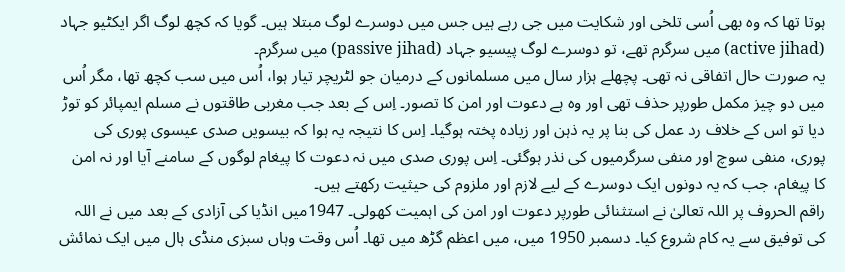ہوتا تھا کہ وہ بھی اُسی تلخی اور شکایت میں جی رہے ہیں جس میں دوسرے لوگ مبتلا ہیں۔ گویا کہ کچھ لوگ اگر ایکٹیو جہاد (active jihad) میں سرگرم تھے، تو دوسرے لوگ پیسیو جہاد (passive jihad) میں سرگرم۔
یہ صورت حال اتفاقی نہ تھی۔ پچھلے ہزار سال میں مسلمانوں کے درمیان جو لٹریچر تیار ہوا، اُس میں سب کچھ تھا، مگر اُس میں دو چیز مکمل طورپر حذف تھی اور وہ ہے دعوت اور امن کا تصور۔ اِس کے بعد جب مغربی طاقتوں نے مسلم ایمپائر کو توڑ دیا تو اس کے خلاف رد عمل کی بنا پر یہ ذہن اور زیادہ پختہ ہوگیا۔ اِس کا نتیجہ یہ ہوا کہ بیسویں صدی عیسوی پوری کی پوری، منفی سوچ اور منفی سرگرمیوں کی نذر ہوگئی۔ اِس پوری صدی میں نہ دعوت کا پیغام لوگوں کے سامنے آیا اور نہ امن کا پیغام، جب کہ یہ دونوں ایک دوسرے کے لیے لازم اور ملزوم کی حیثیت رکھتے ہیں۔
راقم الحروف پر اللہ تعالیٰ نے استثنائی طورپر دعوت اور امن کی اہمیت کھولی۔ 1947میں انڈیا کی آزادی کے بعد میں نے اللہ کی توفیق سے یہ کام شروع کیا۔ دسمبر 1950 میں، میں اعظم گڑھ میں تھا۔ اُس وقت وہاں سبزی منڈی ہال میں ایک نمائش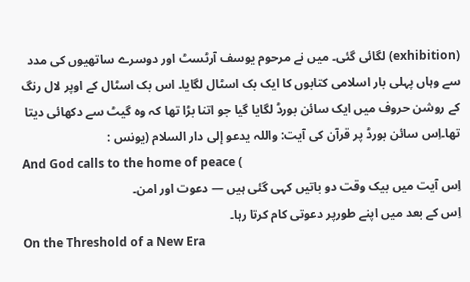(exhibition) لگائی گئی۔ میں نے مرحوم یوسف آرٹسٹ اور دوسرے ساتھیوں کی مدد سے وہاں پہلی بار اسلامی کتابوں کا ایک بک اسٹال لگایا۔ اس بک اسٹال کے اوپر لال رنگ کے روشن حروف میں ایک سائن بورڈ لگایا گیا جو اتنا بڑا تھا کہ وہ گیٹ سے دکھائی دیتا تھا۔اِس سائن بورڈ پر قرآن کی آیت: واللہ یدعو إلی دار السلام (یونس :
And God calls to the home of peace (
اِس آیت میں بیک وقت دو باتیں کہی گئی ہیں — دعوت اور امن۔
اِس کے بعد میں اپنے طورپر دعوتی کام کرتا رہا۔
On the Threshold of a New Era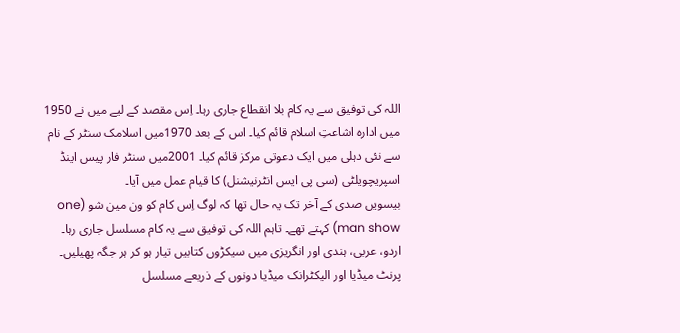اللہ کی توفیق سے یہ کام بلا انقطاع جاری رہا۔ اِس مقصد کے لیے میں نے 1950 میں ادارہ اشاعتِ اسلام قائم کیا۔ اس کے بعد 1970میں اسلامک سنٹر کے نام سے نئی دہلی میں ایک دعوتی مرکز قائم کیا۔ 2001میں سنٹر فار پیس اینڈ اسپریچویلٹی (سی پی ایس انٹرنیشنل) کا قیام عمل میں آیا۔
بیسویں صدی کے آخر تک یہ حال تھا کہ لوگ اِس کام کو ون مین شو (one man show) کہتے تھے۔ تاہم اللہ کی توفیق سے یہ کام مسلسل جاری رہا۔ اردو، عربی، ہندی اور انگریزی میں سیکڑوں کتابیں تیار ہو کر ہر جگہ پھیلیں۔ پرنٹ میڈیا اور الیکٹرانک میڈیا دونوں کے ذریعے مسلسل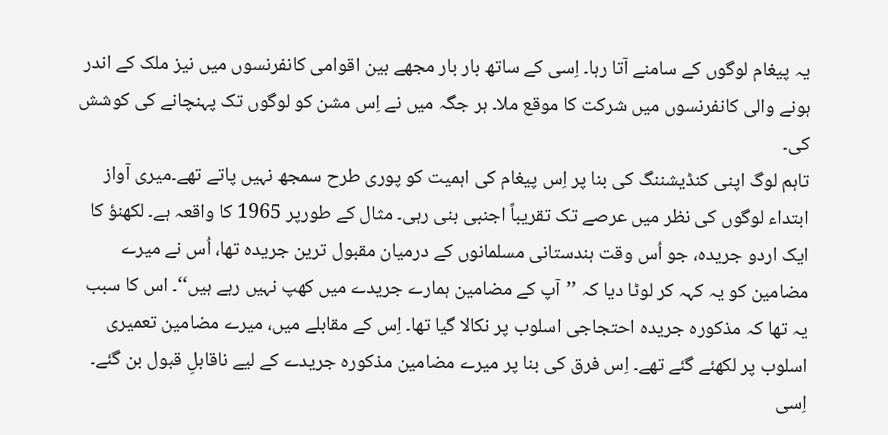یہ پیغام لوگوں کے سامنے آتا رہا۔ اِسی کے ساتھ بار بار مجھے بین اقوامی کانفرنسوں میں نیز ملک کے اندر ہونے والی کانفرنسوں میں شرکت کا موقع ملا۔ ہر جگہ میں نے اِس مشن کو لوگوں تک پہنچانے کی کوشش کی۔
تاہم لوگ اپنی کنڈیشننگ کی بنا پر اِس پیغام کی اہمیت کو پوری طرح سمجھ نہیں پاتے تھے۔میری آواز ابتداء لوگوں کی نظر میں عرصے تک تقریباً اجنبی بنی رہی۔ مثال کے طورپر 1965 کا واقعہ ہے۔ لکھنؤ کا ایک اردو جریدہ، جو اُس وقت ہندستانی مسلمانوں کے درمیان مقبول ترین جریدہ تھا، اُس نے میرے مضامین کو یہ کہہ کر لوٹا دیا کہ ’’آپ کے مضامین ہمارے جریدے میں کھپ نہیں رہے ہیں‘‘۔ اس کا سبب یہ تھا کہ مذکورہ جریدہ احتجاجی اسلوب پر نکالا گیا تھا۔ اِس کے مقابلے میں، میرے مضامین تعمیری اسلوب پر لکھئے گئے تھے۔ اِس فرق کی بنا پر میرے مضامین مذکورہ جریدے کے لیے ناقابلِ قبول بن گئے۔
اِسی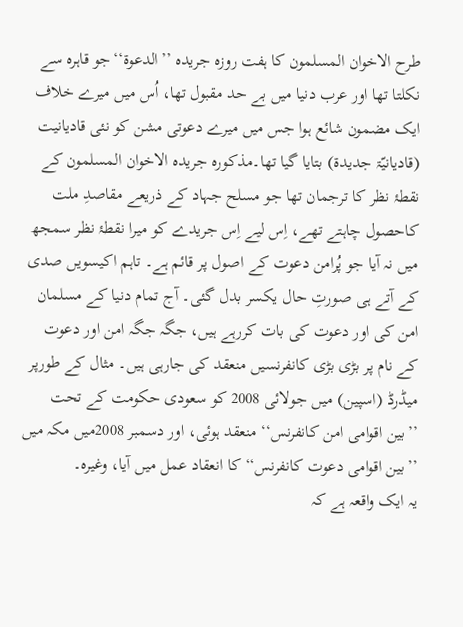طرح الاخوان المسلمون کا ہفت روزہ جریدہ ’’الدعوۃ‘‘جو قاہرہ سے نکلتا تھا اور عرب دنیا میں بے حد مقبول تھا، اُس میں میرے خلاف ایک مضمون شائع ہوا جس میں میرے دعوتی مشن کو نئی قادیانیت (قادیانیّۃ جدیدۃ) بتایا گیا تھا۔مذکورہ جریدہ الاخوان المسلمون کے نقطۂ نظر کا ترجمان تھا جو مسلح جہاد کے ذریعے مقاصدِ ملت کاحصول چاہتے تھے، اِس لیے اِس جریدے کو میرا نقطۂ نظر سمجھ میں نہ آیا جو پُرامن دعوت کے اصول پر قائم ہے۔ تاہم اکیسویں صدی کے آتے ہی صورتِ حال یکسر بدل گئی۔ آج تمام دنیا کے مسلمان امن کی اور دعوت کی بات کررہے ہیں، جگہ جگہ امن اور دعوت کے نام پر بڑی بڑی کانفرنسیں منعقد کی جارہی ہیں۔ مثال کے طورپر میڈرڈ (اسپین) میں جولائی 2008 کو سعودی حکومت کے تحت ’’بین اقوامی امن کانفرنس‘‘ منعقد ہوئی، اور دسمبر 2008میں مکہ میں ’’بین اقوامی دعوت کانفرنس‘‘ کا انعقاد عمل میں آیا، وغیرہ۔
یہ ایک واقعہ ہے کہ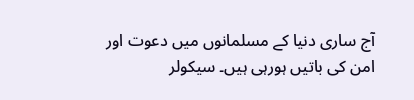آج ساری دنیا کے مسلمانوں میں دعوت اور امن کی باتیں ہورہی ہیں۔ سیکولر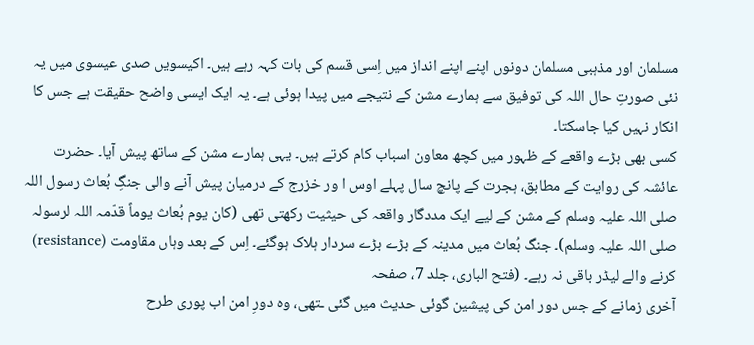مسلمان اور مذہبی مسلمان دونوں اپنے اپنے انداز میں اِسی قسم کی بات کہہ رہے ہیں۔ اکیسویں صدی عیسوی میں یہ نئی صورتِ حال اللہ کی توفیق سے ہمارے مشن کے نتیجے میں پیدا ہوئی ہے۔ یہ ایک ایسی واضح حقیقت ہے جس کا انکار نہیں کیا جاسکتا۔
کسی بھی بڑے واقعے کے ظہور میں کچھ معاون اسباب کام کرتے ہیں۔ یہی ہمارے مشن کے ساتھ پیش آیا۔ حضرت عائشہ کی روایت کے مطابق، ہجرت کے پانچ سال پہلے اوس ا ور خزرج کے درمیان پیش آنے والی جنگِ بُعاث رسول اللہ صلی اللہ علیہ وسلم کے مشن کے لیے ایک مددگار واقعہ کی حیثیت رکھتی تھی (کان یوم بُعاث یوماً قدّمہ اللہ لرسولہ صلی اللہ علیہ وسلم)۔ جنگ بُعاث میں مدینہ کے بڑے بڑے سردار ہلاک ہوگئے۔ اِس کے بعد وہاں مقاومت (resistance) کرنے والے لیڈر باقی نہ رہے۔ (فتح الباری، جلد 7، صفحہ
آخری زمانے کے جس دور امن کی پیشین گوئی حدیث میں گئی ـتھی، وہ دورِ امن اب پوری طرح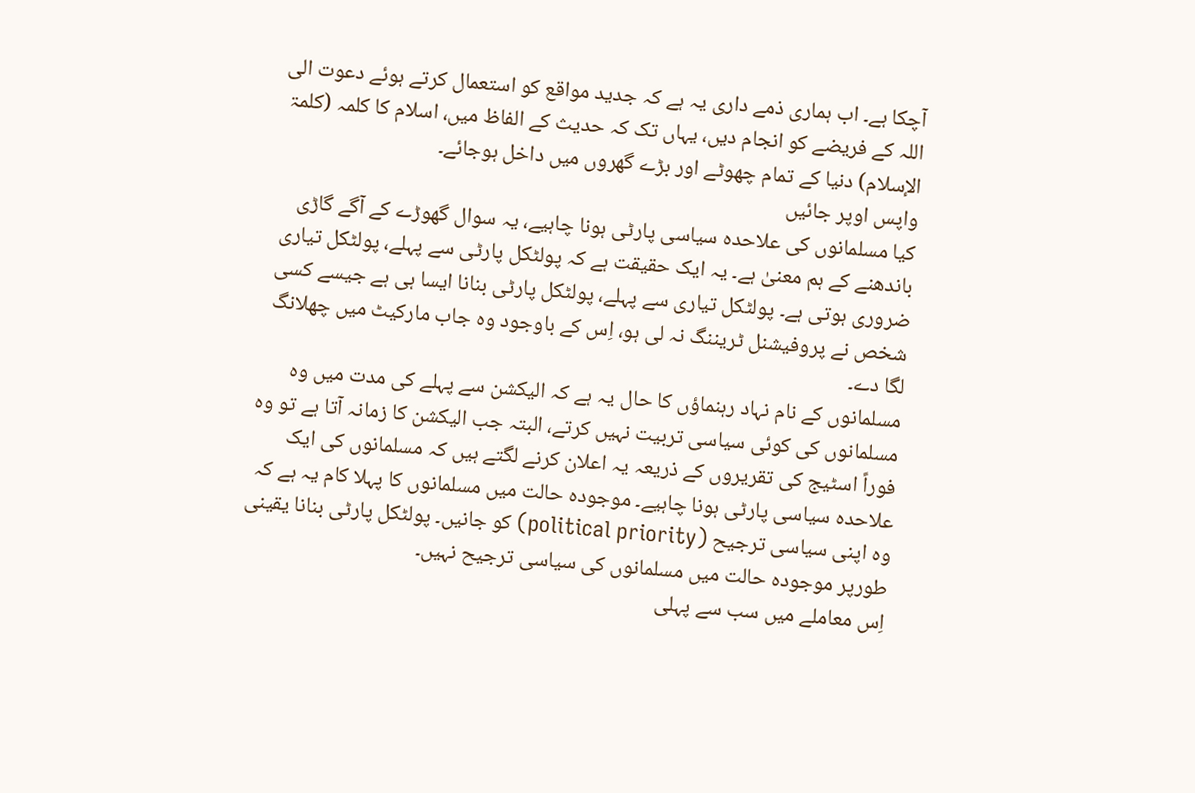آچکا ہے۔ اب ہماری ذمے داری یہ ہے کہ جدید مواقع کو استعمال کرتے ہوئے دعوت الی اللہ کے فریضے کو انجام دیں، یہاں تک کہ حدیث کے الفاظ میں، اسلام کا کلمہ (کلمۃ الإسلام) دنیا کے تمام چھوٹے اور بڑے گھروں میں داخل ہوجائے۔
واپس اوپر جائیں
کیا مسلمانوں کی علاحدہ سیاسی پارٹی ہونا چاہیے، یہ سوال گھوڑے کے آگے گاڑی باندھنے کے ہم معنیٰ ہے۔ یہ ایک حقیقت ہے کہ پولٹکل پارٹی سے پہلے، پولٹکل تیاری ضروری ہوتی ہے۔ پولٹکل تیاری سے پہلے، پولٹکل پارٹی بنانا ایسا ہی ہے جیسے کسی شخص نے پروفیشنل ٹریننگ نہ لی ہو، اِس کے باوجود وہ جاب مارکیٹ میں چھلانگ لگا دے۔
مسلمانوں کے نام نہاد رہنماؤں کا حال یہ ہے کہ الیکشن سے پہلے کی مدت میں وہ مسلمانوں کی کوئی سیاسی تربیت نہیں کرتے، البتہ جب الیکشن کا زمانہ آتا ہے تو وہ فوراً اسٹیج کی تقریروں کے ذریعہ یہ اعلان کرنے لگتے ہیں کہ مسلمانوں کی ایک علاحدہ سیاسی پارٹی ہونا چاہیے۔ موجودہ حالت میں مسلمانوں کا پہلا کام یہ ہے کہ وہ اپنی سیاسی ترجیح (political priority) کو جانیں۔ پولٹکل پارٹی بنانا یقینی طورپر موجودہ حالت میں مسلمانوں کی سیاسی ترجیح نہیں۔
اِس معاملے میں سب سے پہلی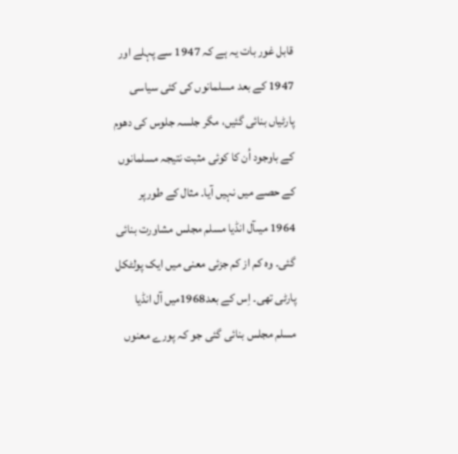قابل غور بات یہ ہے کہ 1947 سے پہلے اور 1947 کے بعد مسلمانوں کی کئی سیاسی پارٹیاں بنائی گئیں، مگر جلسہ جلوس کی دھوم کے باوجود اُن کا کوئی مثبت نتیجہ مسلمانوں کے حصے میں نہیں آیا۔ مثال کے طورپر 1964 میںآل انڈیا مسلم مجلس مشاورت بنائی گئی۔ وہ کم از کم جزئی معنی میں ایک پولٹکل پارٹی تھی۔ اِس کے بعد1968میں آل انڈیا مسلم مجلس بنائی گئی جو کہ پورے معنوں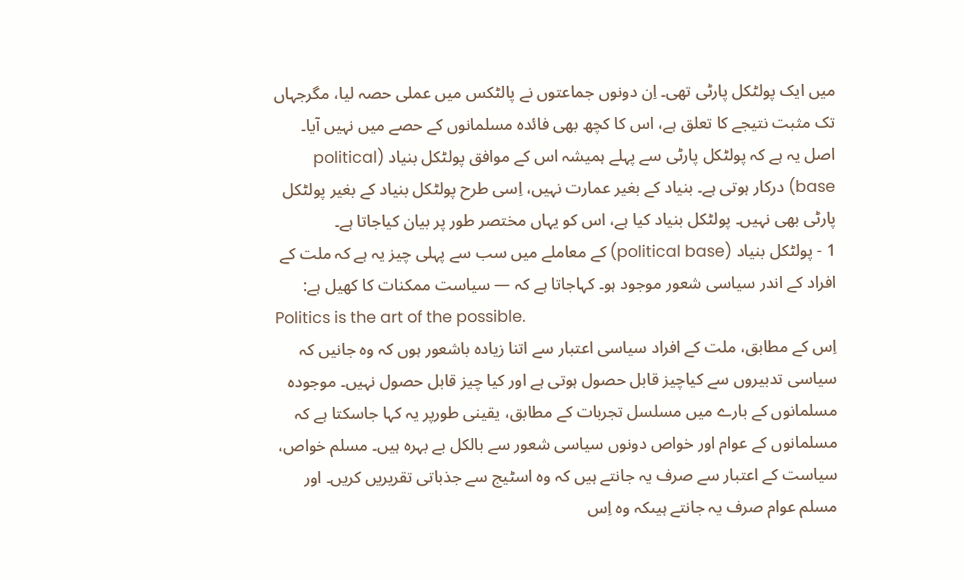میں ایک پولٹکل پارٹی تھی۔ اِن دونوں جماعتوں نے پالٹکس میں عملی حصہ لیا، مگرجہاں تک مثبت نتیجے کا تعلق ہے، اس کا کچھ بھی فائدہ مسلمانوں کے حصے میں نہیں آیا۔
اصل یہ ہے کہ پولٹکل پارٹی سے پہلے ہمیشہ اس کے موافق پولٹکل بنیاد (political base) درکار ہوتی ہے۔ بنیاد کے بغیر عمارت نہیں، اِسی طرح پولٹکل بنیاد کے بغیر پولٹکل پارٹی بھی نہیں۔ پولٹکل بنیاد کیا ہے، اس کو یہاں مختصر طور پر بیان کیاجاتا ہے۔
1 - پولٹکل بنیاد (political base) کے معاملے میں سب سے پہلی چیز یہ ہے کہ ملت کے افراد کے اندر سیاسی شعور موجود ہو۔ کہاجاتا ہے کہ — سیاست ممکنات کا کھیل ہے:
Politics is the art of the possible.
اِس کے مطابق، ملت کے افراد سیاسی اعتبار سے اتنا زیادہ باشعور ہوں کہ وہ جانیں کہ سیاسی تدبیروں سے کیاچیز قابل حصول ہوتی ہے اور کیا چیز قابل حصول نہیں۔ موجودہ مسلمانوں کے بارے میں مسلسل تجربات کے مطابق، یقینی طورپر یہ کہا جاسکتا ہے کہ مسلمانوں کے عوام اور خواص دونوں سیاسی شعور سے بالکل بے بہرہ ہیں۔ مسلم خواص، سیاست کے اعتبار سے صرف یہ جانتے ہیں کہ وہ اسٹیج سے جذباتی تقریریں کریں۔ اور مسلم عوام صرف یہ جانتے ہیںکہ وہ اِس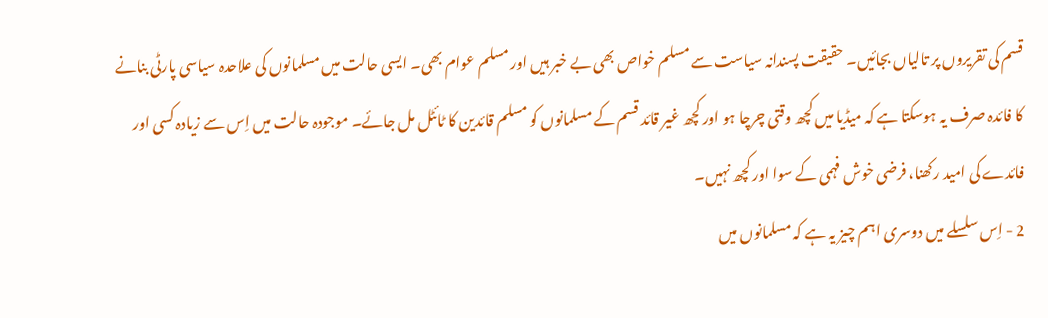قسم کی تقریروں پر تالیاں بجائیں۔ حقیقت پسندانہ سیاست سے مسلم خواص بھی بے خبر ہیں اور مسلم عوام بھی۔ ایسی حالت میں مسلمانوں کی علاحدہ سیاسی پارٹی بنانے کا فائدہ صرف یہ ہوسکتا ہے کہ میڈیا میں کچھ وقتی چرچا ہو اور کچھ غیر قائد قسم کے مسلمانوں کو مسلم قائدین کا ٹائٹل مل جائے۔ موجودہ حالت میں اِس سے زیادہ کسی اور فائدے کی امید رکھنا، فرضی خوش فہمی کے سوا اور کچھ نہیں۔
2 - اِس سلسلے میں دوسری اہم چیز یہ ہے کہ مسلمانوں میں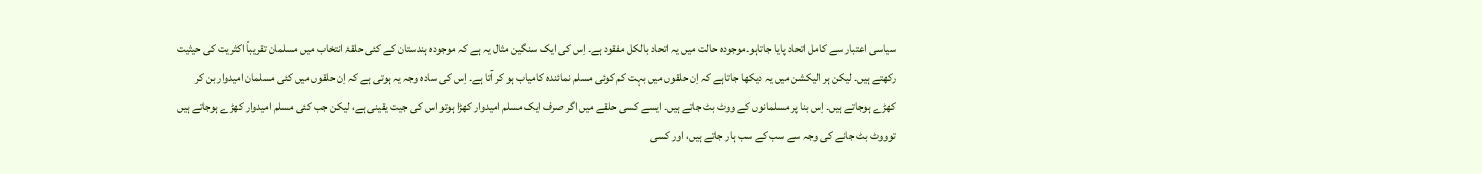سیاسی اعتبار سے کامل اتحاد پایا جاتاہو۔موجودہ حالت میں یہ اتحاد بالکل مفقود ہے۔ اِس کی ایک سنگین مثال یہ ہے کہ موجودہ ہندستان کے کئی حلقۂ انتخاب میں مسلمان تقریباً اکثریت کی حیثیت رکھتے ہیں۔ لیکن ہر الیکشن میں یہ دیکھا جاتاہے کہ اِن حلقوں میں بہت کم کوئی مسلم نمائندہ کامیاب ہو کر آتا ہے۔ اِس کی سادہ وجہ یہ ہوتی ہے کہ اِن حلقوں میں کئی مسلمان امیدوار بن کر کھڑے ہوجاتے ہیں۔ اِس بنا پر مسلمانوں کے ووٹ بٹ جاتے ہیں۔ ایسے کسی حلقے میں اگر صرف ایک مسلم امیدوار کھڑا ہوتو اس کی جیت یقینی ہے، لیکن جب کئی مسلم امیدوار کھڑے ہوجاتے ہیں توووٹ بٹ جانے کی وجہ سے سب کے سب ہار جاتے ہیں، اور کسی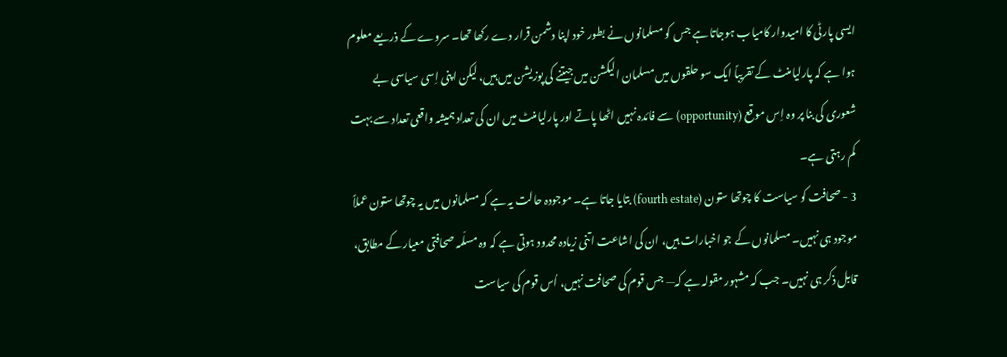ایسی پارٹی کا امیدوار کامیاب ہوجاتا ہے جس کو مسلمانوں نے بطور خود اپنا دشمن قرار دے رکھا تھا۔ سروے کے ذریعے معلوم ہوا ہے کہ پارلیامنٹ کے تقریباً ایک سو حلقوں میں مسلمان الیکشن میں جیتنے کی پوزیشن میں ہیں، لیکن اپنی اِسی سیاسی بے شعوری کی بنا پر وہ اِس موقع (opportunity) سے فائدہ نہیں اٹھا پاتے اور پارلیامنٹ میں ان کی تعداد ہمیشہ واقعی تعداد سے بہت کم رہتی ہے۔
3 - صحافت کو سیاست کا چوتھا ستون (fourth estate) بتایا جاتا ہے۔ موجودہ حالت یہ ہے کہ مسلمانوں میں یہ چوتھا ستون عملاً موجود ہی نہیں۔ مسلمانوں کے جو اخبارات ہیں، ان کی اشاعت اتنی زیادہ محدود ہوتی ہے کہ وہ مسلّمہ صحافتی معیار کے مطابق، قابل ذکر ہی نہیں۔ جب کہ مشہور مقولہ ہے کہ— جس قوم کی صحافت نہیں، اُس قوم کی سیاست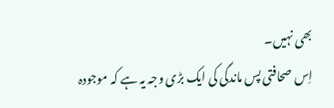بھی نہیں۔
اِس صحافتی پس ماندگی کی ایک بڑی وجہ یہ ہے کہ موجودہ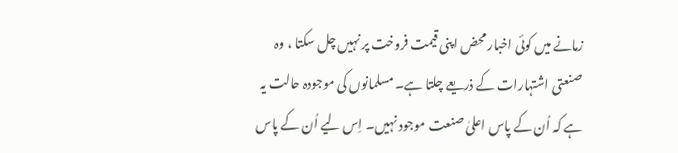زمانے میں کوئی اخبار محض اپنی قیمت فروخت پر نہیں چل سکتا ، وہ صنعتی اشتہارات کے ذریعے چلتا ہے۔ مسلمانوں کی موجودہ حالت یہ ہے کہ اُن کے پاس اعلیٰ صنعت موجود نہیں۔ اِس لیے اُن کے پاس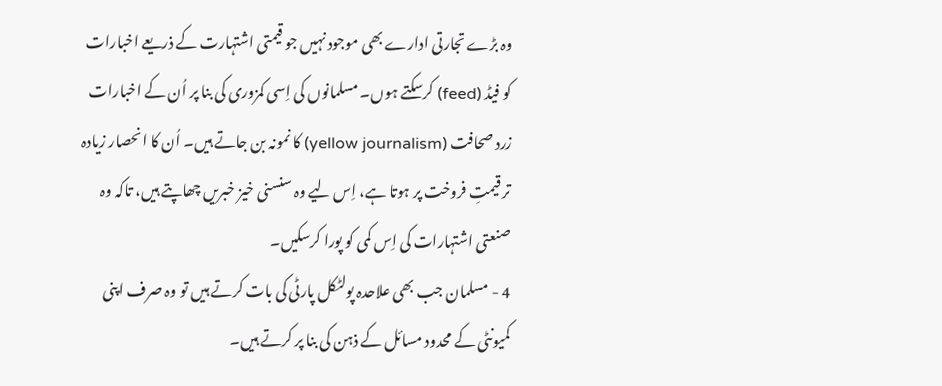وہ بڑے تجارتی ادارے بھی موجود نہیں جو قیمتی اشتہارت کے ذریعے اخبارات کو فیڈ (feed) کرسکتے ہوں۔ مسلمانوں کی اِسی کمزوری کی بنا پر اُن کے اخبارات زرد صحافت (yellow journalism) کا نمونہ بن جاتے ہیں۔ اُن کا انحصار زیادہ تر قیمتِ فروخت پر ہوتا ہے، اِس لیے وہ سنسنی خیز خبریں چھاپتے ہیں، تاکہ وہ صنعتی اشتہارات کی اِس کمی کو پورا کرسکیں۔
4 - مسلمان جب بھی علاحدہ پولٹکل پارٹی کی بات کرتے ہیں تو وہ صرف اپنی کمیونٹی کے محدود مسائل کے ذہن کی بنا پر کرتے ہیں۔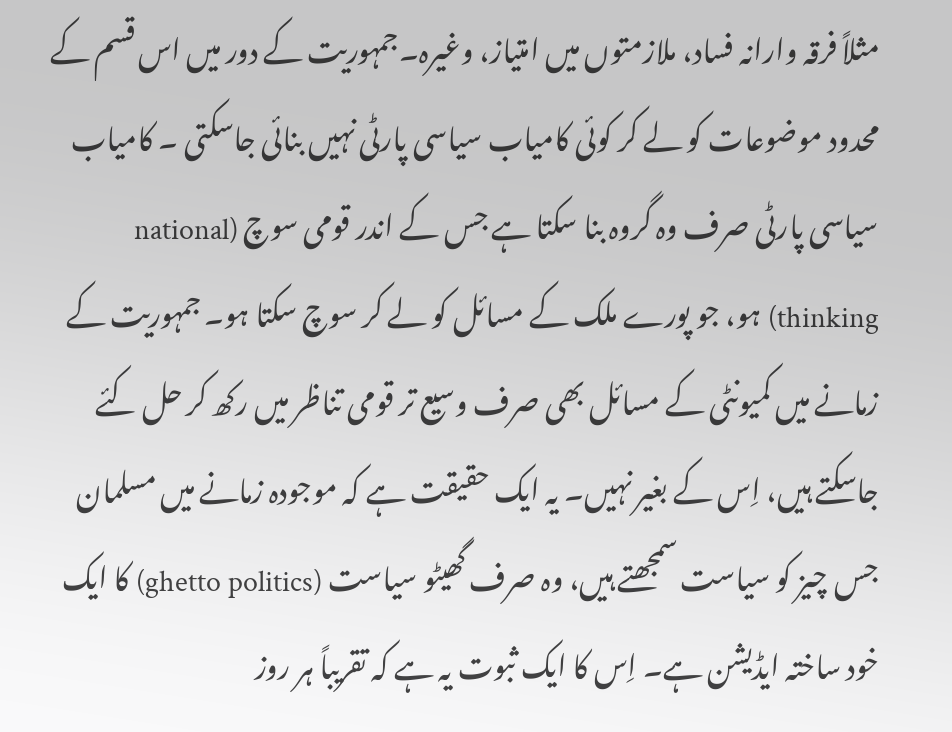مثلاً فرقہ وارانہ فساد، ملازمتوں میں امتیاز، وغیرہ۔جمہوریت کے دور میں اس قسم کے محدود موضوعات کو لے کر کوئی کامیاب سیاسی پارٹی نہیں بنائی جاسکتی ۔ کامیاب سیاسی پارٹی صرف وہ گروہ بنا سکتا ہے جس کے اندر قومی سوچ (national thinking) ہو، جو پورے ملک کے مسائل کو لے کر سوچ سکتا ہو۔ جمہوریت کے زمانے میں کمیونٹی کے مسائل بھی صرف وسیع تر قومی تناظر میں رکھ کر حل کئے جاسکتے ہیں، اِس کے بغیر نہیں۔ یہ ایک حقیقت ہے کہ موجودہ زمانے میں مسلمان جس چیز کو سیاست سمجھتے ہیں، وہ صرف گھیٹو سیاست (ghetto politics) کا ایک خود ساختہ ایڈیشن ہے۔ اِس کا ایک ثبوت یہ ہے کہ تقریباً ہر روز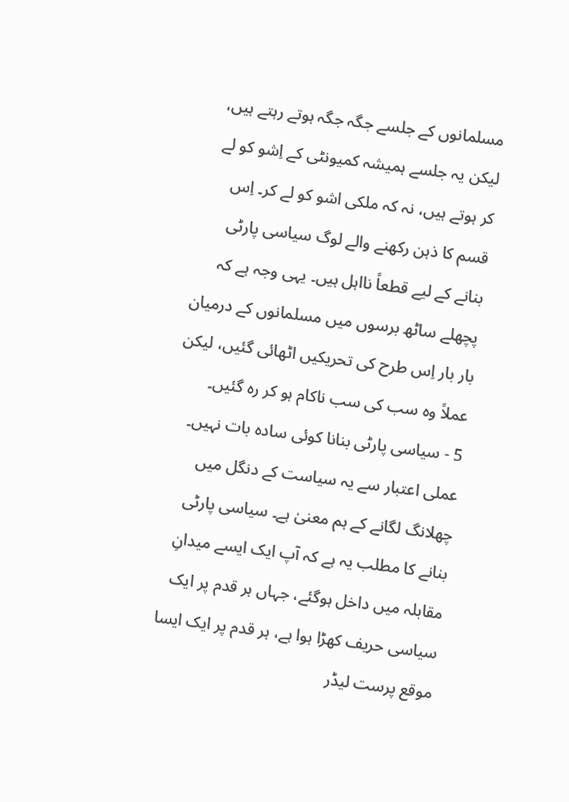مسلمانوں کے جلسے جگہ جگہ ہوتے رہتے ہیں، لیکن یہ جلسے ہمیشہ کمیونٹی کے اِشو کو لے کر ہوتے ہیں، نہ کہ ملکی اشو کو لے کر۔ اِس قسم کا ذہن رکھنے والے لوگ سیاسی پارٹی بنانے کے لیے قطعاً نااہل ہیں۔ یہی وجہ ہے کہ پچھلے ساٹھ برسوں میں مسلمانوں کے درمیان بار بار اِس طرح کی تحریکیں اٹھائی گئیں، لیکن عملاً وہ سب کی سب ناکام ہو کر رہ گئیں۔
5 - سیاسی پارٹی بنانا کوئی سادہ بات نہیں۔ عملی اعتبار سے یہ سیاست کے دنگل میں چھلانگ لگانے کے ہم معنیٰ ہے۔ سیاسی پارٹی بنانے کا مطلب یہ ہے کہ آپ ایک ایسے میدانِ مقابلہ میں داخل ہوگئے، جہاں ہر قدم پر ایک سیاسی حریف کھڑا ہوا ہے، ہر قدم پر ایک ایسا موقع پرست لیڈر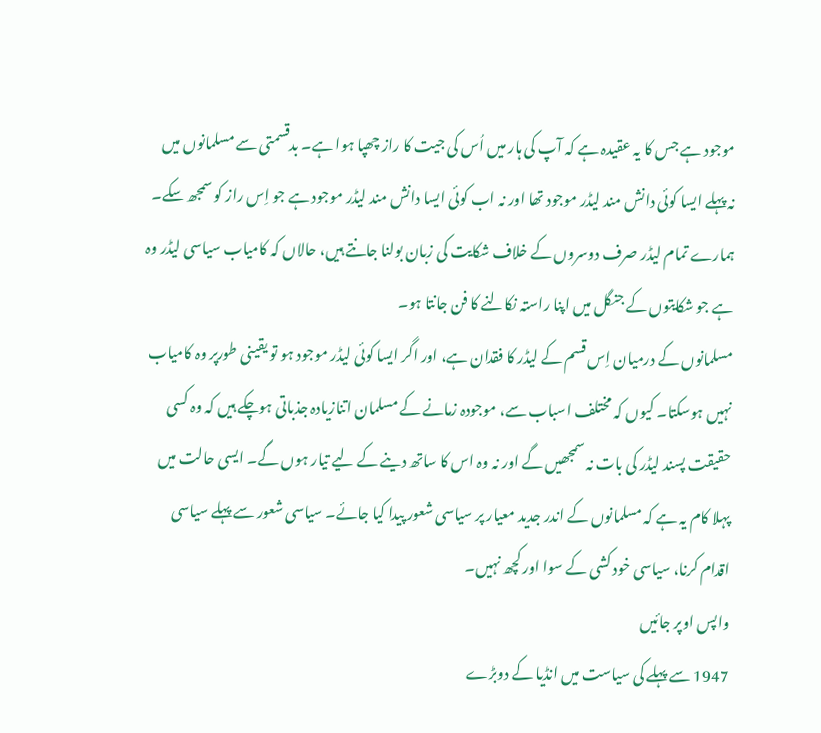موجود ہے جس کا یہ عقیدہ ہے کہ آپ کی ہار میں اُس کی جیت کا راز چھپا ہوا ہے۔ بدقسمتی سے مسلمانوں میں نہ پہلے ایسا کوئی دانش مند لیڈر موجود تھا اور نہ اب کوئی ایسا دانش مند لیڈر موجود ہے جو اِس راز کو سمجھ سکے۔ ہمارے تمام لیڈر صرف دوسروں کے خلاف شکایت کی زبان بولنا جانتے ہیں، حالاں کہ کامیاب سیاسی لیڈر وہ ہے جو شکایتوں کے جنگل میں اپنا راستہ نکالنے کا فن جانتا ہو۔
مسلمانوں کے درمیان اِس قسم کے لیڈر کا فقدان ہے، اور اگر ایسا کوئی لیڈر موجود ہو تو یقینی طورپر وہ کامیاب نہیں ہوسکتا۔ کیوں کہ مختلف اسباب سے، موجودہ زمانے کے مسلمان اتنازیادہ جذباتی ہوچکے ہیں کہ وہ کسی حقیقت پسند لیڈر کی بات نہ سمجھیں گے اور نہ وہ اس کا ساتھ دینے کے لیے تیار ہوں گے۔ ایسی حالت میں پہلا کام یہ ہے کہ مسلمانوں کے اندر جدید معیار پر سیاسی شعور پیدا کیا جائے۔ سیاسی شعور سے پہلے سیاسی اقدام کرنا، سیاسی خود کشی کے سوا اور کچھ نہیں۔
واپس اوپر جائیں
1947 سے پہلے کی سیاست میں انڈیا کے دوبڑے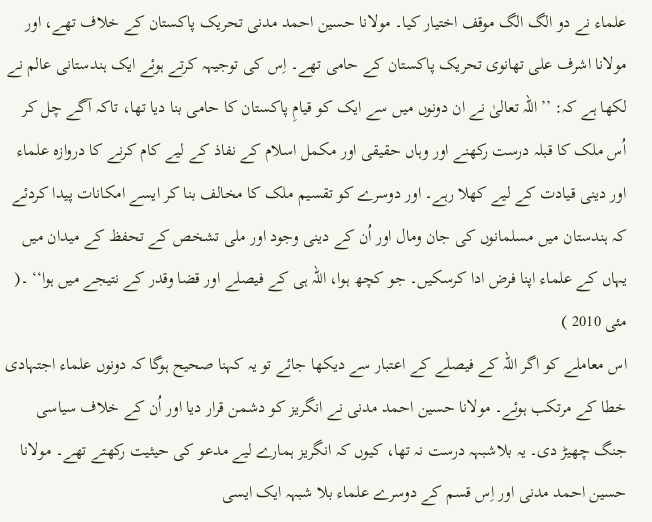علماء نے دو الگ الگ موقف اختیار کیا۔ مولانا حسین احمد مدنی تحریک پاکستان کے خلاف تھے، اور مولانا اشرف علی تھانوی تحریک پاکستان کے حامی تھے۔ اِس کی توجیہہ کرتے ہوئے ایک ہندستانی عالم نے لکھا ہے کہ: ’’اللہ تعالیٰ نے ان دونوں میں سے ایک کو قیامِ پاکستان کا حامی بنا دیا تھا، تاکہ آگے چل کر اُس ملک کا قبلہ درست رکھنے اور وہاں حقیقی اور مکمل اسلام کے نفاذ کے لیے کام کرنے کا دروازہ علماء اور دینی قیادت کے لیے کھلا رہے۔ اور دوسرے کو تقسیم ملک کا مخالف بنا کر ایسے امکانات پیدا کردئے کہ ہندستان میں مسلمانوں کی جان ومال اور اُن کے دینی وجود اور ملی تشخص کے تحفظ کے میدان میں یہاں کے علماء اپنا فرض ادا کرسکیں۔ جو کچھ ہوا، اللہ ہی کے فیصلے اور قضا وقدر کے نتیجے میں ہوا‘‘ ۔( مئی 2010 )
اس معاملے کو اگر اللہ کے فیصلے کے اعتبار سے دیکھا جائے تو یہ کہنا صحیح ہوگا کہ دونوں علماء اجتہادی خطا کے مرتکب ہوئے۔ مولانا حسین احمد مدنی نے انگریز کو دشمن قرار دیا اور اُن کے خلاف سیاسی جنگ چھیڑ دی۔ یہ بلاشبہہ درست نہ تھا، کیوں کہ انگریز ہمارے لیے مدعو کی حیثیت رکھتے تھے۔ مولانا حسین احمد مدنی اور اِس قسم کے دوسرے علماء بلا شبہہ ایک ایسی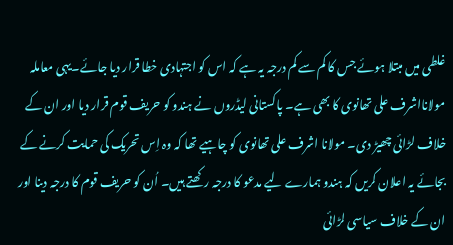غلطی میں مبتلا ہوئے جس کا کم سے کم درجہ یہ ہے کہ اس کو اجتہادی خطا قرار دیا جائے۔یہی معاملہ مولانااشرف علی تھانوی کا بھی ہے۔ پاکستانی لیڈروں نے ہندو کو حریف قوم قرار دیا اور ان کے خلاف لڑائی چھیڑ دی۔ مولانا اشرف علی تھانوی کو چاہیے تھا کہ وہ اِس تحریک کی حمایت کرنے کے بجائے یہ اعلان کریں کہ ہندو ہمارے لیے مدعو کا درجہ رکھتے ہیں۔ اُن کو حریف قوم کا درجہ دینا اور ان کے خلاف سیاسی لڑائی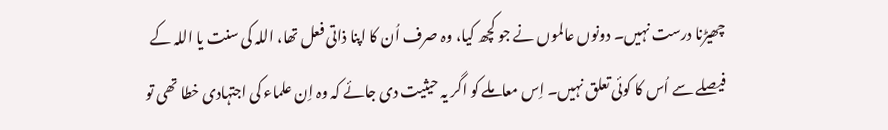چھیڑنا درست نہیں۔ دونوں عالموں نے جو کچھ کیا، وہ صرف اُن کا اپنا ذاتی فعل تھا، اللہ کی سنت یا اللہ کے فیصلے سے اُس کا کوئی تعلق نہیں۔ اِس معاملے کو اگر یہ حیثیت دی جائے کہ وہ اِن علماء کی اجتہادی خطا تھی تو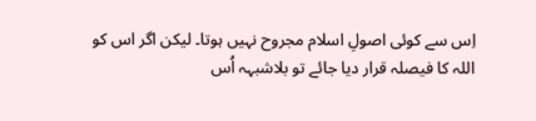اِس سے کوئی اصولِ اسلام مجروح نہیں ہوتا۔ لیکن اگر اس کو اللہ کا فیصلہ قرار دیا جائے تو بلاشبہہ اُس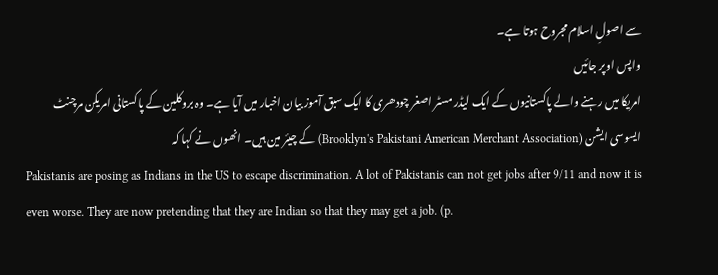سے اصولِ اسلام مجروح ہوتا ہے۔
واپس اوپر جائیں
امریکا میں رہنے والے پاکستانیوں کے ایک لیڈر مسٹر اصغر چودھری کا ایک سبق آموز بیان اخبار میں آیا ہے۔ وہ بروکلین کے پاکستانی امریکن مرچنٹ ایسوسی ایشن (Brooklyn's Pakistani American Merchant Association) کے چیئر مین ہیں۔ انھوں نے کہا کہ
Pakistanis are posing as Indians in the US to escape discrimination. A lot of Pakistanis can not get jobs after 9/11 and now it is even worse. They are now pretending that they are Indian so that they may get a job. (p.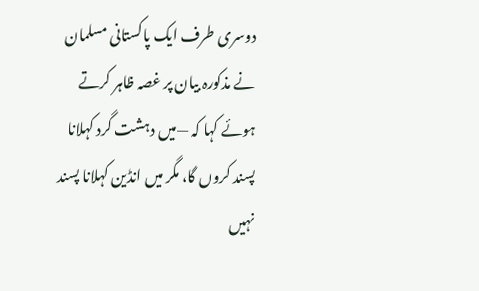دوسری طرف ایک پاکستانی مسلمان نے مذکورہ بیان پر غصہ ظاہر کرتے ہوئے کہا کہ —میں دہشت گرد کہلانا پسند کروں گا، مگر میں انڈین کہلانا پسند نہیں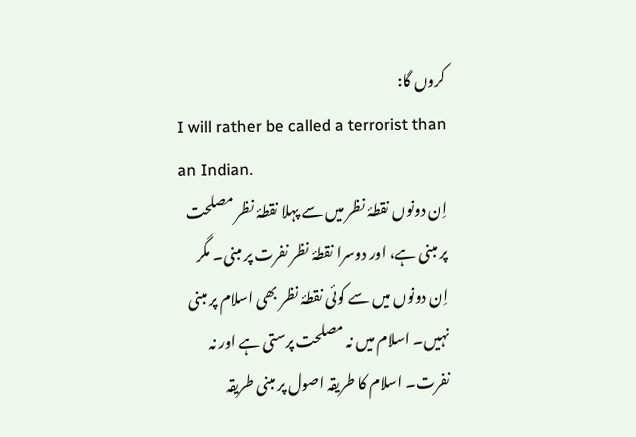کروں گا:
I will rather be called a terrorist than an Indian.
اِن دونوں نقطۂ نظر میں سے پہلا نقطۂ نظر مصلحت پر مبنی ہے، اور دوسرا نقطۂ نظر نفرت پر مبنی۔ مگر اِن دونوں میں سے کوئی نقطۂ نظر بھی اسلام پر مبنی نہیں۔ اسلام میں نہ مصلحت پرستی ہے اور نہ نفرت۔ اسلام کا طریقہ اصول پر مبنی طریقہ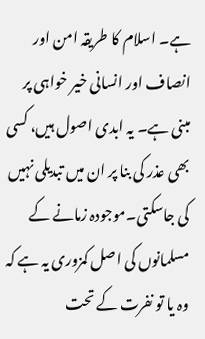ہے۔ اسلام کا طریقہ امن اور انصاف اور انسانی خیر خواہی پر مبنی ہے۔ یہ ابدی اصول ہیں، کسی بھی عذر کی بنا پر ان میں تبدیلی نہیں کی جاسکتی۔موجودہ زمانے کے مسلمانوں کی اصل کمزوری یہ ہے کہ وہ یا تو نفرت کے تحت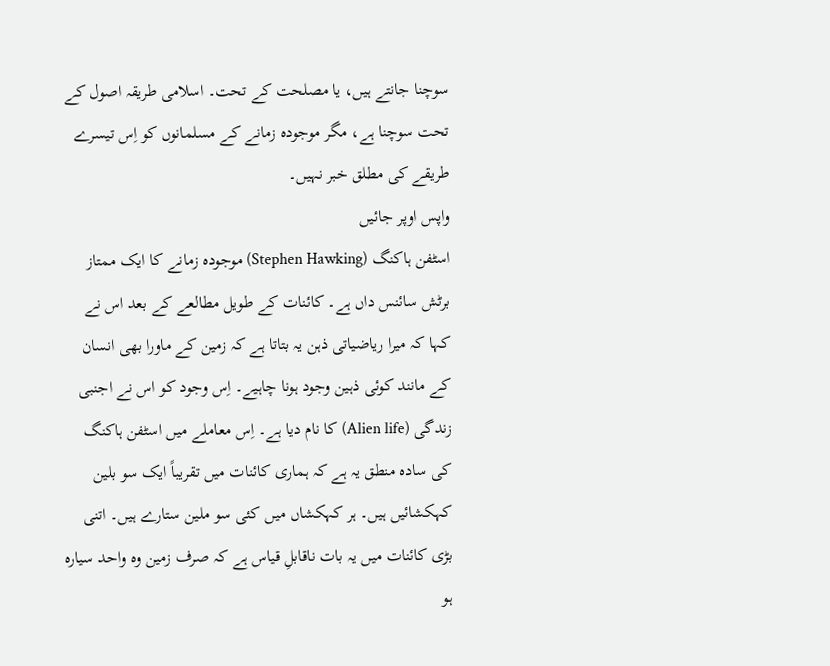سوچنا جانتے ہیں، یا مصلحت کے تحت۔ اسلامی طریقہ اصول کے تحت سوچنا ہے، مگر موجودہ زمانے کے مسلمانوں کو اِس تیسرے طریقے کی مطلق خبر نہیں۔
واپس اوپر جائیں
اسٹفن ہاکنگ (Stephen Hawking) موجودہ زمانے کا ایک ممتاز برٹش سائنس داں ہے۔ کائنات کے طویل مطالعے کے بعد اس نے کہا کہ میرا ریاضیاتی ذہن یہ بتاتا ہے کہ زمین کے ماورا بھی انسان کے مانند کوئی ذہین وجود ہونا چاہیے۔ اِس وجود کو اس نے اجنبی زندگی (Alien life) کا نام دیا ہے۔ اِس معاملے میں اسٹفن ہاکنگ کی سادہ منطق یہ ہے کہ ہماری کائنات میں تقریباً ایک سو بلین کہکشائیں ہیں۔ ہر کہکشاں میں کئی سو ملین ستارے ہیں۔ اتنی بڑی کائنات میں یہ بات ناقابلِ قیاس ہے کہ صرف زمین وہ واحد سیارہ ہو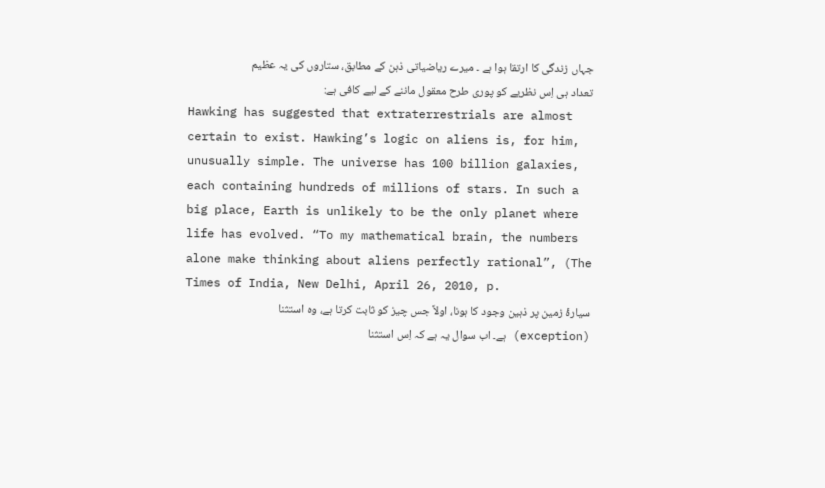جہاں زندگی کا ارتقا ہوا ہے ۔ میرے ریاضیاتی ذہن کے مطابق، ستاروں کی یہ عظیم تعداد ہی اِس نظریے کو پوری طرح معقول ماننے کے لیے کافی ہے:
Hawking has suggested that extraterrestrials are almost certain to exist. Hawking’s logic on aliens is, for him, unusually simple. The universe has 100 billion galaxies, each containing hundreds of millions of stars. In such a big place, Earth is unlikely to be the only planet where life has evolved. “To my mathematical brain, the numbers alone make thinking about aliens perfectly rational”, (The Times of India, New Delhi, April 26, 2010, p.
سیارۂ زمین پر ذہین وجود کا ہونا، اولاً جس چیز کو ثابت کرتا ہے، وہ استثنا (exception) ہے۔ اب سوال یہ ہے کہ اِس استثنا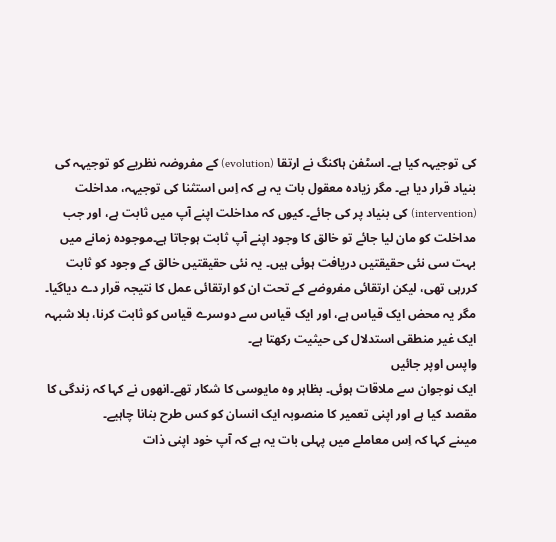کی توجیہہ کیا ہے۔ اسٹفن ہاکنگ نے ارتقا (evolution) کے مفروضہ نظریے کو توجیہہ کی بنیاد قرار دیا ہے۔ مگر زیادہ معقول بات یہ ہے کہ اِس استثنا کی توجیہہ، مداخلت (intervention) کی بنیاد پر کی جائے۔ کیوں کہ مداخلت اپنے آپ میں ثابت ہے، اور جب مداخلت کو مان لیا جائے تو خالق کا وجود اپنے آپ ثابت ہوجاتا ہے۔موجودہ زمانے میں بہت سی نئی حقیقتیں دریافت ہوئی ہیں۔ یہ نئی حقیقتیں خالق کے وجود کو ثابت کررہی تھی، لیکن ارتقائی مفروضے کے تحت ان کو ارتقائی عمل کا نتیجہ قرار دے دیاگیا۔ مگر یہ محض ایک قیاس ہے، اور ایک قیاس سے دوسرے قیاس کو ثابت کرنا، بلا شبہہ ایک غیر منطقی استدلال کی حیثیت رکھتا ہے۔
واپس اوپر جائیں
ایک نوجوان سے ملاقات ہوئی۔ بظاہر وہ مایوسی کا شکار تھے۔انھوں نے کہا کہ زندگی کا مقصد کیا ہے اور اپنی تعمیر کا منصوبہ ایک انسان کو کس طرح بنانا چاہیے۔
میںنے کہا کہ اِس معاملے میں پہلی بات یہ ہے کہ آپ خود اپنی ذات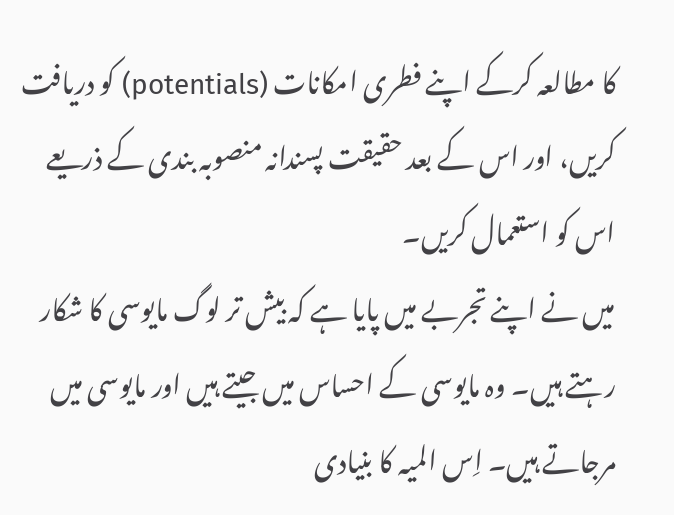کا مطالعہ کرکے اپنے فطری امکانات (potentials) کو دریافت کریں، اور اس کے بعد حقیقت پسندانہ منصوبہ بندی کے ذریعے اس کو استعمال کریں۔
میں نے اپنے تجربے میں پایا ہے کہ بیش تر لوگ مایوسی کا شکار رہتے ہیں۔ وہ مایوسی کے احساس میں جیتے ہیں اور مایوسی میں مرجاتے ہیں۔ اِس المیہ کا بنیادی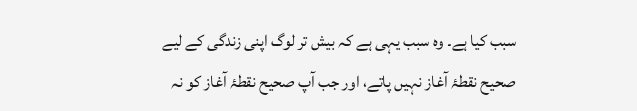سبب کیا ہے۔ وہ سبب یہی ہے کہ بیش تر لوگ اپنی زندگی کے لیے صحیح نقطۂ آغاز نہیں پاتے، اور جب آپ صحیح نقطۂ آغاز کو نہ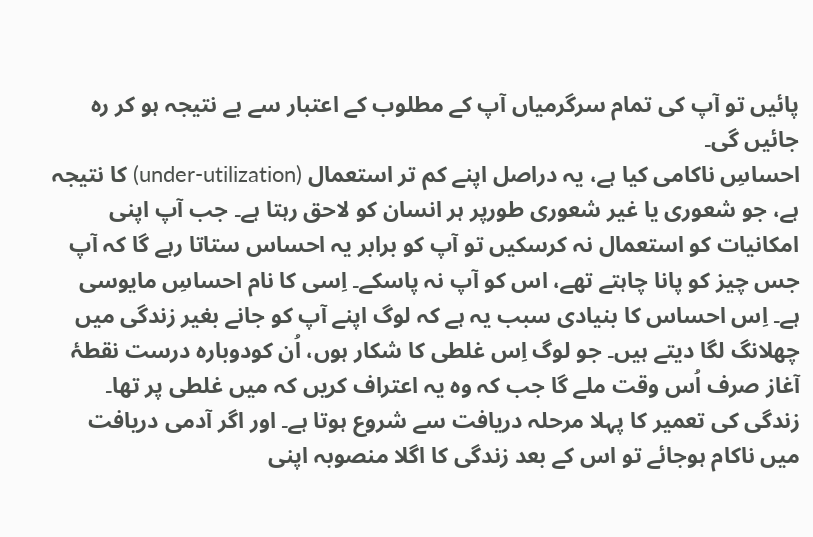پائیں تو آپ کی تمام سرگرمیاں آپ کے مطلوب کے اعتبار سے بے نتیجہ ہو کر رہ جائیں گی۔
احساسِ ناکامی کیا ہے، یہ دراصل اپنے کم تر استعمال (under-utilization) کا نتیجہ ہے، جو شعوری یا غیر شعوری طورپر ہر انسان کو لاحق رہتا ہے۔ جب آپ اپنی امکانیات کو استعمال نہ کرسکیں تو آپ کو برابر یہ احساس ستاتا رہے گا کہ آپ جس چیز کو پانا چاہتے تھے، اس کو آپ نہ پاسکے۔ اِسی کا نام احساسِ مایوسی ہے۔ اِس احساس کا بنیادی سبب یہ ہے کہ لوگ اپنے آپ کو جانے بغیر زندگی میں چھلانگ لگا دیتے ہیں۔ جو لوگ اِس غلطی کا شکار ہوں، اُن کودوبارہ درست نقطۂ آغاز صرف اُس وقت ملے گا جب کہ وہ یہ اعتراف کریں کہ میں غلطی پر تھا۔
زندگی کی تعمیر کا پہلا مرحلہ دریافت سے شروع ہوتا ہے۔ اور اگر آدمی دریافت میں ناکام ہوجائے تو اس کے بعد زندگی کا اگلا منصوبہ اپنی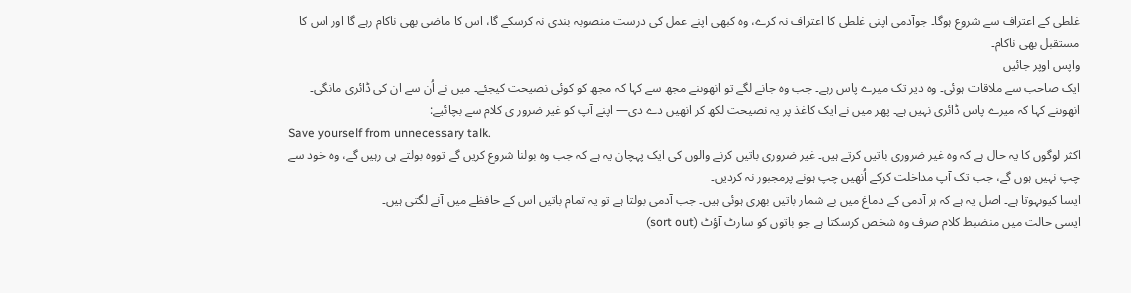غلطی کے اعتراف سے شروع ہوگا۔ جوآدمی اپنی غلطی کا اعتراف نہ کرے، وہ کبھی اپنے عمل کی درست منصوبہ بندی نہ کرسکے گا، اس کا ماضی بھی ناکام رہے گا اور اس کا مستقبل بھی ناکام۔
واپس اوپر جائیں
ایک صاحب سے ملاقات ہوئی۔ وہ دیر تک میرے پاس رہے۔ جب وہ جانے لگے تو انھوںنے مجھ سے کہا کہ مجھ کو کوئی نصیحت کیجئے۔ میں نے اُن سے ان کی ڈائری مانگی۔ انھوںنے کہا کہ میرے پاس ڈائری نہیں ہے۔ پھر میں نے ایک کاغذ پر یہ نصیحت لکھ کر انھیں دے دی— اپنے آپ کو غیر ضرور ی کلام سے بچائیے:
Save yourself from unnecessary talk.
اکثر لوگوں کا یہ حال ہے کہ وہ غیر ضروری باتیں کرتے ہیں۔ غیر ضروری باتیں کرنے والوں کی ایک پہچان یہ ہے کہ جب وہ بولنا شروع کریں گے تووہ بولتے ہی رہیں گے، وہ خود سے چپ نہیں ہوں گے، جب تک آپ مداخلت کرکے اُنھیں چپ ہونے پرمجبور نہ کردیں۔
ایسا کیوںہوتا ہے۔ اصل یہ ہے کہ ہر آدمی کے دماغ میں بے شمار باتیں بھری ہوئی ہیں۔ جب آدمی بولتا ہے تو یہ تمام باتیں اس کے حافظے میں آنے لگتی ہیں۔
ایسی حالت میں منضبط کلام صرف وہ شخص کرسکتا ہے جو باتوں کو سارٹ آؤٹ (sort out)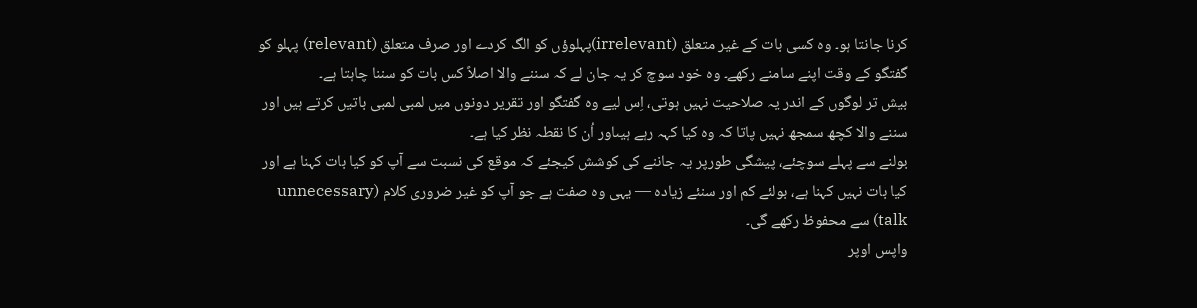کرنا جانتا ہو۔ وہ کسی بات کے غیر متعلق (irrelevant)پہلوؤں کو الگ کردے اور صرف متعلق (relevant) پہلو کو گفتگو کے وقت اپنے سامنے رکھے۔ وہ خود سوچ کر یہ جان لے کہ سننے والا اصلاً کس بات کو سننا چاہتا ہے۔
بیش تر لوگوں کے اندر یہ صلاحیت نہیں ہوتی، اِس لیے وہ گفتگو اور تقریر دونوں میں لمبی لمبی باتیں کرتے ہیں اور سننے والا کچھ سمجھ نہیں پاتا کہ وہ کیا کہہ رہے ہیںاور اُن کا نقطہ نظر کیا ہے۔
بولنے سے پہلے سوچئے، پیشگی طورپر یہ جاننے کی کوشش کیجئے کہ موقع کی نسبت سے آپ کو کیا بات کہنا ہے اور کیا بات نہیں کہنا ہے، بولئے کم اور سنئے زیادہ — یہی وہ صفت ہے جو آپ کو غیر ضروری کلام (unnecessary talk) سے محفوظ رکھے گی۔
واپس اوپر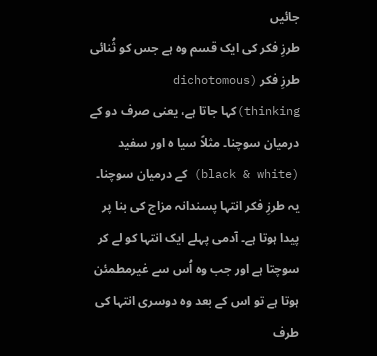جائیں
طرزِ فکر کی ایک قسم وہ ہے جس کو ثُنائی طرزِ فکر (dichotomous thinking)کہا جاتا ہے، یعنی صرف دو کے درمیان سوچنا۔ مثلاً سیا ہ اور سفید (black & white) کے درمیان سوچنا۔ یہ طرزِ فکر انتہا پسندانہ مزاج کی بنا پر پیدا ہوتا ہے۔ آدمی پہلے ایک انتہا کو لے کر سوچتا ہے اور جب وہ اُس سے غیرمطمئن ہوتا ہے تو اس کے بعد وہ دوسری انتہا کی طرف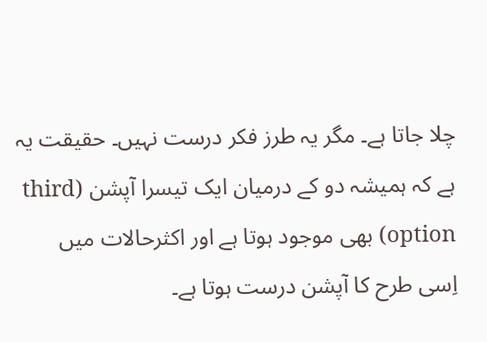چلا جاتا ہے۔ مگر یہ طرز فکر درست نہیں۔ حقیقت یہ ہے کہ ہمیشہ دو کے درمیان ایک تیسرا آپشن (third option) بھی موجود ہوتا ہے اور اکثرحالات میں اِسی طرح کا آپشن درست ہوتا ہے۔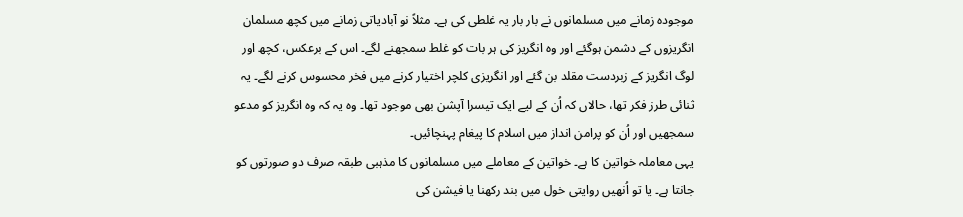موجودہ زمانے میں مسلمانوں نے بار بار یہ غلطی کی ہے۔ مثلاً نو آبادیاتی زمانے میں کچھ مسلمان انگریزوں کے دشمن ہوگئے اور وہ انگریز کی ہر بات کو غلط سمجھنے لگے۔ اس کے برعکس، کچھ اور لوگ انگریز کے زبردست مقلد بن گئے اور انگریزی کلچر اختیار کرنے میں فخر محسوس کرنے لگے۔ یہ ثنائی طرز فکر تھا، حالاں کہ اُن کے لیے ایک تیسرا آپشن بھی موجود تھا۔ وہ یہ کہ وہ انگریز کو مدعو سمجھیں اور اُن کو پرامن انداز میں اسلام کا پیغام پہنچائیں۔
یہی معاملہ خواتین کا ہے۔ خواتین کے معاملے میں مسلمانوں کا مذہبی طبقہ صرف دو صورتوں کو جانتا ہے۔ یا تو اُنھیں روایتی خول میں بند رکھنا یا فیشن کی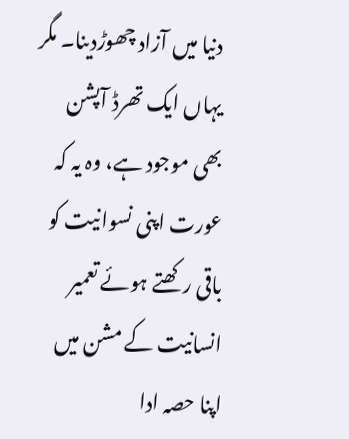دنیا میں آزاد چھوڑدینا۔ مگر یہاں ایک تھرڈ آپشن بھی موجود ہے، وہ یہ کہ عورت اپنی نسوانیت کو باقی رکھتے ہوئے تعمیر انسانیت کے مشن میں اپنا حصہ ادا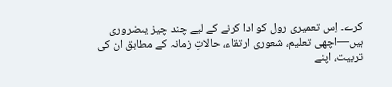کرے۔ اِس تعمیری رول کو ادا کرنے کے لیے چند چیز یںضروری ہیں—اچھی تعلیم، شعوری ارتقاء، حالاتِ زمانہ کے مطابق ان کی تربیت، اپنے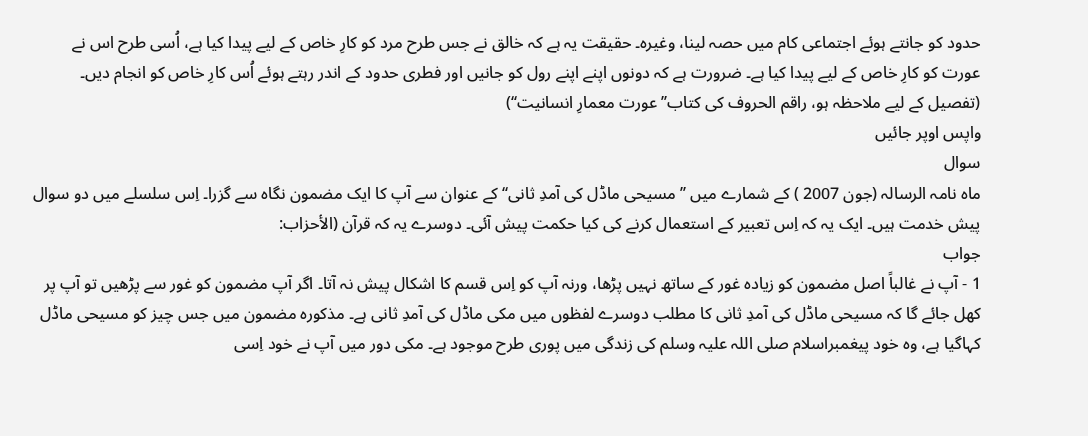حدود کو جانتے ہوئے اجتماعی کام میں حصہ لینا، وغیرہ۔ حقیقت یہ ہے کہ خالق نے جس طرح مرد کو کارِ خاص کے لیے پیدا کیا ہے، اُسی طرح اس نے عورت کو کارِ خاص کے لیے پیدا کیا ہے۔ ضرورت ہے کہ دونوں اپنے اپنے رول کو جانیں اور فطری حدود کے اندر رہتے ہوئے اُس کارِ خاص کو انجام دیں۔ (تفصیل کے لیے ملاحظہ ہو، راقم الحروف کی کتاب’’عورت معمارِ انسانیت‘‘)
واپس اوپر جائیں
سوال
ماہ نامہ الرسالہ (جون 2007 ) کے شمارے میں ’’مسیحی ماڈل کی آمدِ ثانی‘‘ کے عنوان سے آپ کا ایک مضمون نگاہ سے گزرا۔ اِس سلسلے میں دو سوال پیش خدمت ہیں۔ ایک یہ کہ اِس تعبیر کے استعمال کرنے کی کیا حکمت پیش آئی۔ دوسرے یہ کہ قرآن (الأحزاب:
جواب
1 - آپ نے غالباً اصل مضمون کو زیادہ غور کے ساتھ نہیں پڑھا، ورنہ آپ کو اِس قسم کا اشکال پیش نہ آتا۔ اگر آپ مضمون کو غور سے پڑھیں تو آپ پر کھل جائے گا کہ مسیحی ماڈل کی آمدِ ثانی کا مطلب دوسرے لفظوں میں مکی ماڈل کی آمدِ ثانی ہے۔ مذکورہ مضمون میں جس چیز کو مسیحی ماڈل کہاگیا ہے، وہ خود پیغمبراسلام صلی اللہ علیہ وسلم کی زندگی میں پوری طرح موجود ہے۔ مکی دور میں آپ نے خود اِسی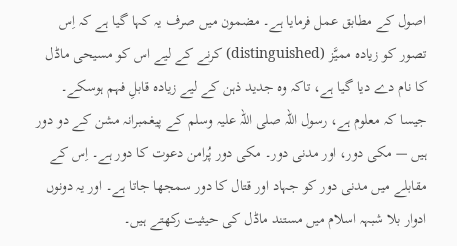اصول کے مطابق عمل فرمایا ہے۔ مضمون میں صرف یہ کہا گیا ہے کہ اِس تصور کو زیادہ ممیَّز (distinguished) کرنے کے لیے اس کو مسیحی ماڈل کا نام دے دیا گیا ہے، تاکہ وہ جدید ذہن کے لیے زیادہ قابلِ فہم ہوسکے۔
جیسا کہ معلوم ہے، رسول اللہ صلی اللہ علیہ وسلم کے پیغمبرانہ مشن کے دو دور ہیں — مکی دور، اور مدنی دور۔ مکی دور پُرامن دعوت کا دور ہے۔ اِس کے مقابلے میں مدنی دور کو جہاد اور قتال کا دور سمجھا جاتا ہے۔ اور یہ دونوں ادوار بلا شبہہ اسلام میں مستند ماڈل کی حیثیت رکھتے ہیں۔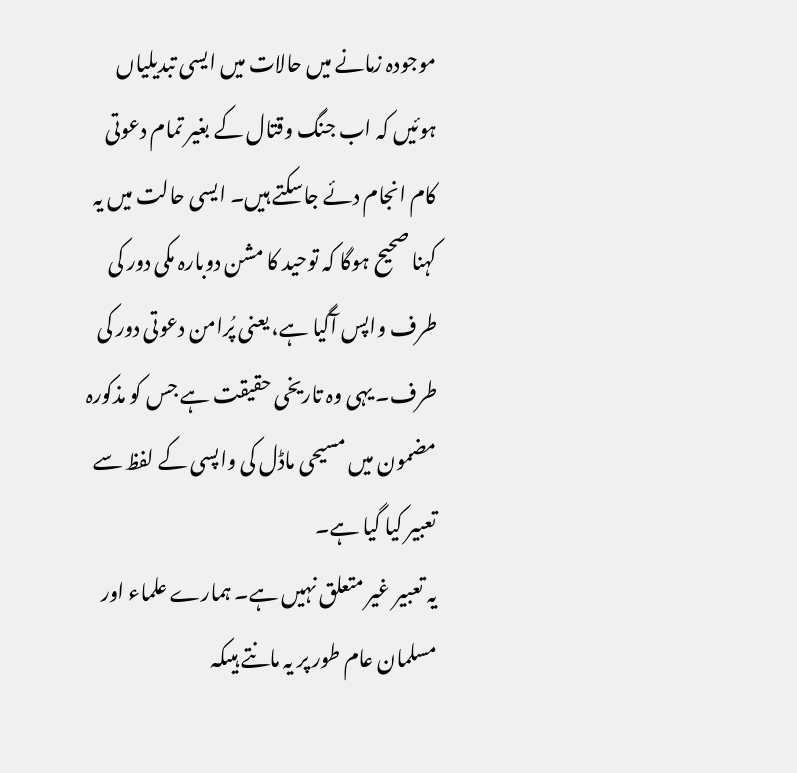موجودہ زمانے میں حالات میں ایسی تبدیلیاں ہوئیں کہ اب جنگ وقتال کے بغیر تمام دعوتی کام انجام دئے جاسکتے ہیں۔ ایسی حالت میں یہ کہنا صحیح ہوگا کہ توحید کا مشن دوبارہ مکی دور کی طرف واپس آگیا ہے، یعنی پُرامن دعوتی دور کی طرف۔ یہی وہ تاریخی حقیقت ہے جس کو مذکورہ مضمون میں مسیحی ماڈل کی واپسی کے لفظ سے تعبیر کیا گیا ہے۔
یہ تعبیر غیر متعلق نہیں ہے۔ ہمارے علماء اور مسلمان عام طور پر یہ مانتے ہیںکہ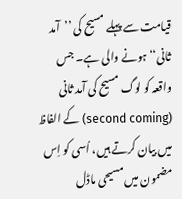قیامت سے پہلے مسیح کی ’’آمد ثانی‘‘ ہونے والی ہے۔ جس واقعہ کو لوگ مسیح کی آمد ثانی (second coming) کے الفاظ میں بیان کرتے ہیں، اُسی کو اِس مضمون میں مسیحی ماڈل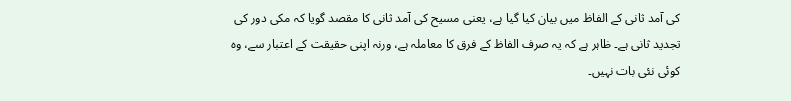کی آمد ثانی کے الفاظ میں بیان کیا گیا ہے، یعنی مسیح کی آمد ثانی کا مقصد گویا کہ مکی دور کی تجدید ثانی ہے۔ ظاہر ہے کہ یہ صرف الفاظ کے فرق کا معاملہ ہے، ورنہ اپنی حقیقت کے اعتبار سے، وہ کوئی نئی بات نہیں۔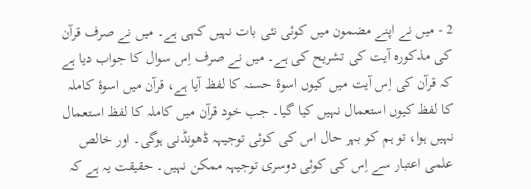2 - میں نے اپنے مضمون میں کوئی نئی بات نہیں کہی ہے۔ میں نے صرف قرآن کی مذکورہ آیت کی تشریح کی ہے۔ میں نے صرف اِس سوال کا جواب دیا ہے کہ قرآن کی اِس آیت میں کیوں اسوۂ حسنہ کا لفظ آیا ہے، قرآن میں اسوۂ کاملہ کا لفظ کیوں استعمال نہیں کیا گیا۔ جب خود قرآن میں کاملہ کا لفظ استعمال نہیں ہوا، تو ہم کو بہر حال اس کی کوئی توجیہہ ڈھونڈنی ہوگی۔ اور خالص علمی اعتبار سے اِس کی کوئی دوسری توجیہہ ممکن نہیں۔ حقیقت یہ ہے کہ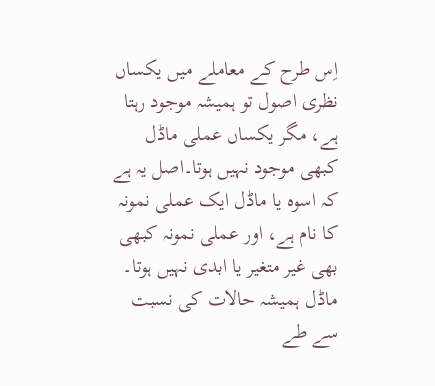اِس طرح کے معاملے میں یکساں نظری اصول تو ہمیشہ موجود رہتا ہے، مگر یکساں عملی ماڈل کبھی موجود نہیں ہوتا۔اصل یہ ہے کہ اسوہ یا ماڈل ایک عملی نمونہ کا نام ہے، اور عملی نمونہ کبھی بھی غیر متغیر یا ابدی نہیں ہوتا۔ ماڈل ہمیشہ حالات کی نسبت سے طے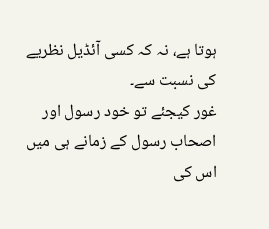ہوتا ہے، نہ کہ کسی آئڈیل نظریے کی نسبت سے۔
غور کیجئے تو خود رسول اور اصحاب رسول کے زمانے ہی میں اس کی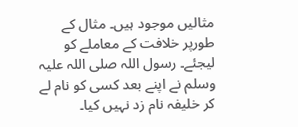مثالیں موجود ہیں۔ مثال کے طورپر خلافت کے معاملے کو لیجئے۔ رسول اللہ صلی اللہ علیہ وسلم نے اپنے بعد کسی کو نام لے کر خلیفہ نام زد نہیں کیا۔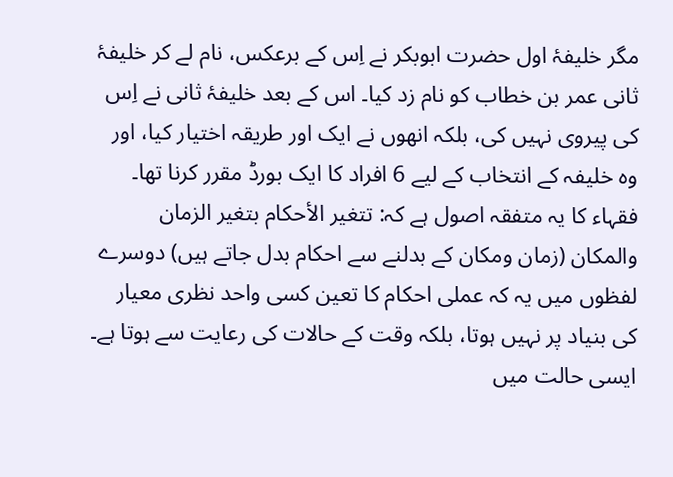مگر خلیفۂ اول حضرت ابوبکر نے اِس کے برعکس، نام لے کر خلیفۂ ثانی عمر بن خطاب کو نام زد کیا۔ اس کے بعد خلیفۂ ثانی نے اِس کی پیروی نہیں کی، بلکہ انھوں نے ایک اور طریقہ اختیار کیا، اور وہ خلیفہ کے انتخاب کے لیے 6 افراد کا ایک بورڈ مقرر کرنا تھا۔
فقہاء کا یہ متفقہ اصول ہے کہ: تتغیر الأحکام بتغیر الزمان والمکان (زمان ومکان کے بدلنے سے احکام بدل جاتے ہیں) دوسرے لفظوں میں یہ کہ عملی احکام کا تعین کسی واحد نظری معیار کی بنیاد پر نہیں ہوتا، بلکہ وقت کے حالات کی رعایت سے ہوتا ہے۔ ایسی حالت میں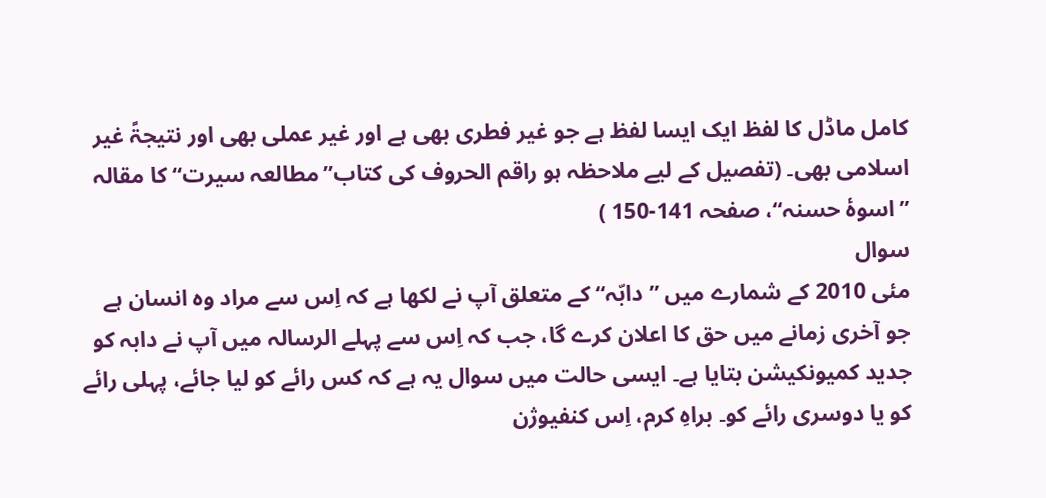کامل ماڈل کا لفظ ایک ایسا لفظ ہے جو غیر فطری بھی ہے اور غیر عملی بھی اور نتیجۃً غیر اسلامی بھی۔ (تفصیل کے لیے ملاحظہ ہو راقم الحروف کی کتاب’’مطالعہ سیرت‘‘ کا مقالہ ’’اسوۂ حسنہ‘‘، صفحہ 141-150 )
سوال
مئی 2010 کے شمارے میں ’’دابّہ‘‘ کے متعلق آپ نے لکھا ہے کہ اِس سے مراد وہ انسان ہے جو آخری زمانے میں حق کا اعلان کرے گا، جب کہ اِس سے پہلے الرسالہ میں آپ نے دابہ کو جدید کمیونکیشن بتایا ہے۔ ایسی حالت میں سوال یہ ہے کہ کس رائے کو لیا جائے، پہلی رائے کو یا دوسری رائے کو۔ براہِ کرم، اِس کنفیوژن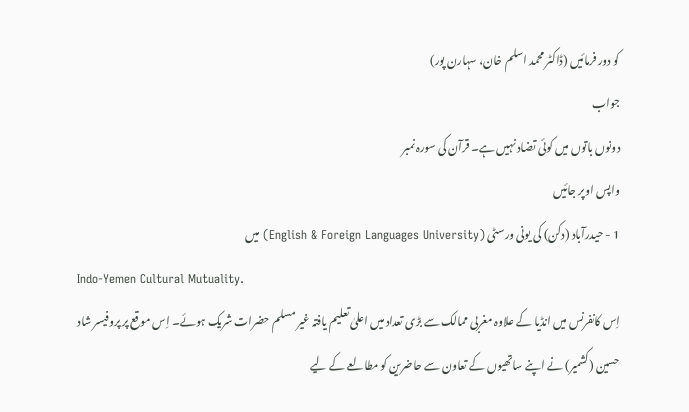کو دور فرمائیں (ڈاکٹر محمد اسلم خان، سہارن پور)
جواب
دونوں باتوں میں کوئی تضاد نہیں ہے۔ قرآن کی سورہ نمبر
واپس اوپر جائیں
1 - حیدرآباد (دکن) کی یونی ورسٹی (English & Foreign Languages University) میں
Indo-Yemen Cultural Mutuality.
اِس کانفرنس میں انڈیا کے علاوہ مغربی ممالک سے بڑی تعداد میں اعلیٰ تعلیم یافتہ غیر مسلم حضرات شریک ہوئے۔ اِس موقع پر پروفیسر شاد حسین (کشمیر) نے اپنے ساتھیوں کے تعاون سے حاضرین کو مطالعے کے لیے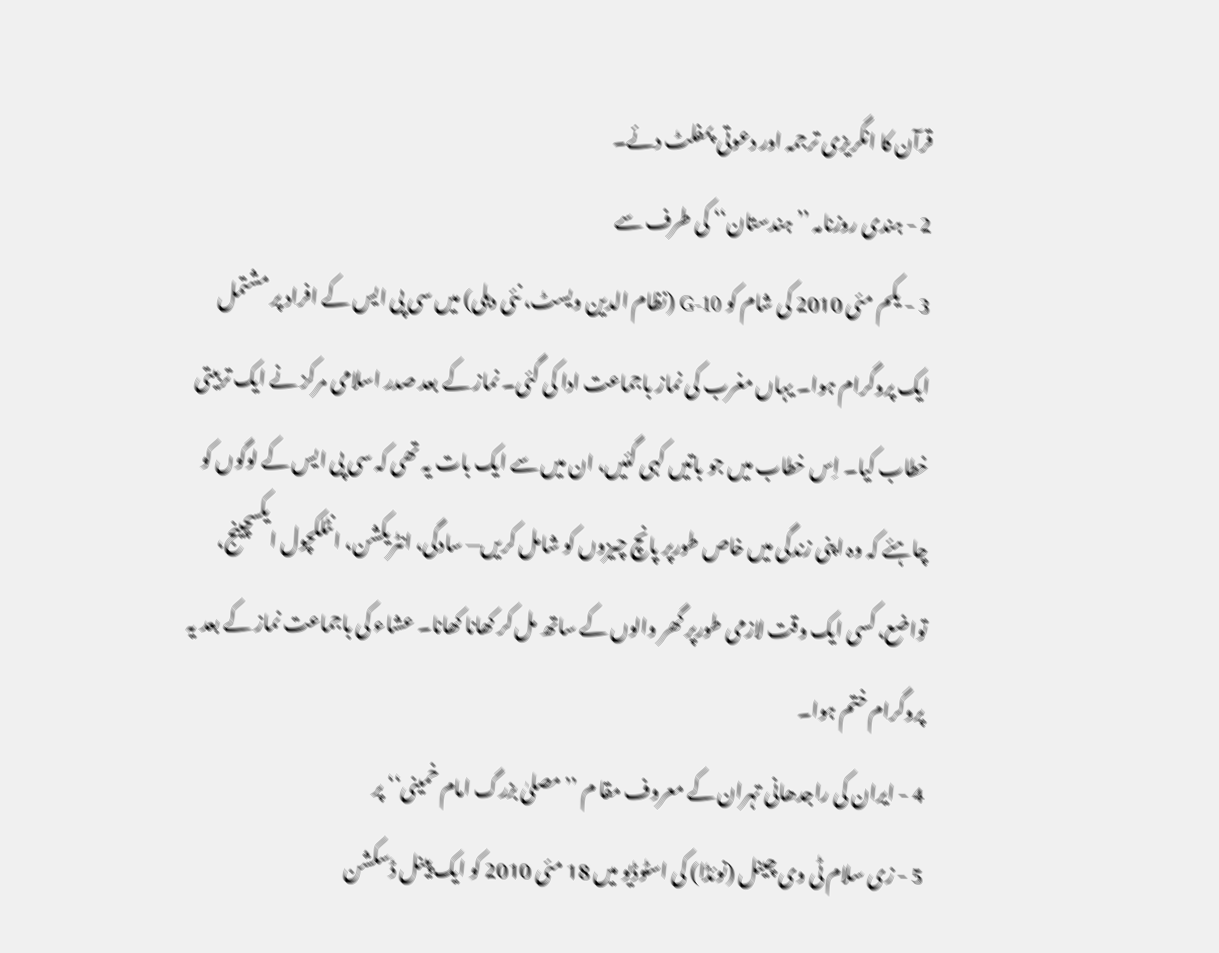قرآن کا انگریزی ترجمہ اور دعوتی پمفلٹ دئے۔
2 - ہندی روزنامہ ’’ہندستان‘‘ کی طرف سے
3 - یکم مئی 2010 کی شام کو G-10 (نظام الدین ویسٹ، نئی دہلی) میں سی پی ایس کے افراد پر مشتمل ایک پروگرام ہوا۔ یہاں مغرب کی نماز باجماعت ادا کی گئی۔ نماز کے بعد صدر اسلامی مرکز نے ایک تربیتی خطاب کیا۔ اِس خطاب میں جو باتیں کہی گئیں، ان میں سے ایک بات یہ تھی کہ سی پی ایس کے لوگوں کو چاہئے کہ وہ اپنی زندگی میں خاص طورپر پانچ چیزوں کو شامل کریں— سادگی، انٹریکشن، انٹلکچول ایکسچینج، تواضع، کسی ایک وقت لازمی طورپر گھر والوں کے ساتھ مل کر کھانا کھانا۔ عشاء کی باجماعت نماز کے بعد یہ پروگرام ختم ہوا۔
4 - ایران کی راجدھانی تہران کے معروف مقا م ’’مصلیٰ بزرگ امام خمینی‘‘ پر
5 - زی سلام ٹی وی چینل (نوئڈا) کی اسٹوڈیو میں 18 مئی 2010 کو ایک پینل ڈسکشن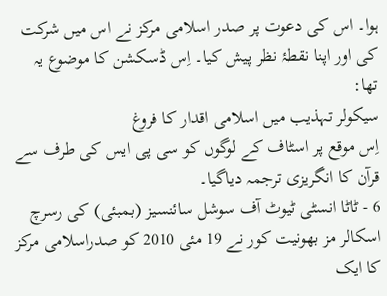ہوا۔ اس کی دعوت پر صدر اسلامی مرکز نے اس میں شرکت کی اور اپنا نقطۂ نظر پیش کیا۔ اِس ڈسکشن کا موضوع یہ تھا:
سیکولر تہذیب میں اسلامی اقدار کا فروغ
اِس موقع پر اسٹاف کے لوگوں کو سی پی ایس کی طرف سے قرآن کا انگریزی ترجمہ دیاگیا۔
6 - ٹاٹا انسٹی ٹیوٹ آف سوشل سائنسیز (بمبئی) کی رسرچ اسکالر مز بھونیت کور نے 19 مئی 2010 کو صدراسلامی مرکز کا ایک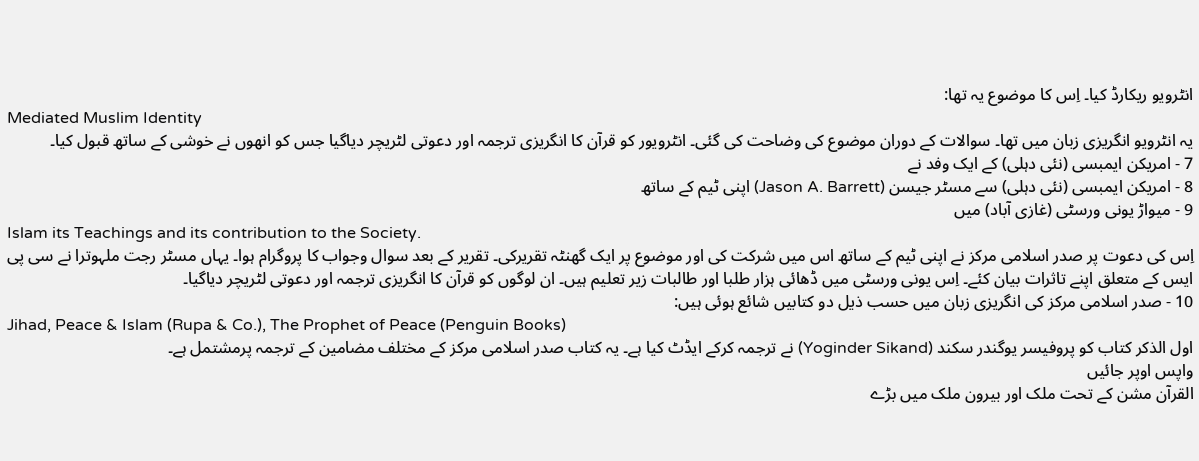انٹرویو ریکارڈ کیا۔ اِس کا موضوع یہ تھا:
Mediated Muslim Identity
یہ انٹرویو انگریزی زبان میں تھا۔ سوالات کے دوران موضوع کی وضاحت کی گئی۔ انٹرویور کو قرآن کا انگریزی ترجمہ اور دعوتی لٹریچر دیاگیا جس کو انھوں نے خوشی کے ساتھ قبول کیا۔
7 - امریکن ایمبسی (نئی دہلی) کے ایک وفد نے
8 - امریکن ایمبسی (نئی دہلی) سے مسٹر جیسن (Jason A. Barrett) اپنی ٹیم کے ساتھ
9 - میواڑ یونی ورسٹی (غازی آباد) میں
Islam its Teachings and its contribution to the Society.
اِس کی دعوت پر صدر اسلامی مرکز نے اپنی ٹیم کے ساتھ اس میں شرکت کی اور موضوع پر ایک گھنٹہ تقریرکی۔ تقریر کے بعد سوال وجواب کا پروگرام ہوا۔ یہاں مسٹر رجت ملہوترا نے سی پی ایس کے متعلق اپنے تاثرات بیان کئے۔ اِس یونی ورسٹی میں ڈھائی ہزار طلبا اور طالبات زیر تعلیم ہیں۔ ان لوگوں کو قرآن کا انگریزی ترجمہ اور دعوتی لٹریچر دیاگیا۔
10 - صدر اسلامی مرکز کی انگریزی زبان میں حسب ذیل دو کتابیں شائع ہوئی ہیں:
Jihad, Peace & Islam (Rupa & Co.), The Prophet of Peace (Penguin Books)
اول الذکر کتاب کو پروفیسر یوگندر سکند (Yoginder Sikand) نے ترجمہ کرکے ایڈٹ کیا ہے۔ یہ کتاب صدر اسلامی مرکز کے مختلف مضامین کے ترجمہ پرمشتمل ہے۔
واپس اوپر جائیں
القرآن مشن کے تحت ملک اور بیرون ملک میں بڑے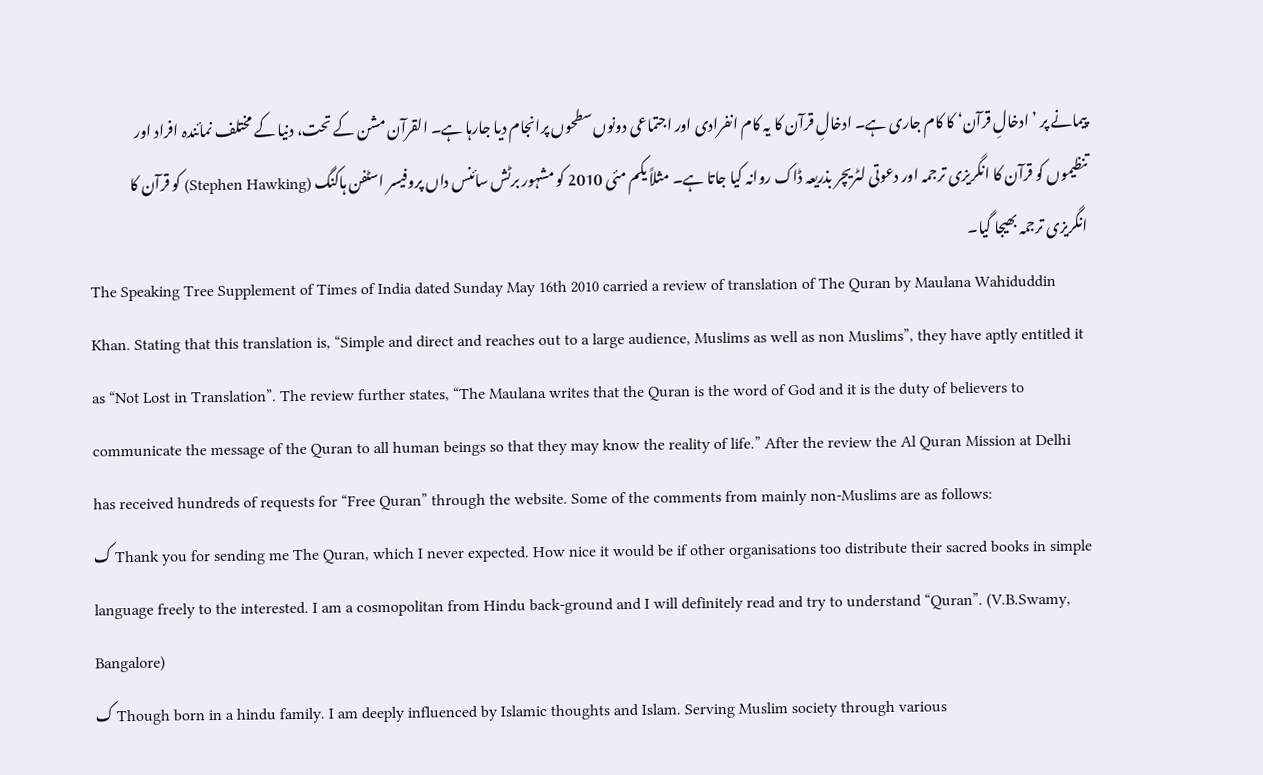پیمانے پر ’ادخالِ قرآن‘ کا کام جاری ہے۔ ادخالِ قرآن کا یہ کام انفرادی اور اجتماعی دونوں سطحوں پرانجام دیا جارہا ہے۔ القرآن مشن کے تحت، دنیا کے مختلف نمائندہ افراد اور تنظیموں کو قرآن کا انگریزی ترجمہ اور دعوتی لٹریچر بذریعہ ڈاک روانہ کیا جاتا ہے۔ مثلاً یکم مئی 2010 کو مشہور برٹش سائنس داں پروفیسر اسٹفن ہاکنگ (Stephen Hawking) کو قرآن کا انگریزی ترجمہ بھیجا گیا۔
The Speaking Tree Supplement of Times of India dated Sunday May 16th 2010 carried a review of translation of The Quran by Maulana Wahiduddin Khan. Stating that this translation is, “Simple and direct and reaches out to a large audience, Muslims as well as non Muslims”, they have aptly entitled it as “Not Lost in Translation”. The review further states, “The Maulana writes that the Quran is the word of God and it is the duty of believers to communicate the message of the Quran to all human beings so that they may know the reality of life.” After the review the Al Quran Mission at Delhi has received hundreds of requests for “Free Quran” through the website. Some of the comments from mainly non-Muslims are as follows:
ک Thank you for sending me The Quran, which I never expected. How nice it would be if other organisations too distribute their sacred books in simple language freely to the interested. I am a cosmopolitan from Hindu back-ground and I will definitely read and try to understand “Quran”. (V.B.Swamy, Bangalore)
ک Though born in a hindu family. I am deeply influenced by Islamic thoughts and Islam. Serving Muslim society through various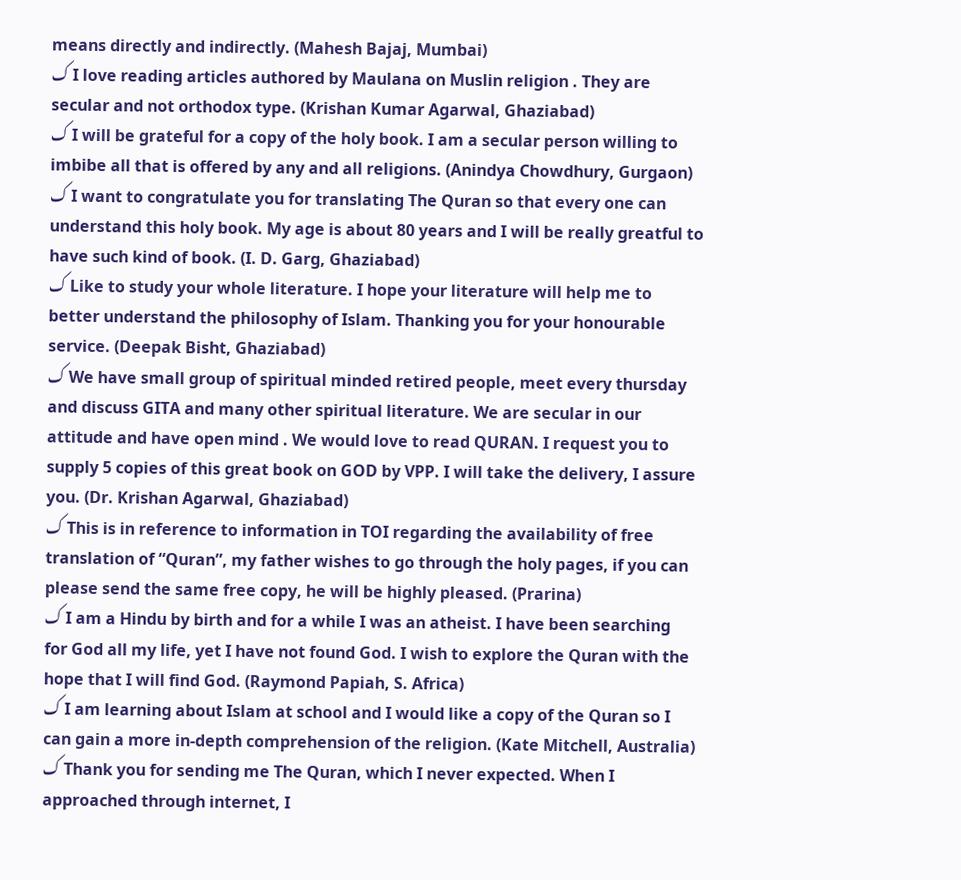means directly and indirectly. (Mahesh Bajaj, Mumbai)
ک I love reading articles authored by Maulana on Muslin religion . They are secular and not orthodox type. (Krishan Kumar Agarwal, Ghaziabad)
ک I will be grateful for a copy of the holy book. I am a secular person willing to imbibe all that is offered by any and all religions. (Anindya Chowdhury, Gurgaon)
ک I want to congratulate you for translating The Quran so that every one can understand this holy book. My age is about 80 years and I will be really greatful to have such kind of book. (I. D. Garg, Ghaziabad)
ک Like to study your whole literature. I hope your literature will help me to better understand the philosophy of Islam. Thanking you for your honourable service. (Deepak Bisht, Ghaziabad)
ک We have small group of spiritual minded retired people, meet every thursday and discuss GITA and many other spiritual literature. We are secular in our attitude and have open mind . We would love to read QURAN. I request you to supply 5 copies of this great book on GOD by VPP. I will take the delivery, I assure you. (Dr. Krishan Agarwal, Ghaziabad)
ک This is in reference to information in TOI regarding the availability of free translation of “Quran”, my father wishes to go through the holy pages, if you can please send the same free copy, he will be highly pleased. (Prarina)
ک I am a Hindu by birth and for a while I was an atheist. I have been searching for God all my life, yet I have not found God. I wish to explore the Quran with the hope that I will find God. (Raymond Papiah, S. Africa)
ک I am learning about Islam at school and I would like a copy of the Quran so I can gain a more in-depth comprehension of the religion. (Kate Mitchell, Australia)
ک Thank you for sending me The Quran, which I never expected. When I approached through internet, I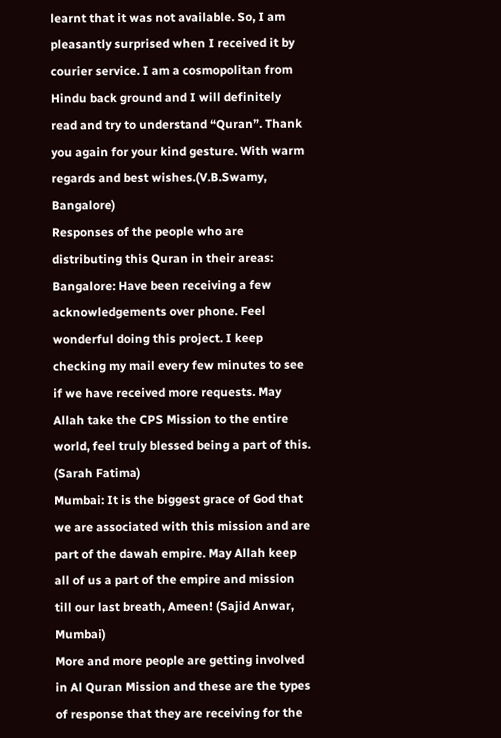learnt that it was not available. So, I am pleasantly surprised when I received it by courier service. I am a cosmopolitan from Hindu back ground and I will definitely read and try to understand “Quran”. Thank you again for your kind gesture. With warm regards and best wishes.(V.B.Swamy, Bangalore)
Responses of the people who are distributing this Quran in their areas:
Bangalore: Have been receiving a few acknowledgements over phone. Feel wonderful doing this project. I keep checking my mail every few minutes to see if we have received more requests. May Allah take the CPS Mission to the entire world, feel truly blessed being a part of this. (Sarah Fatima)
Mumbai: It is the biggest grace of God that we are associated with this mission and are part of the dawah empire. May Allah keep all of us a part of the empire and mission till our last breath, Ameen! (Sajid Anwar, Mumbai)
More and more people are getting involved in Al Quran Mission and these are the types of response that they are receiving for the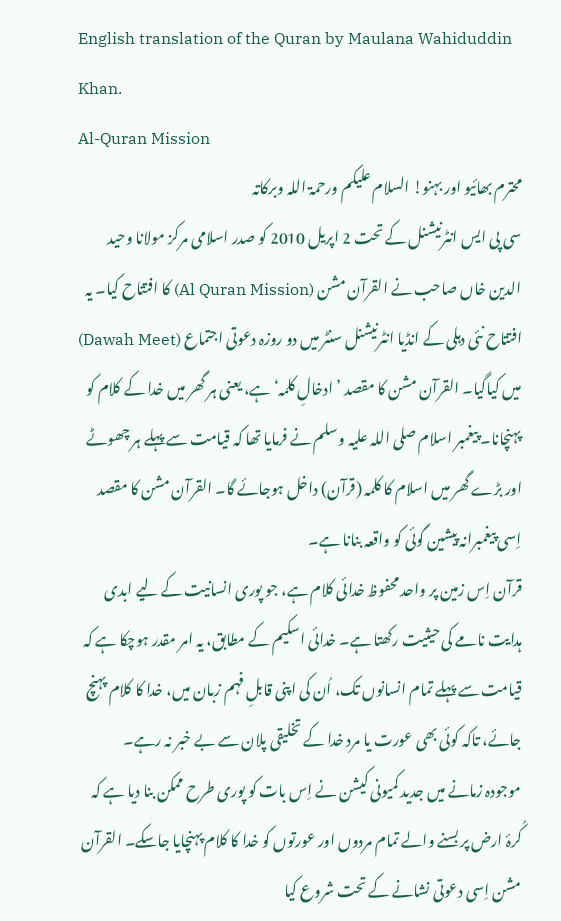English translation of the Quran by Maulana Wahiduddin Khan.
Al-Quran Mission
محترم بھائیو اور بہنو! السلام علیکم ورحمۃ اللہ وبرکاتہ
سی پی ایس انٹرنیشنل کے تحت 2 اپریل 2010 کو صدر اسلامی مرکز مولانا وحید الدین خاں صاحب نے القرآن مشن (Al Quran Mission) کا افتتاح کیا۔ یہ افتتاح نئی دہلی کے انڈیا انٹرنیشنل سنٹر میں دو روزہ دعوتی اجتماع (Dawah Meet) میں کیاگیا۔ القرآن مشن کا مقصد ’ادخالِ کلمہ‘ ہے، یعنی ہر گھر میں خدا کے کلام کو پہنچانا۔ پیغمبر اسلام صلی اللہ علیہ وسلم نے فرمایا تھا کہ قیامت سے پہلے ہر چھوٹے اور بڑے گھر میں اسلام کا کلمہ (قرآن) داخل ہوجائے گا۔ القرآن مشن کا مقصد اِسی پیغمبرانہ پیشین گوئی کو واقعہ بنانا ہے۔
قرآن اِس زمین پر واحد محفوظ خدائی کلام ہے، جو پوری انسانیت کے لیے ابدی ہدایت نامے کی حیثیت رکھتا ہے۔ خدائی اسکیم کے مطابق، یہ امر مقدر ہوچکا ہے کہ قیامت سے پہلے تمام انسانوں تک، اُن کی اپنی قابلِ فہم زبان میں، خدا کا کلام پہنچ جائے، تاکہ کوئی بھی عورت یا مرد خدا کے تخلیقی پلان سے بے خبر نہ رہے۔
موجودہ زمانے میں جدید کمیونی کیشن نے اِس بات کو پوری طرح ممکن بنا دیا ہے کہ کُرۂ ارض پر بسنے والے تمام مردوں اور عورتوں کو خدا کا کلام پہنچایا جاسکے۔ القرآن مشن اِسی دعوتی نشانے کے تحت شروع کیا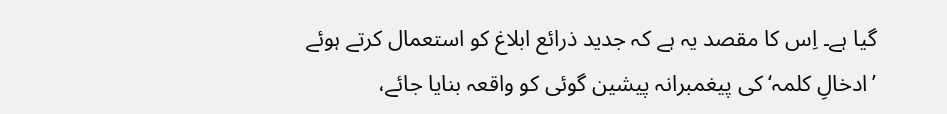گیا ہے۔ اِس کا مقصد یہ ہے کہ جدید ذرائع ابلاغ کو استعمال کرتے ہوئے ’ادخالِ کلمہ‘ کی پیغمبرانہ پیشین گوئی کو واقعہ بنایا جائے،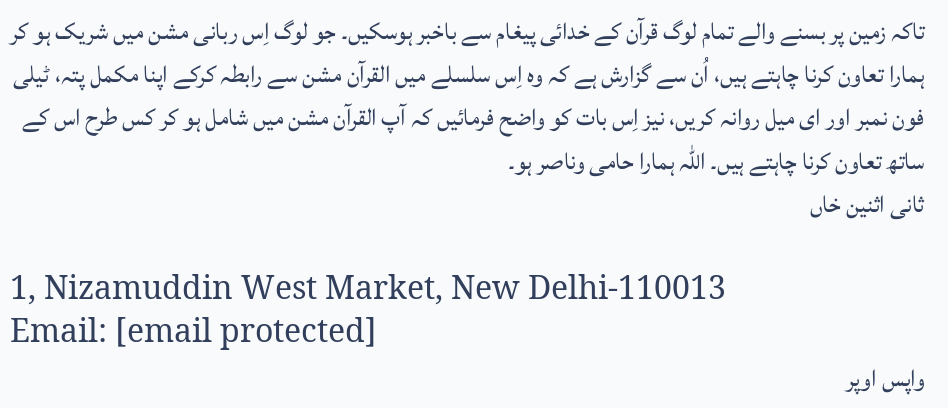تاکہ زمین پر بسنے والے تمام لوگ قرآن کے خدائی پیغام سے باخبر ہوسکیں۔ جو لوگ اِس ربانی مشن میں شریک ہو کر ہمارا تعاون کرنا چاہتے ہیں، اُن سے گزارش ہے کہ وہ اِس سلسلے میں القرآن مشن سے رابطہ کرکے اپنا مکمل پتہ، ٹیلی فون نمبر اور ای میل روانہ کریں، نیز اِس بات کو واضح فرمائیں کہ آپ القرآن مشن میں شامل ہو کر کس طرح اس کے ساتھ تعاون کرنا چاہتے ہیں۔ اللہ ہمارا حامی وناصر ہو۔
ثانی اثنین خاں

1, Nizamuddin West Market, New Delhi-110013
Email: [email protected]
واپس اوپر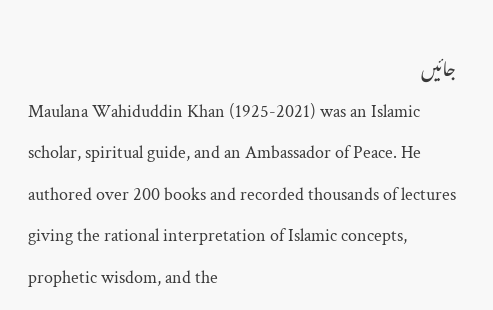جائیں
Maulana Wahiduddin Khan (1925-2021) was an Islamic scholar, spiritual guide, and an Ambassador of Peace. He authored over 200 books and recorded thousands of lectures giving the rational interpretation of Islamic concepts, prophetic wisdom, and the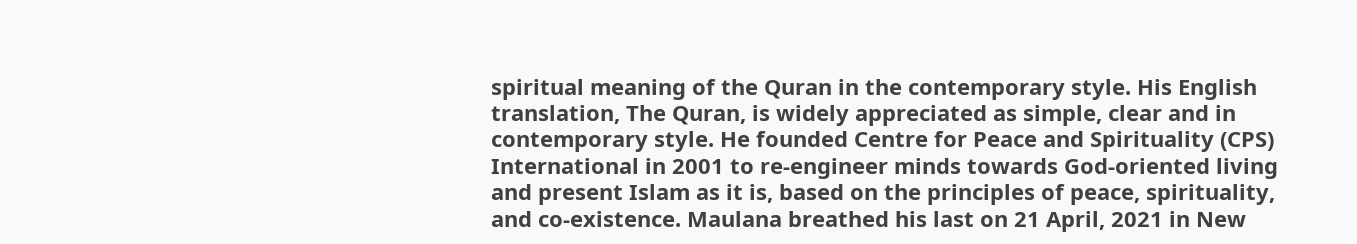spiritual meaning of the Quran in the contemporary style. His English translation, The Quran, is widely appreciated as simple, clear and in contemporary style. He founded Centre for Peace and Spirituality (CPS) International in 2001 to re-engineer minds towards God-oriented living and present Islam as it is, based on the principles of peace, spirituality, and co-existence. Maulana breathed his last on 21 April, 2021 in New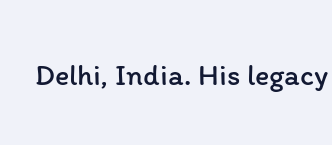Delhi, India. His legacy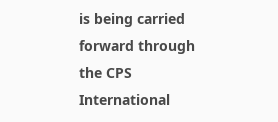is being carried forward through the CPS International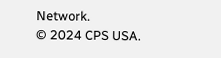Network.
© 2024 CPS USA.